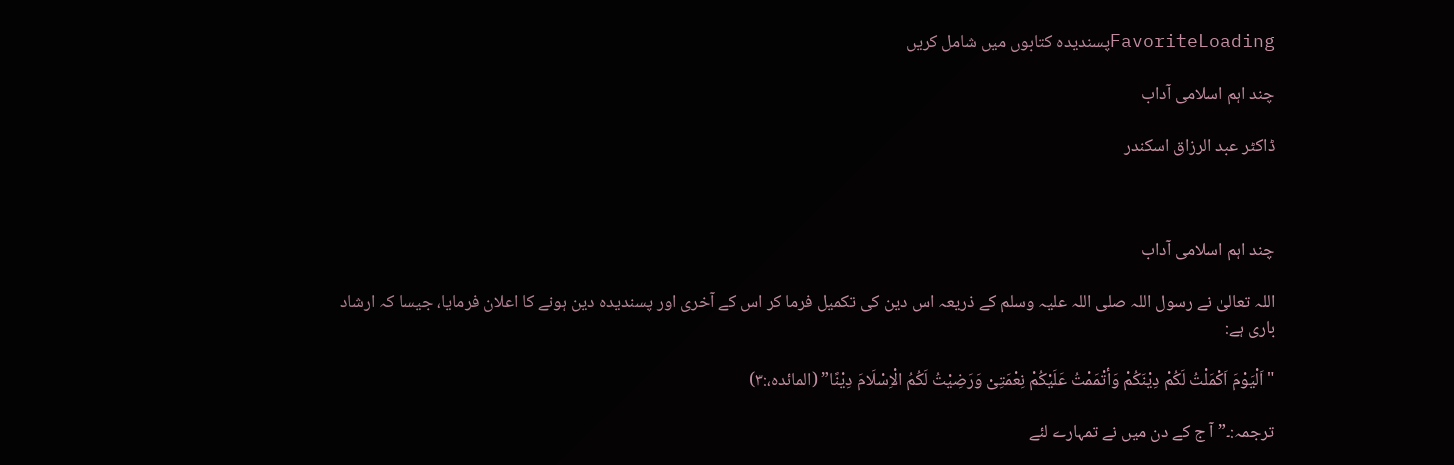FavoriteLoadingپسندیدہ کتابوں میں شامل کریں

چند اہم اسلامی آداب

ڈاکٹر عبد الرزاق اسکندر



چند اہم اسلامی آداب

اللہ تعالیٰ نے رسول اللہ صلی اللہ علیہ وسلم کے ذریعہ اس دین کی تکمیل فرما کر اس کے آخری اور پسندیدہ دین ہونے کا اعلان فرمایا، جیسا کہ ارشاد باری ہے:

"اَلْیَوْمَ اَکْمَلْتُ لَکُمْ دِیْنَکُمْ وَأتْمَمْتُ عَلَیْکُمْ نِعْمَتِیْ وَرَضِیْتُ لَکُمُ الْاِسْلَامَ دِیْنًا” (المائدہ،:۳)

ترجمہ:۔” آ ج کے دن میں نے تمہارے لئے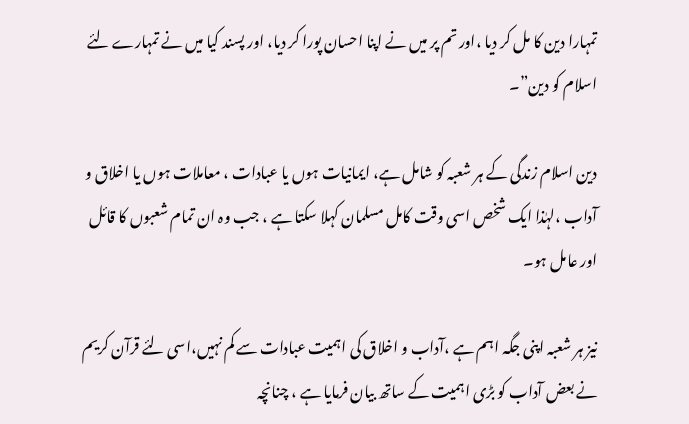تمہارا دین کا مل کر دیا ،اور تم پر میں نے اپنا احسان پورا کر دیا، اور پسند کیا میں نے تمہارے لئے اسلام کو دین”۔

دین اسلام زندگی کے ہر شعبہ کو شامل ہے، ایمانیات ہوں یا عبادات ، معاملات ہوں یا اخلاق و آداب ،لہٰذا ایک شخص اسی وقت کامل مسلمان کہلا سکتا ہے ، جب وہ ان تمام شعبوں کا قائل اور عامل ہو۔

نیز ہر شعبہ اپنی جگہ اہم ہے ،آداب و اخلاق کی اہمیت عبادات سے کم نہیں،اسی لئے قرآن کریم نے بعض آداب کو بڑی اہمیت کے ساتھ بیان فرمایا ہے ، چنانچہ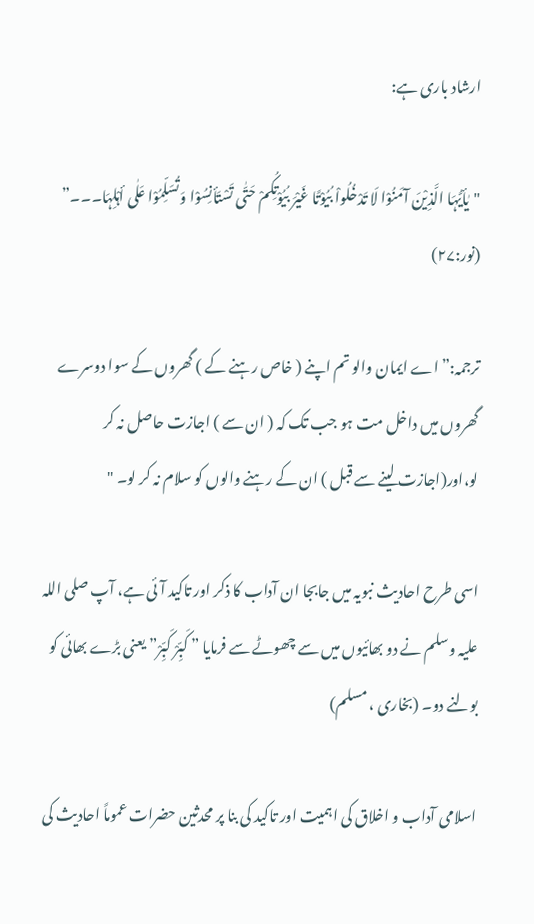ارشاد باری ہے:

"یٰأیُّہَا الَّذِیْنَ آمَنُوْا لَا تَدْخُلُواْ بُیُوْتًا غَیْرَ بُیُوْتِکُمْ حَتّٰی تَسْتَأنِسُوْا وَتُسَلِّمُوْا عَلٰی أہْلِہَا۔۔۔” (نور:۲۷)

ترجمہ:” اے ایمان والو تم اپنے ( خاص رہنے کے ) گھروں کے سوا دوسرے گھروں میں داخل مت ہو جب تک کہ ( ان سے ) اجازت حاصل نہ کر لو،اور(اجازت لینے سے قبل ) ان کے رہنے والوں کو سلام نہ کر لو۔ "

اسی طرح احادیث نبویہ میں جابجا ان آداب کا ذکر اور تاکید آئی ہے، آپ صلی اللہ علیہ وسلم نے دو بھائیوں میں سے چھوٹے سے فرمایا ” کَبِّرْ کَبِّرْ” یعنی بڑے بھائی کو بولنے دو۔ (بخاری ، مسلم)

اسلامی آداب و اخلاق کی اہمیت اور تاکید کی بنا پر محدثین حضرات عموماً احادیث کی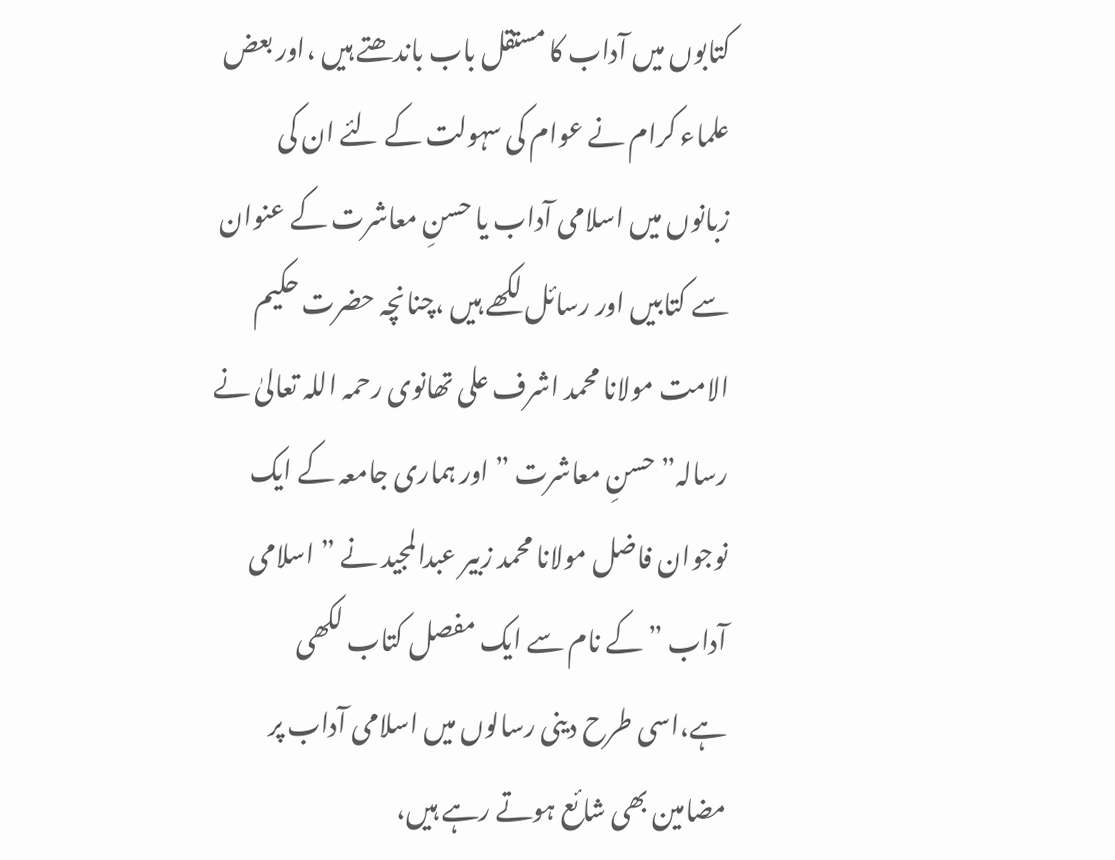کتابوں میں آداب کا مستقل باب باندھتے ہیں ،اور بعض علماء کرام نے عوام کی سہولت کے لئے ان کی زبانوں میں اسلامی آداب یا حسنِ معاشرت کے عنوان سے کتابیں اور رسائل لکھے ہیں ،چنانچہ حضرت حکیم الامت مولانا محمد اشرف علی تھانوی رحمہ اللہ تعالیٰ نے رسالہ” حسنِ معاشرت ” اور ہماری جامعہ کے ایک نوجوان فاضل مولانا محمد زبیر عبدالمجید نے ” اسلامی آداب ” کے نام سے ایک مفصل کتاب لکھی ہے،اسی طرح دینی رسالوں میں اسلامی آداب پر مضامین بھی شائع ہوتے رہے ہیں،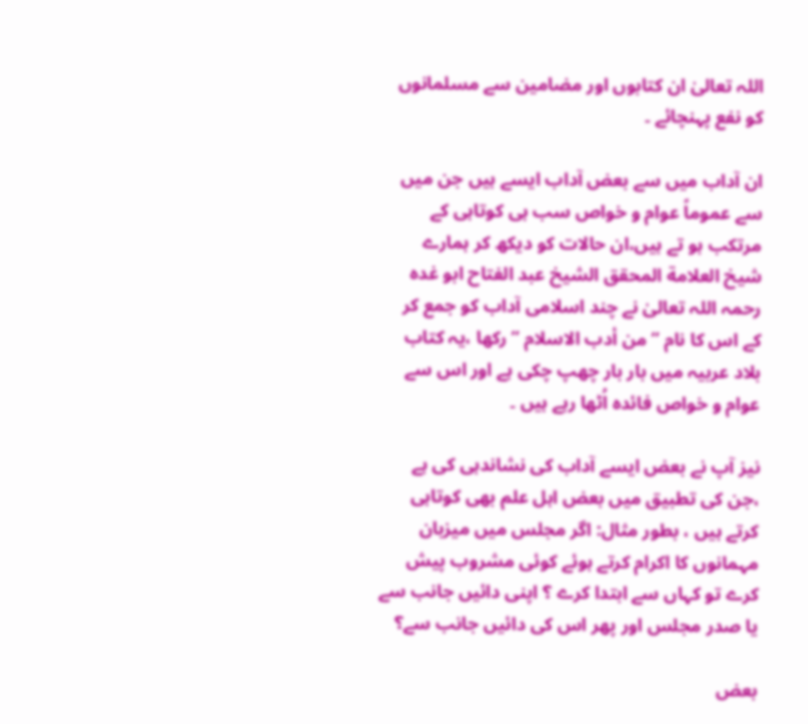اللہ تعالیٰ ان کتابوں اور مضامین سے مسلمانوں کو نفع پہنچائے ۔

ان آداب میں سے بعض آداب ایسے ہیں جن میں سے عموماً عوام و خواص سب ہی کوتاہی کے مرتکب ہو تے ہیں،ان حالات کو دیکھ کر ہمارے شیخ العلامة المحقق الشیخ عبد الفتاح ابو غدہ رحمہ اللہ تعالیٰ نے چند اسلامی آداب کو جمع کر کے اس کا نام ” من أدب الاسلام ” رکھا ،یہ کتاب بلاد عربیہ میں بار بار چھپ چکی ہے اور اس سے عوام و خواص فائدہ اُٹھا رہے ہیں ۔

نیز آپ نے بعض ایسے آداب کی نشاندہی کی ہے ،جن کی تطبیق میں بعض اہل علم بھی کوتاہی کرتے ہیں ، بطور مثال: اگر مجلس میں میزبان مہمانوں کا اکرام کرتے ہوئے کوئی مشروب پیش کرے تو کہاں سے ابتدا کرے ؟ اپنی دائیں جانب سے یا صدر مجلس اور پھر اس کی دائیں جانب سے؟

بعض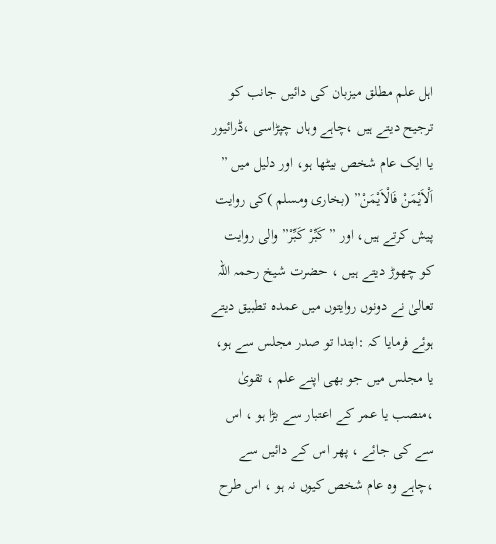اہل علم مطلق میزبان کی دائیں جانب کو ترجیح دیتے ہیں ،چاہے وہاں چپڑاسی ،ڈرائیور یا ایک عام شخص بیٹھا ہو، اور دلیل میں ” اَلْاَیْمَنْ فَالْاَیْمَنْ” (بخاری ومسلم )کی روایت پیش کرتے ہیں، اور ” کَبِّرْ کَبِّرْ” والی روایت کو چھوڑ دیتے ہیں ، حضرت شیخ رحمہ اللہ تعالیٰ نے دونوں روایتوں میں عمدہ تطبیق دیتے ہوئے فرمایا کہ :ابتدا تو صدر مجلس سے ہو، یا مجلس میں جو بھی اپنے علم ، تقویٰ ،منصب یا عمر کے اعتبار سے بڑا ہو ، اس سے کی جائے ، پھر اس کے دائیں سے ،چاہے وہ عام شخص کیوں نہ ہو ، اس طرح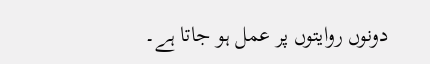دونوں روایتوں پر عمل ہو جاتا ہے۔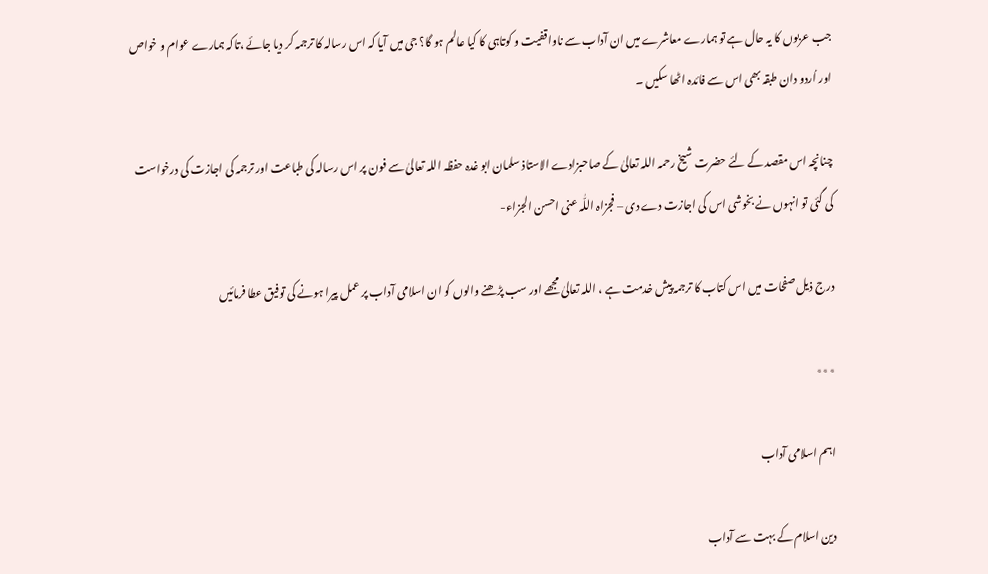جب عربوں کا یہ حال ہے تو ہمارے معاشرے میں ان آداب سے ناواقفیت و کوتاہی کا کیا عالم ہو گا؟ جی میں آیا کہ اس رسالہ کا ترجمہ کر دیا جائے ،تاکہ ہمارے عوام و خواص اور اُردو دان طبقہ بھی اس سے فائدہ اٹھا سکیں ۔

چنانچہ اس مقصد کے لئے حضرت شیخ رحمہ اللہ تعالیٰ کے صاحبزادے الاستاذ سلمان ابو غدہ حفظہ اللہ تعالیٰ سے فون پر اس رسالہ کی طباعت اور ترجمہ کی اجازت کی درخواست کی گئی تو انہوں نے بخوشی اس کی اجازت دے دی – فجزاہ اللّٰہ عنی احسن الجزاء-

درج ذیل صفحات میں اس کتاب کا ترجمہ پیش خدمت ہے ، اللہ تعالیٰ مجھے اور سب پڑھنے والوں کو ان اسلامی آداب پر عمل پیرا ہونے کی توفیق عطا فرمائیں

٭٭٭

اہم اسلامی آداب

دین اسلام کے بہت سے آداب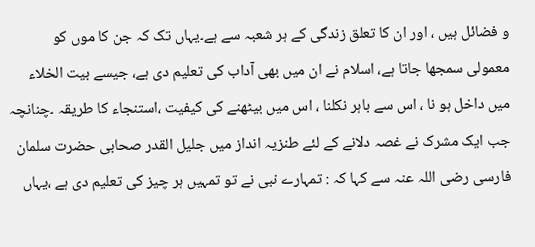و فضائل ہیں ، اور ان کا تعلق زندگی کے ہر شعبہ سے ہے۔یہاں تک کہ جن کا موں کو معمولی سمجھا جاتا ہے، اسلام نے ان میں بھی آداب کی تعلیم دی ہے، جیسے بیت الخلاء میں داخل ہو نا ، اس سے باہر نکلنا ، اس میں بیٹھنے کی کیفیت ،استنجاء کا طریقہ ۔چنانچہ جب ایک مشرک نے غصہ دلانے کے لئے طنزیہ انداز میں جلیل القدر صحابی حضرت سلمان فارسی رضی اللہ عنہ سے کہا کہ : تمہارے نبی نے تو تمہیں ہر چیز کی تعلیم دی ہے ،یہاں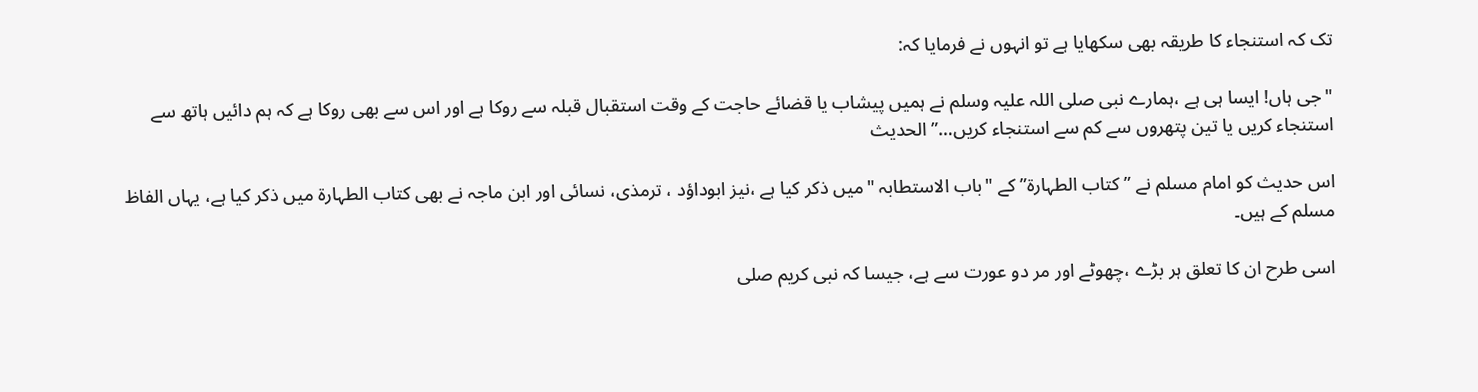تک کہ استنجاء کا طریقہ بھی سکھایا ہے تو انہوں نے فرمایا کہ:

"جی ہاں! ایسا ہی ہے ،ہمارے نبی صلی اللہ علیہ وسلم نے ہمیں پیشاب یا قضائے حاجت کے وقت استقبال قبلہ سے روکا ہے اور اس سے بھی روکا ہے کہ ہم دائیں ہاتھ سے استنجاء کریں یا تین پتھروں سے کم سے استنجاء کریں…”الحدیث

اس حدیث کو امام مسلم نے ” کتاب الطہارة” کے "باب الاستطابہ "میں ذکر کیا ہے ،نیز ابوداؤد ، ترمذی، نسائی اور ابن ماجہ نے بھی کتاب الطہارة میں ذکر کیا ہے، یہاں الفاظ مسلم کے ہیں۔

اسی طرح ان کا تعلق ہر بڑے ،چھوٹے اور مر دو عورت سے ہے، جیسا کہ نبی کریم صلی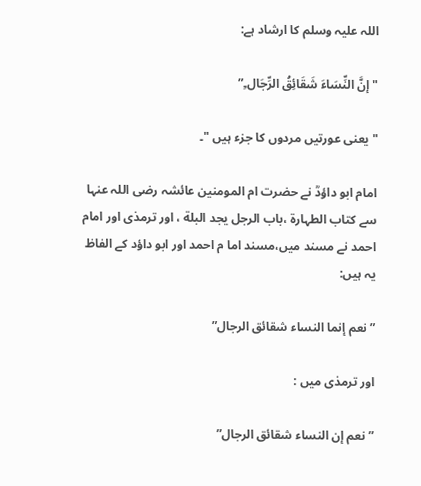اللہ علیہ وسلم کا ارشاد ہے:

"إنَّ النِّسَاءَ شَقَائِقُ الرِّجَال۔ِ”

"یعنی عورتیں مردوں کا جزء ہیں "۔

امام ابو داؤدؒ نے حضرت ام المومنین عائشہ رضی اللہ عنہا سے کتاب الطہارة ،باب الرجل یجد البلة ، اور ترمذی اور امام احمد نے مسند میں،مسند اما م احمد اور ابو داؤد کے الفاظ یہ ہیں:

” نعم إنما النساء شقائق الرجال”

اور ترمذی میں :

” نعم إن النساء شقائق الرجال”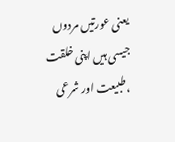یعنی عورتیں مردوں جیسی ہیں اپنی خلقت ،طبیعت اور شرعی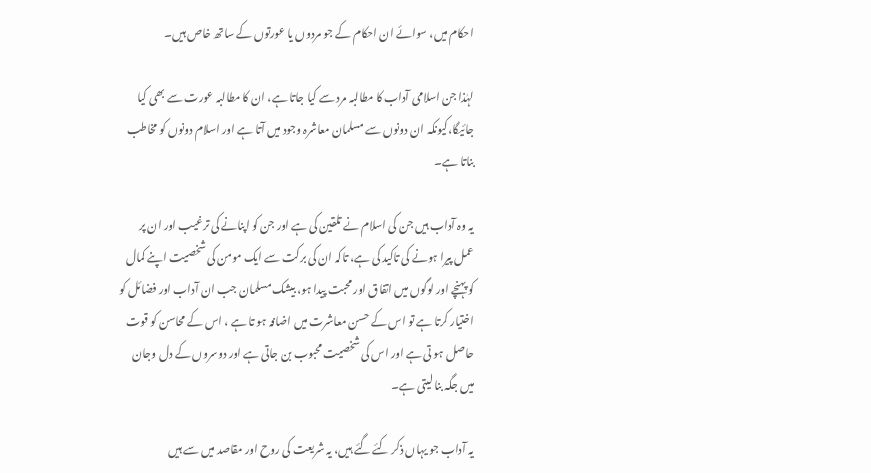احکام میں، سوائے ان احکام کے جو مردوں یا عورتوں کے ساتھ خاص ہیں۔

لہٰذا جن اسلامی آداب کا مطالبہ مرد سے کیا جاتا ہے، ان کا مطالبہ عورت سے بھی کیا جائیگا،کیونکہ ان دونوں سے مسلمان معاشرہ وجود میں آتا ہے اور اسلام دونوں کو مخاطب بناتا ہے۔

یہ وہ آداب ہیں جن کی اسلام نے تلقین کی ہے اور جن کو اپنانے کی ترغیب اور ان پر عمل پیرا ہونے کی تاکید کی ہے، تاکہ ان کی برکت سے ایک مومن کی شخصیت اپنے کمال کو پہنچے اور لوگوں میں اتفاق اور محبت پیدا ہو، بیشک مسلمان جب ان آداب اور فضائل کو اختیار کرتا ہے تو اس کے حسن معاشرت میں اضافہ ہو تا ہے ، اس کے محاسن کو قوت حاصل ہو تی ہے اور اس کی شخصیت محبوب بن جاتی ہے اور دوسروں کے دل وجان میں جگہ بنا لیتی ہے۔

یہ آداب جو یہاں ذکر کئے گئے ہیں، یہ شریعت کی روح اور مقاصد میں سے ہیں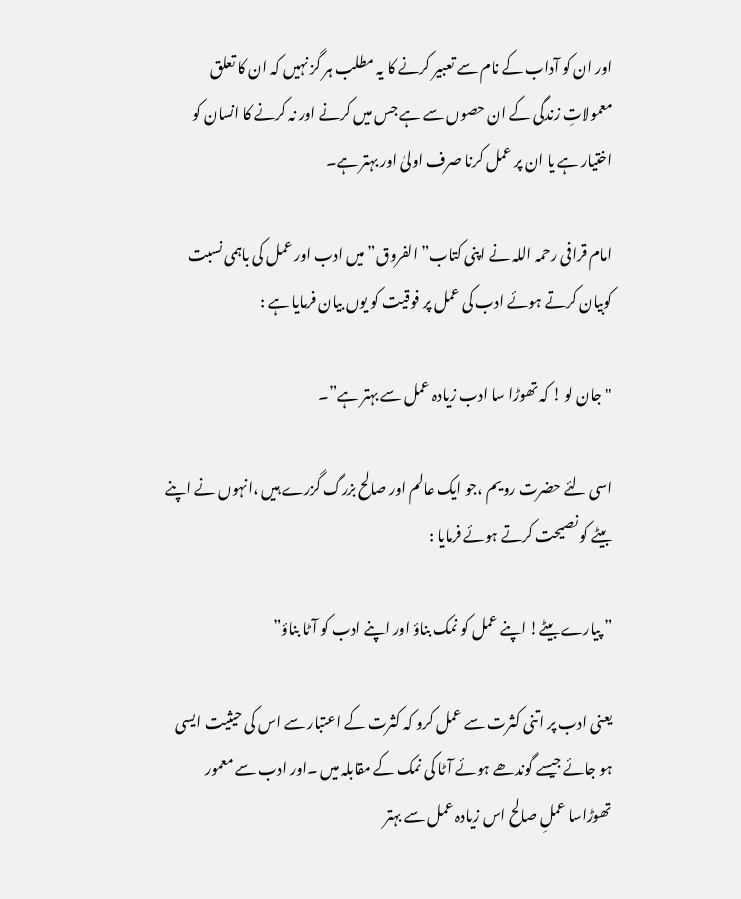اور ان کو آداب کے نام سے تعبیر کرنے کا یہ مطلب ہر گز نہیں کہ ان کا تعلق معمولاتِ زندگی کے ان حصوں سے ہے جس میں کرنے اور نہ کرنے کا انسان کو اختیار ہے یا ان پر عمل کرنا صرف اولیٰ اور بہتر ہے۔

امام قرافی رحمہ اللہ نے اپنی کتاب” الفروق” میں ادب اور عمل کی باہمی نسبت کوبیان کرتے ہوئے ادب کی عمل پر فوقیت کو یوں بیان فرمایا ہے :

"جان لو ! کہ تھوڑا سا ادب زیادہ عمل سے بہتر ہے”۔

اسی لئے حضرت رویم ،جو ایک عالم اور صالح بزرگ گزرے ہیں ،انہوں نے اپنے بیٹے کو نصیحت کرتے ہوئے فرمایا :

” پیارے بیٹے! اپنے عمل کو نمک بناؤ اور اپنے ادب کو آٹا بناؤ”

یعنی ادب پر اتنی کثرت سے عمل کرو کہ کثرت کے اعتبار سے اس کی حیثیت ایسی ہو جائے جیسے گوندھے ہوئے آٹا کی نمک کے مقابلہ میں ۔اور ادب سے معمور تھوڑاسا عملِ صالح اس زیادہ عمل سے بہتر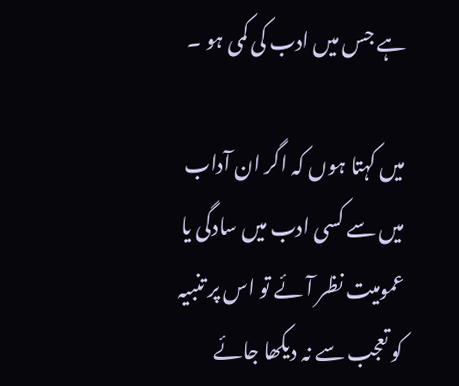ہے جس میں ادب کی کمی ہو ۔

میں کہتا ہوں کہ اگر ان آداب میں سے کسی ادب میں سادگی یا عمومیت نظر آئے تو اس پر تنبیہ کو تعجب سے نہ دیکھا جائے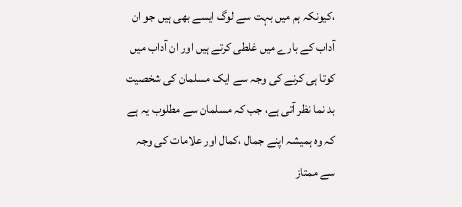،کیونکہ ہم میں بہت سے لوگ ایسے بھی ہیں جو ان آداب کے بارے میں غلطی کرتے ہیں اور ان آداب میں کوتا ہی کرنے کی وجہ سے ایک مسلمان کی شخصیت بد نما نظر آتی ہے، جب کہ مسلمان سے مطلوب یہ ہے کہ وہ ہمیشہ اپنے جمال ،کمال اور علامات کی وجہ سے ممتاز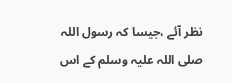نظر آئے ،جیسا کہ رسول اللہ صلی اللہ علیہ وسلم کے اس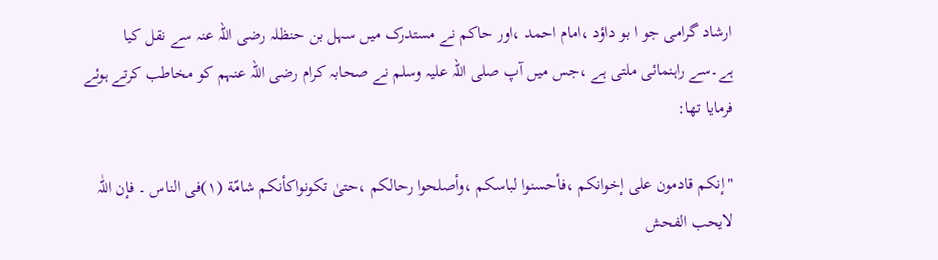ارشاد گرامی جو ا بو داؤد ،امام احمد ،اور حاکم نے مستدرک میں سہل بن حنظلہ رضی اللہ عنہ سے نقل کیا ہے۔سے راہنمائی ملتی ہے ،جس میں آپ صلی اللہ علیہ وسلم نے صحابہ کرام رضی اللہ عنہم کو مخاطب کرتے ہوئے فرمایا تھا:

"إنکم قادمون علی إخوانکم ،فأحسنوا لباسکم ،وأصلحوا رحالکم ،حتیٰ تکونواکأنکم شامّة (۱)فی الناس ۔ فإن اللّٰہ لایحب الفحش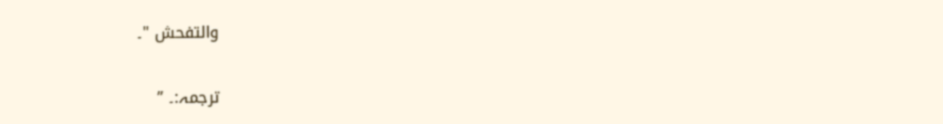والتفحش "۔

ترجمہ:۔ ”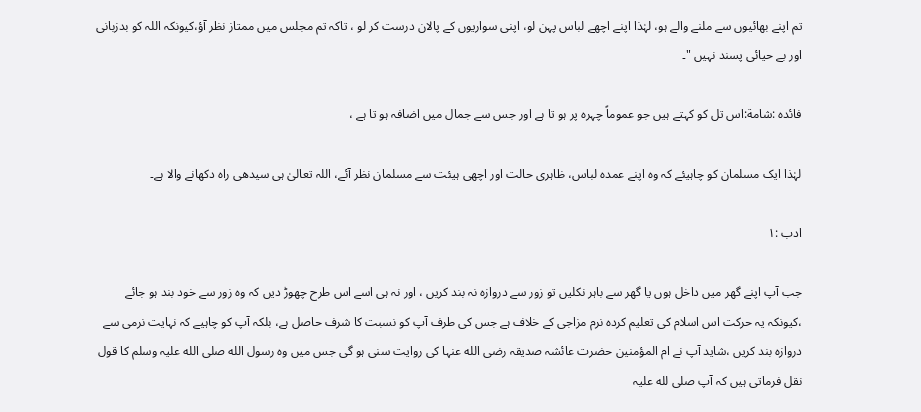تم اپنے بھائیوں سے ملنے والے ہو، لہٰذا اپنے اچھے لباس پہن لو، اپنی سواریوں کے پالان درست کر لو ، تاکہ تم مجلس میں ممتاز نظر آؤ،کیونکہ اللہ کو بدزبانی اور بے حیائی پسند نہیں "۔

فائدہ :شامة:اس تل کو کہتے ہیں جو عموماً چہرہ پر ہو تا ہے اور جس سے جمال میں اضافہ ہو تا ہے ،

لہٰذا ایک مسلمان کو چاہیئے کہ وہ اپنے عمدہ لباس، ظاہری حالت اور اچھی ہیئت سے مسلمان نظر آئے، اللہ تعالیٰ ہی سیدھی راہ دکھانے والا ہے۔

ادب :۱

جب آپ اپنے گھر میں داخل ہوں یا گھر سے باہر نکلیں تو زور سے دروازہ نہ بند کریں ، اور نہ ہی اسے اس طرح چھوڑ دیں کہ وہ زور سے خود بند ہو جائے ،کیونکہ یہ حرکت اس اسلام کی تعلیم کردہ نرم مزاجی کے خلاف ہے جس کی طرف آپ کو نسبت کا شرف حاصل ہے، بلکہ آپ کو چاہیے کہ نہایت نرمی سے دروازہ بند کریں ،شاید آپ نے ام المؤمنین حضرت عائشہ صدیقہ رضی الله عنہا کی روایت سنی ہو گی جس میں وہ رسول الله صلی الله علیہ وسلم کا قول نقل فرماتی ہیں کہ آپ صلی لله علیہ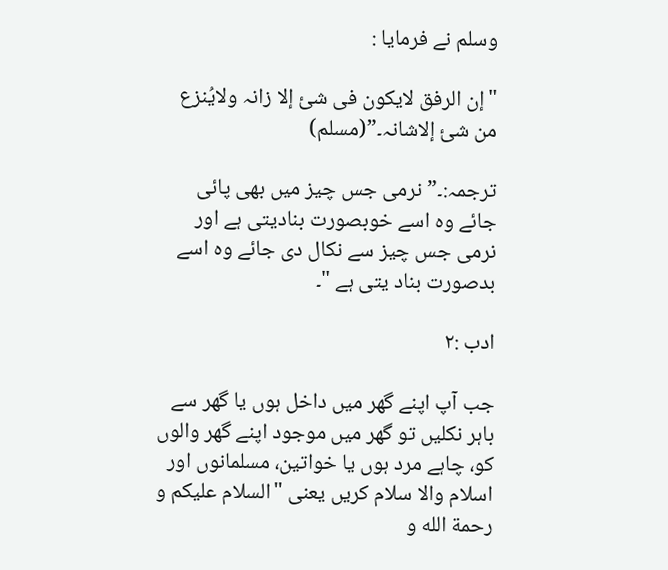وسلم نے فرمایا :

"إن الرفق لایکون فی شئ إلا زانہ ولایُنزع من شئ إلاشانہ۔”(مسلم)

ترجمہ:۔”نرمی جس چیز میں بھی پائی جائے وہ اسے خوبصورت بنادیتی ہے اور نرمی جس چیز سے نکال دی جائے وہ اسے بدصورت بناد یتی ہے "۔

ادب :۲

جب آپ اپنے گھر میں داخل ہوں یا گھر سے باہر نکلیں تو گھر میں موجود اپنے گھر والوں کو، چاہے مرد ہوں یا خواتین، مسلمانوں اور اسلام والا سلام کریں یعنی "السلام علیکم و رحمة الله و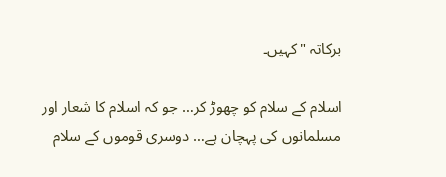برکاتہ "کہیں۔

اسلام کے سلام کو چھوڑ کر… جو کہ اسلام کا شعار اور مسلمانوں کی پہچان ہے… دوسری قوموں کے سلام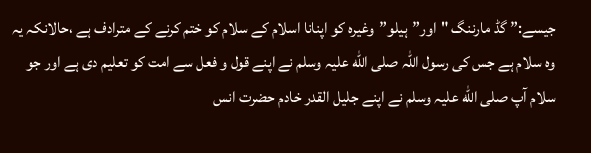جیسے:” گڈ مارننگ "اور”ہیلو”وغیرہ کو اپنانا اسلام کے سلام کو ختم کرنے کے مترادف ہے ،حالانکہ یہ وہ سلام ہے جس کی رسول اللہ صلی الله علیہ وسلم نے اپنے قول و فعل سے امت کو تعلیم دی ہے اور جو سلام آپ صلی الله علیہ وسلم نے اپنے جلیل القدر خادم حضرت انس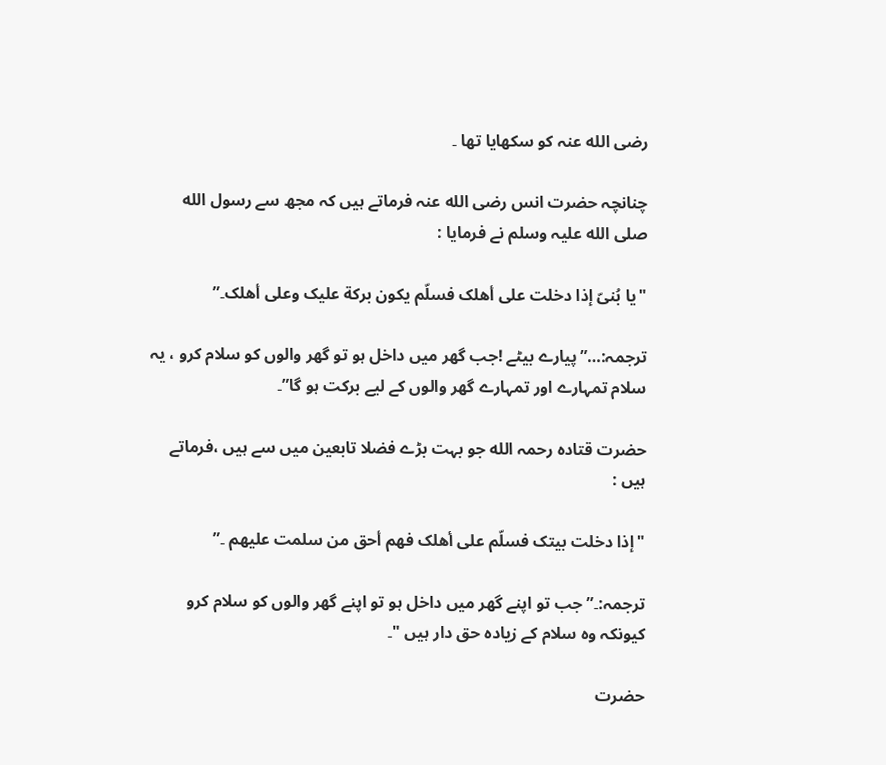رضی الله عنہ کو سکھایا تھا ۔

چنانچہ حضرت انس رضی الله عنہ فرماتے ہیں کہ مجھ سے رسول الله صلی الله علیہ وسلم نے فرمایا :

"یا بُنیّ إذا دخلت علی أھلک فسلّم یکون برکة علیک وعلی أھلک۔”

ترجمہ:…”پیارے بیٹے !جب گھر میں داخل ہو تو گھر والوں کو سلام کرو ، یہ سلام تمہارے اور تمہارے گھر والوں کے لیے برکت ہو گا”۔

حضرت قتادہ رحمہ الله جو بہت بڑے فضلا تابعین میں سے ہیں ،فرماتے ہیں :

"إذا دخلت بیتک فسلّم علی أھلک فھم أحق من سلمت علیھم ۔”

ترجمہ:۔”جب تو اپنے گھر میں داخل ہو تو اپنے گھر والوں کو سلام کرو کیونکہ وہ سلام کے زیادہ حق دار ہیں "۔

حضرت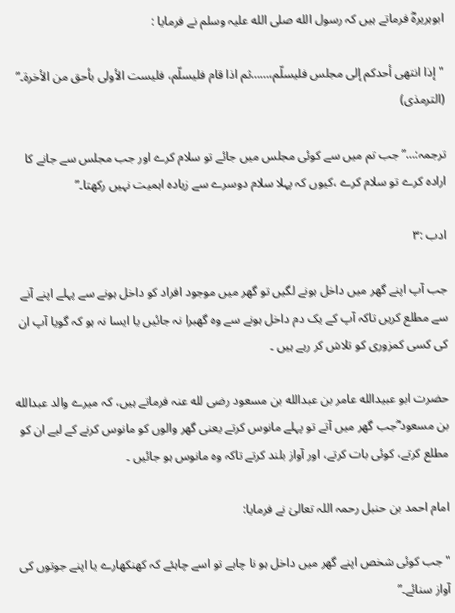ابوہریرہؓ فرماتے ہیں کہ رسول الله صلی الله علیہ وسلم نے فرمایا :

"إذا انتھی أحدکم إلی مجلس فلیسلّم،……ثم اذا قام فلیسلّم، فلیست الأولی بأحق من الأخرة۔” (الترمذی)

ترجمہ:…”جب تم میں سے کوئی مجلس میں جائے تو سلام کرے اور جب مجلس سے جانے کا ارادہ کرے تو سلام کرے ،کیوں کہ پہلا سلام دوسرے سے زیادہ اہمیت نہیں رکھتا۔”

ادب :۳

جب آپ اپنے گھر میں داخل ہونے لگیں تو گھر میں موجود افراد کو داخل ہونے سے پہلے اپنے آنے سے مطلع کریں تاکہ آپ کے یک دم داخل ہونے سے وہ گھبرا نہ جائیں یا ایسا نہ ہو کہ گویا آپ ان کی کسی کمزوری کو تلاش کر رہے ہیں ۔

حضرت ابو عبیدالله عامر بن عبدالله بن مسعود رضی لله عنہ فرماتے ہیں، کہ میرے والد عبدالله بن مسعود ؓجب گھر میں آتے تو پہلے مانوس کرتے یعنی گھر والوں کو مانوس کرنے کے لیے ان کو مطلع کرتے، کوئی بات کرتے، اور آواز بلند کرتے تاکہ وہ مانوس ہو جائیں ۔

امام احمد بن حنبل رحمہ اللہ تعالیٰ نے فرمایا:

"جب کوئی شخص اپنے گھر میں داخل ہو نا چاہے تو اسے چاہئے کہ کھنکھارے یا اپنے جوتوں کی آواز سنائے۔”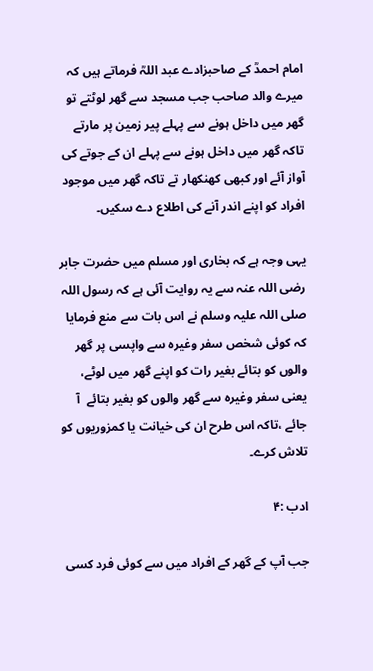امام احمدؒ کے صاحبزادے عبد اللہؒ فرماتے ہیں کہ میرے والد صاحب جب مسجد سے گھر لوٹتے تو گھر میں داخل ہونے سے پہلے پیر زمین پر مارتے تاکہ گھر میں داخل ہونے سے پہلے ان کے جوتے کی آواز آئے اور کبھی کھنکھار تے تاکہ گھر میں موجود افراد کو اپنے اندر آنے کی اطلاع دے سکیں۔

یہی وجہ ہے کہ بخاری اور مسلم میں حضرت جابر رضی اللہ عنہ سے یہ روایت آئی ہے کہ رسول اللہ صلی اللہ علیہ وسلم نے اس بات سے منع فرمایا کہ کوئی شخص سفر وغیرہ سے واپسی پر گھر والوں کو بتائے بغیر رات کو اپنے گھر میں لوٹے، یعنی سفر وغیرہ سے گھر والوں کو بغیر بتائے  آ جائے ،تاکہ اس طرح ان کی خیانت یا کمزوریوں کو تلاش کرے۔

ادب :۴

جب آپ کے گھر کے افراد میں سے کوئی فرد کسی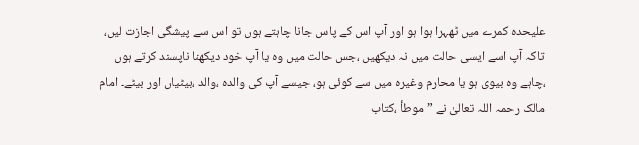علیحدہ کمرے میں ٹھہرا ہوا ہو اور آپ اس کے پاس جانا چاہتے ہوں تو اس سے پیشگی اجازت لیں، تاکہ آپ اسے ایسی حالت میں نہ دیکھیں ،جس حالت میں وہ یا آپ خود دیکھنا ناپسند کرتے ہوں ،چاہے وہ بیوی ہو یا محارم وغیرہ میں سے کوئی ہو، جیسے آپ کی والدہ ،والد ،بیٹیاں اور بیٹے۔ امام مالک رحمہ اللہ تعالیٰ نے ” موطأ ،کتاب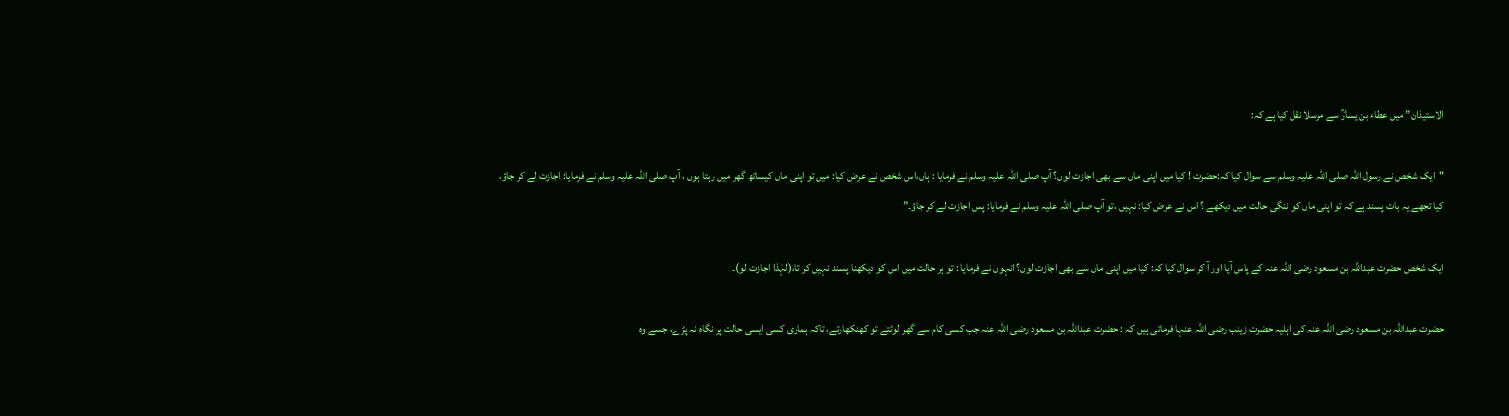الاستیذان” میں عطاء بن یسارؒ سے مرسلا نقل کیا ہے کہ:

"ایک شخص نے رسول اللہ صلی اللہ علیہ وسلم سے سوال کیا کہ:حضرت ! کیا میں اپنی ماں سے بھی اجازت لوں؟ آپ صلی اللہ علیہ وسلم نے فرمایا : ہاں،اس شخص نے عرض کیا: میں تو اپنی ماں کیساتھ گھر میں رہتا ہوں ، آپ صلی اللہ علیہ وسلم نے فرمایا: اجازت لے کر جاؤ، کیا تجھے یہ بات پسند ہے کہ تو اپنی ماں کو ننگی حالت میں دیکھے ؟ اس نے عرض کیا: نہیں ،تو آپ صلی اللہ علیہ وسلم نے فرمایا: پس اجازت لے کر جاؤ۔”

ایک شخص حضرت عبداللہ بن مسعود رضی اللہ عنہ کے پاس آیا اور آ کر سوال کیا کہ: کیا میں اپنی ماں سے بھی اجازت لوں؟ انہوں نے فرمایا : تو ہر حالت میں اس کو دیکھنا پسند نہیں کر تا،(لہٰذا اجازت لو)۔

حضرت عبداللہ بن مسعود رضی اللہ عنہ کی اہلیہ حضرت زینب رضی اللہ عنہا فرماتی ہیں کہ : حضرت عبداللہ بن مسعود رضی اللہ عنہ جب کسی کام سے گھر لوٹتے تو کھنکھارتے، تاکہ ہماری کسی ایسی حالت پر نگاہ نہ پڑے، جسے وہ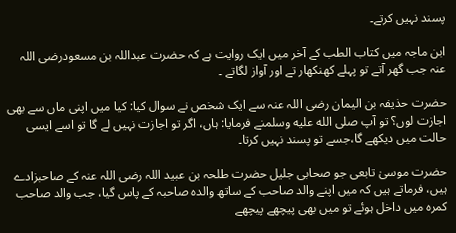پسند نہیں کرتے۔

ابن ماجہ میں کتاب الطب کے آخر میں ایک روایت ہے کہ حضرت عبداللہ بن مسعودرضی اللہ عنہ جب گھر آتے تو پہلے کھنکھار تے اور آواز لگاتے ۔

حضرت حذیفہ بن الیمان رضی اللہ عنہ سے ایک شخص نے سوال کیا: کیا میں اپنی ماں سے بھی اجازت لوں؟ تو آپ صلى الله عليه وسلمنے فرمایا: ہاں، اگر تو اجازت نہیں لے گا تو اسے ایسی حالت میں دیکھے گا،جسے تو پسند نہیں کرتا۔

حضرت موسیٰ تابعی جو صحابی جلیل حضرت طلحہ بن عبید اللہ رضی اللہ عنہ کے صاحبزادے ہیں، فرماتے ہیں کہ میں اپنے والد صاحب کے ساتھ والدہ صاحبہ کے پاس گیا، جب والد صاحب کمرہ میں داخل ہوئے تو میں بھی پیچھے پیچھے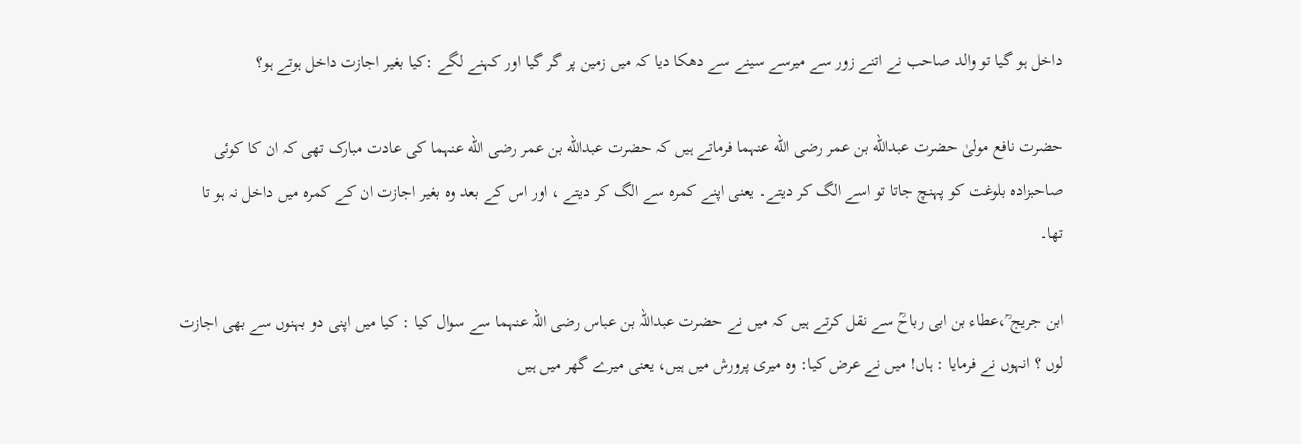داخل ہو گیا تو والد صاحب نے اتنے زور سے میرسے سینے سے دھکا دیا کہ میں زمین پر گر گیا اور کہنے لگے :کیا بغیر اجازت داخل ہوتے ہو؟

حضرت نافع مولیٰ حضرت عبدالله بن عمر رضی الله عنہما فرماتے ہیں کہ حضرت عبدالله بن عمر رضی الله عنہما کی عادت مبارک تھی کہ ان کا کوئی صاحبزادہ بلوغت کو پہنچ جاتا تو اسے الگ کر دیتے۔ یعنی اپنے کمرہ سے الگ کر دیتے ، اور اس کے بعد وہ بغیر اجازت ان کے کمرہ میں داخل نہ ہو تا تھا۔

ابن جریج ؒ،عطاء بن ابی رباحؒ سے نقل کرتے ہیں کہ میں نے حضرت عبداللہ بن عباس رضی اللہ عنہما سے سوال کیا : کیا میں اپنی دو بہنوں سے بھی اجازت لوں ؟ انہوں نے فرمایا : ہاں! میں نے عرض کیا: وہ میری پرورش میں ہیں، یعنی میرے گھر میں ہیں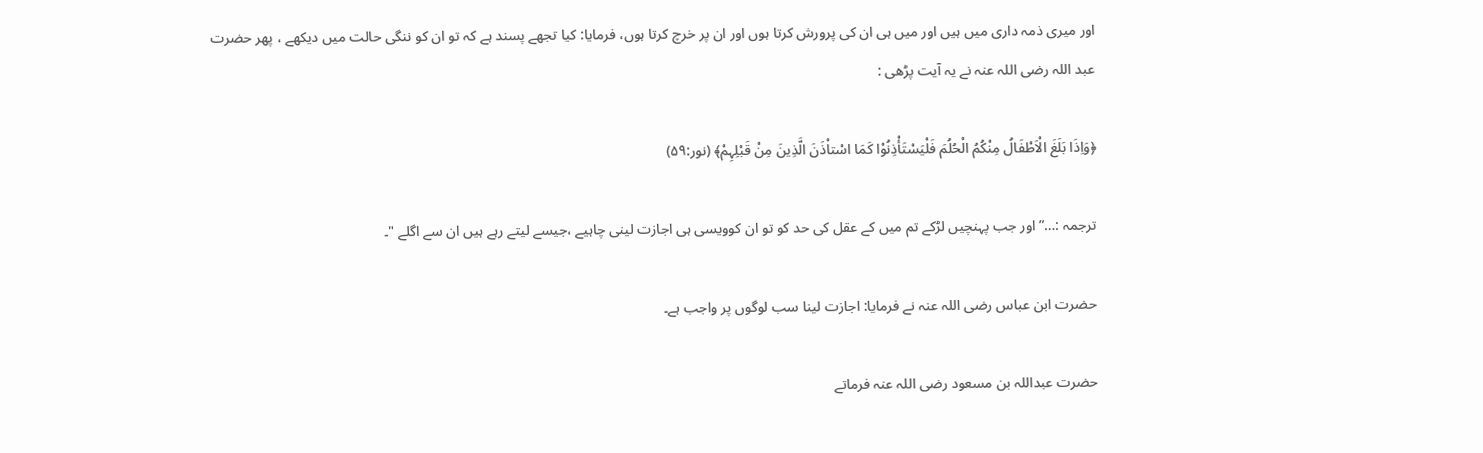اور میری ذمہ داری میں ہیں اور میں ہی ان کی پرورش کرتا ہوں اور ان پر خرچ کرتا ہوں، فرمایا: کیا تجھے پسند ہے کہ تو ان کو ننگی حالت میں دیکھے ، پھر حضرت عبد اللہ رضی اللہ عنہ نے یہ آیت پڑھی :

﴿وَاِذَا بَلَغَ الْاَطْفَالُ مِنْکُمُ الْحُلُمَ فَلْیَسْتَأْذِنُوْا کَمَا اسْتاْذَنَ الَّذِینَ مِنْ قَبْلِہِمْ﴾ (نور:۵۹)

ترجمہ :…” اور جب پہنچیں لڑکے تم میں کے عقل کی حد کو تو ان کوویسی ہی اجازت لینی چاہیے ،جیسے لیتے رہے ہیں ان سے اگلے "۔

حضرت ابن عباس رضی اللہ عنہ نے فرمایا: اجازت لینا سب لوگوں پر واجب ہے۔

حضرت عبداللہ بن مسعود رضی اللہ عنہ فرماتے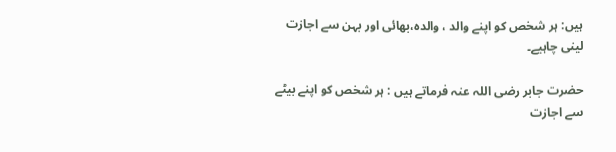ہیں: ہر شخص کو اپنے والد ، والدہ،بھائی اور بہن سے اجازت لینی چاہیے۔

حضرت جابر رضی اللہ عنہ فرماتے ہیں : ہر شخص کو اپنے بیٹے سے اجازت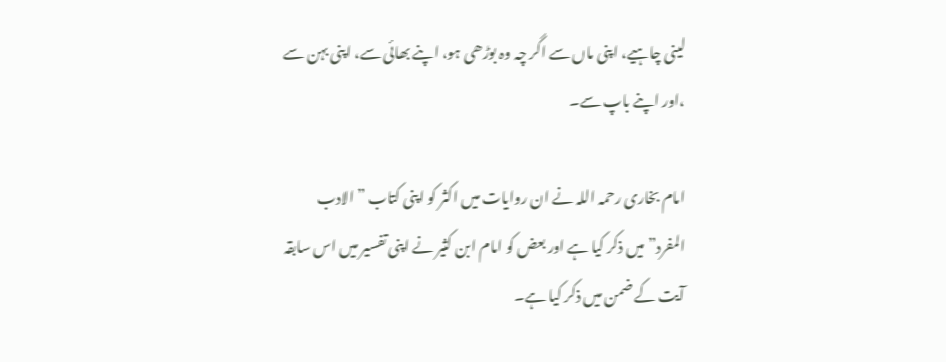لینی چاہیے، اپنی ماں سے اگر چہ وہ بوڑھی ہو، اپنے بھائی سے، اپنی بہن سے ،اور اپنے باپ سے۔

امام بخاری رحمہ اللہ نے ان روایات میں اکثر کو اپنی کتاب ” الادب المفرد”میں ذکر کیا ہے اور بعض کو امام ابن کثیر نے اپنی تفسیر میں اس سابقہ آیت کے ضمن میں ذکر کیا ہے۔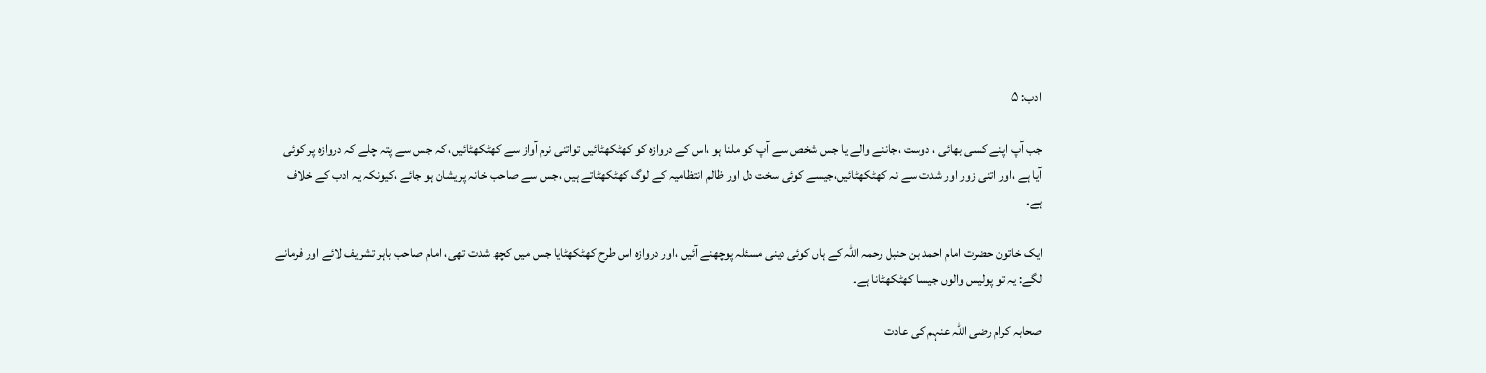ادب: ۵

جب آپ اپنے کسی بھائی ، دوست ،جاننے والے یا جس شخص سے آپ کو ملنا ہو ،اس کے دروازہ کو کھٹکھٹائیں تواتنی نرم آواز سے کھٹکھٹائیں، کہ جس سے پتہ چلے کہ دروازہ پر کوئی آیا ہے ،اور اتنی زور اور شدت سے نہ کھٹکھٹائیں،جیسے کوئی سخت دل اور ظالم انتظامیہ کے لوگ کھٹکھٹاتے ہیں ،جس سے صاحب خانہ پریشان ہو جائے ،کیونکہ یہ ادب کے خلاف ہے۔

ایک خاتون حضرت امام احمد بن حنبل رحمہ اللہ کے ہاں کوئی دینی مسئلہ پوچھنے آئیں ،اور دروازہ اس طرح کھٹکھٹایا جس میں کچھ شدت تھی، امام صاحب باہر تشریف لائے اور فرمانے لگے: یہ تو پولیس والوں جیسا کھٹکھٹانا ہے۔

صحابہ کرام رضی اللہ عنہم کی عادت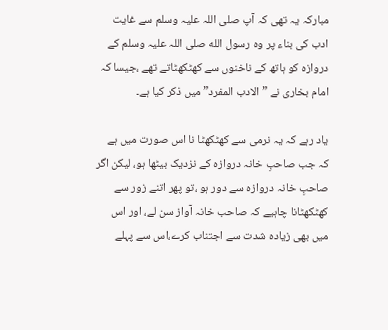مبارکہ یہ تھی کہ آپ صلی اللہ علیہ وسلم سے غایت ادب کی بناء پر وہ رسول الله صلی اللہ علیہ وسلم کے دروازہ کو ہاتھ کے ناخنوں سے کھٹکھٹاتے تھے ،جیسا کہ امام بخاری نے ” الادب المفرد” میں ذکر کیا ہے۔

یاد رہے کہ یہ نرمی سے کھٹکھٹا نا اس صورت میں ہے کہ جب صاحبِ خانہ دروازہ کے نزدیک بیٹھا ہو، لیکن اگر صاحبِ خانہ دروازہ سے دور ہو ،تو پھر اتنے زور سے کھٹکھٹانا چاہیے کہ صاحب خانہ آواز سن لے، اور اس میں بھی زیادہ شدت سے اجتناب کرے،اس سے پہلے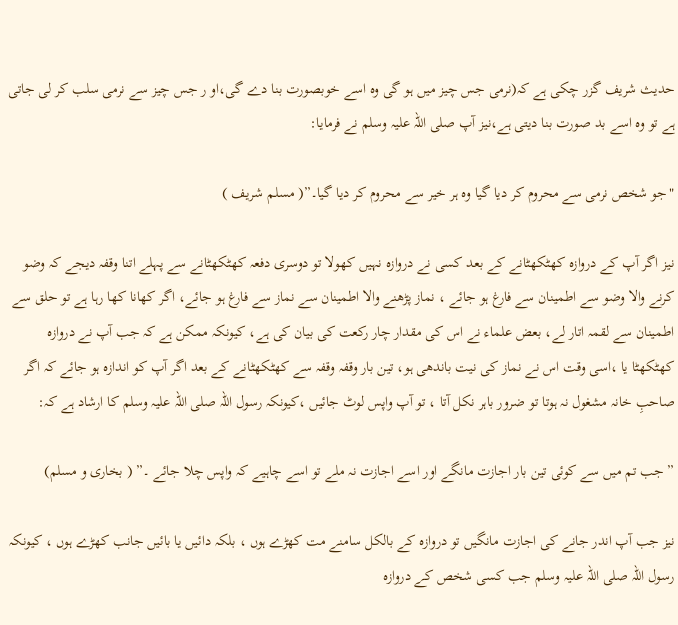حدیث شریف گزر چکی ہے کہ(نرمی جس چیز میں ہو گی وہ اسے خوبصورت بنا دے گی،او ر جس چیز سے نرمی سلب کر لی جاتی ہے تو وہ اسے بد صورت بنا دیتی ہے،نیز آپ صلی اللہ علیہ وسلم نے فرمایا:

"جو شخص نرمی سے محروم کر دیا گیا وہ ہر خیر سے محروم کر دیا گیا۔”( مسلم شریف )

نیز اگر آپ کے دروازہ کھٹکھٹانے کے بعد کسی نے دروازہ نہیں کھولا تو دوسری دفعہ کھٹکھٹانے سے پہلے اتنا وقفہ دیجے کہ وضو کرنے والا وضو سے اطمینان سے فارغ ہو جائے ، نماز پڑھنے والا اطمینان سے نماز سے فارغ ہو جائے، اگر کھانا کھا رہا ہے تو حلق سے اطمینان سے لقمہ اتار لے، بعض علماء نے اس کی مقدار چار رکعت کی بیان کی ہے، کیونکہ ممکن ہے کہ جب آپ نے دروازہ کھٹکھٹا یا ،اسی وقت اس نے نماز کی نیت باندھی ہو، تین بار وقفہ وقفہ سے کھٹکھٹانے کے بعد اگر آپ کو اندازہ ہو جائے کہ اگر صاحبِ خانہ مشغول نہ ہوتا تو ضرور باہر نکل آتا ، تو آپ واپس لوٹ جائیں ،کیونکہ رسول اللہ صلی اللہ علیہ وسلم کا ارشاد ہے کہ:

” جب تم میں سے کوئی تین بار اجازت مانگے اور اسے اجازت نہ ملے تو اسے چاہیے کہ واپس چلا جائے ۔” ( بخاری و مسلم)

نیز جب آپ اندر جانے کی اجازت مانگیں تو دروازہ کے بالکل سامنے مت کھڑے ہوں ، بلکہ دائیں یا بائیں جانب کھڑے ہوں ، کیونکہ رسول اللہ صلی اللہ علیہ وسلم جب کسی شخص کے دروازہ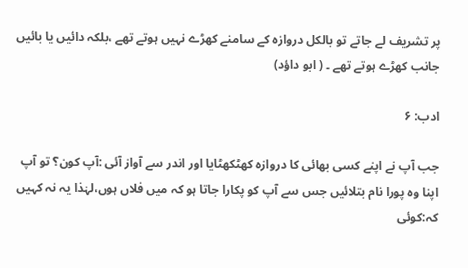پر تشریف لے جاتے تو بالکل دروازہ کے سامنے کھڑے نہیں ہوتے تھے ،بلکہ دائیں یا بائیں جانب کھڑے ہوتے تھے ۔ ( ابو داؤد)

ادب: ۶

جب آپ نے اپنے کسی بھائی کا دروازہ کھٹکھٹایا اور اندر سے آواز آئی :آپ کون؟ تو آپ اپنا وہ پورا نام بتلائیں جس سے آپ کو پکارا جاتا ہو کہ میں فلاں ہوں،لہٰذا یہ نہ کہیں کہ:کوئی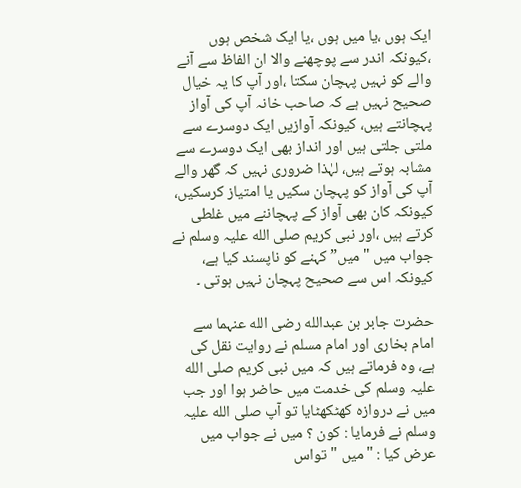ایک ہوں ،یا میں ہوں ،یا ایک شخص ہوں ،کیونکہ اندر سے پوچھنے والا ان الفاظ سے آنے والے کو نہیں پہچان سکتا ،اور آپ کا یہ خیال صحیح نہیں ہے کہ صاحب خانہ آپ کی آواز پہچانتے ہیں، کیونکہ آوازیں ایک دوسرے سے ملتی جلتی ہیں اور انداز بھی ایک دوسرے سے مشابہ ہوتے ہیں، لہٰذا ضروری نہیں کہ گھر والے آپ کی آواز کو پہچان سکیں یا امتیاز کرسکیں، کیونکہ کان بھی آواز کے پہچاننے میں غلطی کرتے ہیں ،اور نبی کریم صلی الله علیہ وسلم نے جواب میں "میں” کہنے کو ناپسند کیا ہے، کیونکہ اس سے صحیح پہچان نہیں ہوتی ۔

حضرت جابر بن عبدالله رضی الله عنہما سے امام بخاری اور امام مسلم نے روایت نقل کی ہے، وہ فرماتے ہیں کہ میں نبی کریم صلی الله علیہ وسلم کی خدمت میں حاضر ہوا اور جب میں نے دروازہ کھٹکھٹایا تو آپ صلی الله علیہ وسلم نے فرمایا : کون ؟ میں نے جواب میں عرض کیا : "میں "تواس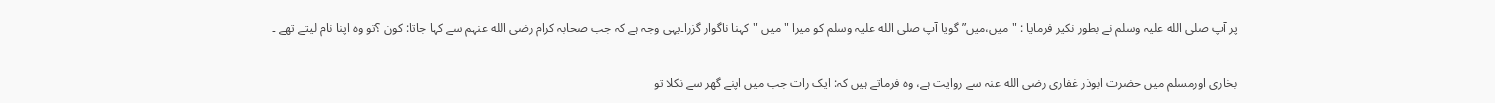پر آپ صلی الله علیہ وسلم نے بطور نکیر فرمایا : "میں،میں” گویا آپ صلی الله علیہ وسلم کو میرا "میں "کہنا ناگوار گزرا۔یہی وجہ ہے کہ جب صحابہ کرام رضی الله عنہم سے کہا جاتا: کون ؟تو وہ اپنا نام لیتے تھے ۔

بخاری اورمسلم میں حضرت ابوذر غفاری رضی الله عنہ سے روایت ہے، وہ فرماتے ہیں کہ: ایک رات جب میں اپنے گھر سے نکلا تو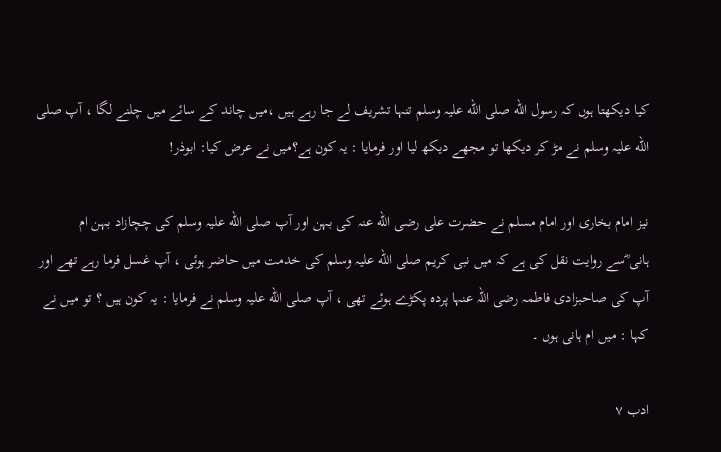کیا دیکھتا ہوں کہ رسول الله صلی الله علیہ وسلم تنہا تشریف لے جا رہے ہیں ،میں چاند کے سائے میں چلنے لگا ، آپ صلی الله علیہ وسلم نے مڑ کر دیکھا تو مجھے دیکھ لیا اور فرمایا : یہ کون ہے؟میں نے عرض کیا: ابوذر!

نیز امام بخاری اور امام مسلم نے حضرت علی رضی الله عنہ کی بہن اور آپ صلی الله علیہ وسلم کی چچازاد بہن ام ہانی ؓسے روایت نقل کی ہے کہ میں نبی کریم صلی الله علیہ وسلم کی خدمت میں حاضر ہوئی ، آپ غسل فرما رہے تھے اور آپ کی صاحبزادی فاطمہ رضی اللہ عنہا پردہ پکڑے ہوئے تھی ، آپ صلی الله علیہ وسلم نے فرمایا : یہ کون ہیں ؟ تو میں نے کہا : میں ام ہانی ہوں ۔

ادب ۷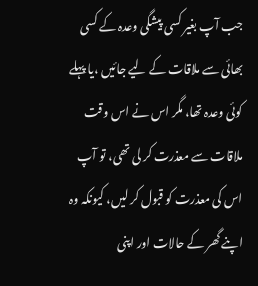جب آپ بغیر کسی پیشگی وعدہ کے کسی بھائی سے ملاقات کے لیے جائیں ،یا پہلے کوئی وعدہ تھا، مگر اس نے اس وقت ملاقات سے معذرت کر لی تھی، تو آپ اس کی معذرت کو قبول کر لیں، کیونکہ وہ اپنے گھر کے حالات اور اپنی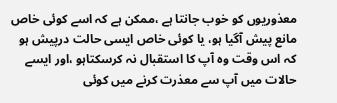معذوریوں کو خوب جانتا ہے ،ممکن ہے کہ اسے کوئی خاص مانع پیش آگیا ہو، یا کوئی خاص ایسی حالت درپیش ہو کہ اس وقت وہ آپ کا استقبال نہ کرسکتاہو ،اور ایسے حالات میں آپ سے معذرت کرنے میں کوئی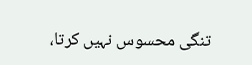تنگی محسوس نہیں کرتا،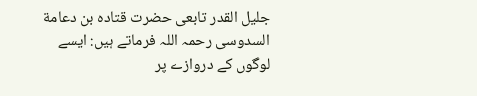جلیل القدر تابعی حضرت قتادہ بن دعامة السدوسی رحمہ اللہ فرماتے ہیں: ایسے لوگوں کے دروازے پر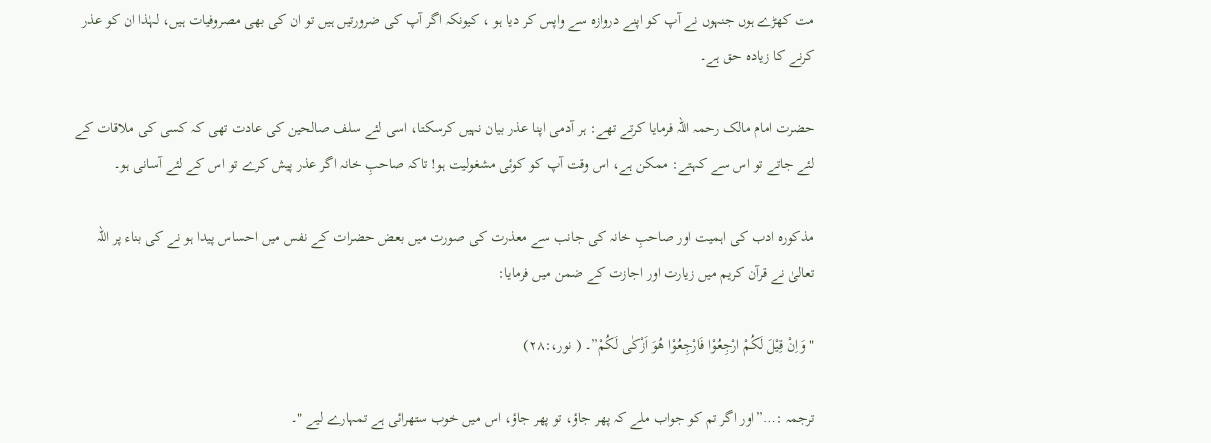مت کھڑے ہوں جنہوں نے آپ کو اپنے دروازہ سے واپس کر دیا ہو ، کیونکہ اگر آپ کی ضرورتیں ہیں تو ان کی بھی مصروفیات ہیں، لہٰذا ان کو عذر کرنے کا زیادہ حق ہے۔

حضرت امام مالک رحمہ اللہ فرمایا کرتے تھے: ہر آدمی اپنا عذر بیان نہیں کرسکتا، اسی لئے سلف صالحین کی عادت تھی کہ کسی کی ملاقات کے لئے جاتے تو اس سے کہتے: ممکن ہے، اس وقت آپ کو کوئی مشغولیت ہو! تاکہ صاحبِ خانہ اگر عذر پیش کرے تو اس کے لئے آسانی ہو۔

مذکورہ ادب کی اہمیت اور صاحبِ خانہ کی جانب سے معذرت کی صورت میں بعض حضرات کے نفس میں احساس پیدا ہو نے کی بناء پر اللہ تعالیٰ نے قرآن کریم میں زیارت اور اجازت کے ضمن میں فرمایا:

"وَاِنْ قِیْلَ لَکُمْ ارْجِعُوْا فَارْجِعُوْا ھُوَ اَزْکٰی لَکُمْ”۔ ( نور،:۲۸)

ترجمہ :…”اور اگر تم کو جواب ملے کہ پھر جاؤ، تو پھر جاؤ، اس میں خوب ستھرائی ہے تمہارے لیے "۔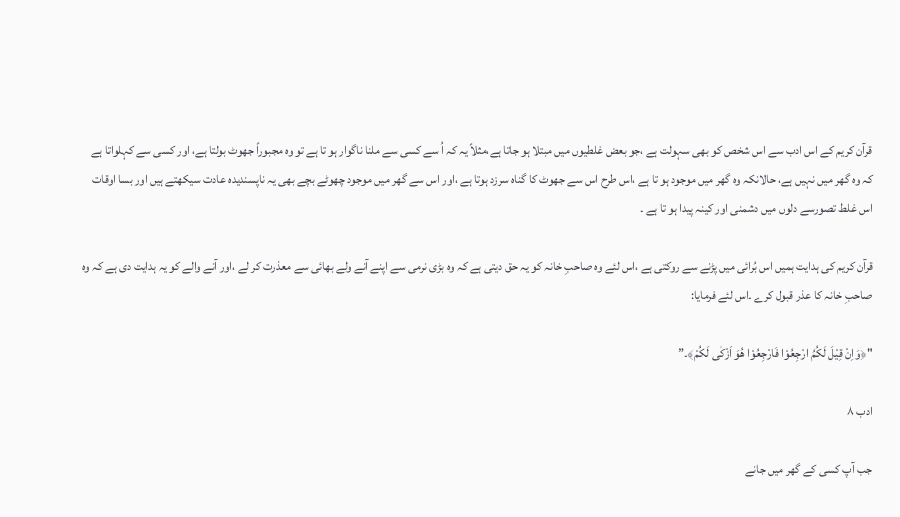قرآن کریم کے اس ادب سے اس شخص کو بھی سہولت ہے ،جو بعض غلطیوں میں مبتلا ہو جاتا ہے،مثلاً یہ کہ اُ سے کسی سے ملنا ناگوار ہو تا ہے تو وہ مجبوراً جھوٹ بولتا ہے، اور کسی سے کہلواتا ہے کہ وہ گھر میں نہیں ہے، حالانکہ وہ گھر میں موجود ہو تا ہے ،اس طرح اس سے جھوٹ کا گناہ سرزد ہوتا ہے ،اور اس سے گھر میں موجود چھوٹے بچے بھی یہ ناپسندیدہ عادت سیکھتے ہیں اور بسا اوقات اس غلط تصورسے دلوں میں دشمنی اور کینہ پیدا ہو تا ہے ۔

قرآن کریم کی ہدایت ہمیں اس بُرائی میں پڑنے سے روکتی ہے ،اس لئے وہ صاحبِ خانہ کو یہ حق دیتی ہے کہ وہ بڑی نرمی سے اپنے آنے ولے بھائی سے معذرت کر لے ،اور آنے والے کو یہ ہدایت دی ہے کہ وہ صاحبِ خانہ کا عذر قبول کرے ۔اس لئے فرمایا:

"﴿وَاِنْ قِیْلَ لَکُمُ ارْجِعُوْا فَارْجِعُوْا ھُوَ اَزْکٰی لَکُمْ﴾۔”

ادب ۸

جب آپ کسی کے گھر میں جانے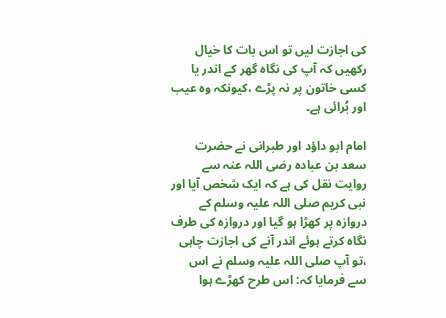کی اجازت لیں تو اس بات کا خیال رکھیں کہ آپ کی نگاہ گھر کے اندر یا کسی خاتون پر نہ پڑے ،کیونکہ وہ عیب اور بُرائی ہے۔

امام ابو داؤد اور طبرانی نے حضرت سعد بن عبادہ رضی اللہ عنہ سے روایت نقل کی ہے کہ ایک شخص آیا اور نبی کریم صلی اللہ علیہ وسلم کے دروازہ پر کھڑا ہو گیا اور دروازہ کی طرف نگاہ کرتے ہوئے اندر آنے کی اجازت چاہی ،تو آپ صلی اللہ علیہ وسلم نے اس سے فرمایا کہ: اس طرح کھڑے ہوا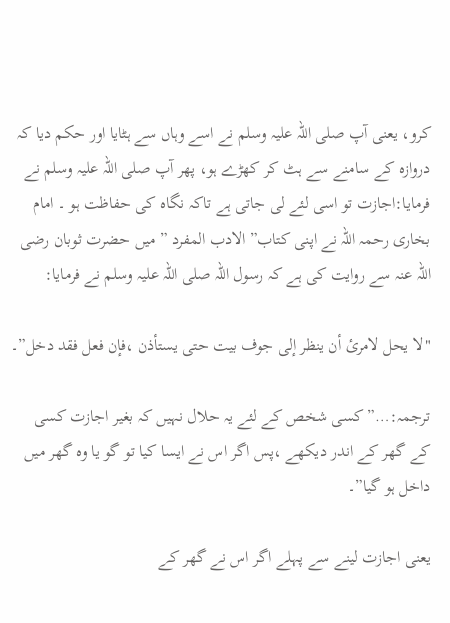کرو، یعنی آپ صلی اللہ علیہ وسلم نے اسے وہاں سے ہٹایا اور حکم دیا کہ دروازہ کے سامنے سے ہٹ کر کھڑے ہو، پھر آپ صلی اللہ علیہ وسلم نے فرمایا:اجازت تو اسی لئے لی جاتی ہے تاکہ نگاہ کی حفاظت ہو ۔ امام بخاری رحمہ اللہ نے اپنی کتاب” الادب المفرد ” میں حضرت ثوبان رضی اللہ عنہ سے روایت کی ہے کہ رسول اللہ صلی اللہ علیہ وسلم نے فرمایا:

"لا یحل لامرئ أن ینظر إلی جوف بیت حتی یستأذن ،فإن فعل فقد دخل”۔

ترجمہ:…”کسی شخص کے لئے یہ حلال نہیں کہ بغیر اجازت کسی کے گھر کے اندر دیکھے ،پس اگر اس نے ایسا کیا تو گو یا وہ گھر میں داخل ہو گیا”۔

یعنی اجازت لینے سے پہلے اگر اس نے گھر کے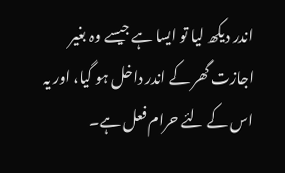اندر دیکھ لیا تو ایسا ہے جیسے وہ بغیر اجازت گھر کے اندر داخل ہو گیا، اور یہ اس کے لئے حرام فعل ہے۔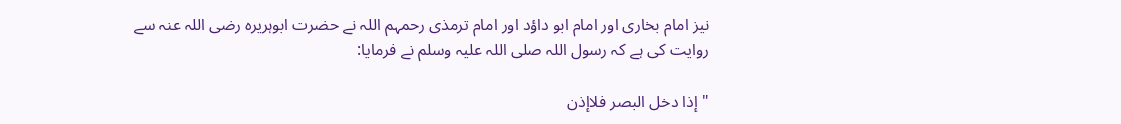نیز امام بخاری اور امام ابو داؤد اور امام ترمذی رحمہم اللہ نے حضرت ابوہریرہ رضی اللہ عنہ سے روایت کی ہے کہ رسول اللہ صلی اللہ علیہ وسلم نے فرمایا:

"إذا دخل البصر فلاإذن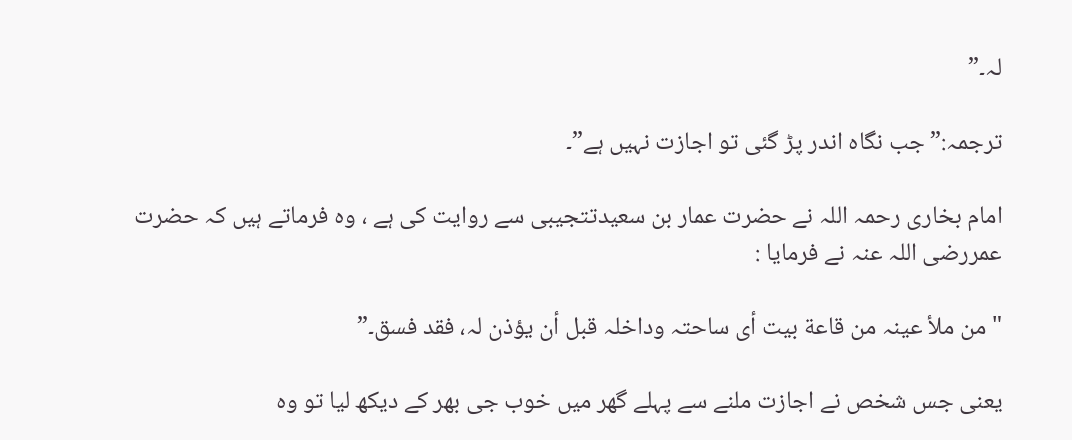لہ۔”

ترجمہ:”جب نگاہ اندر پڑ گئی تو اجازت نہیں ہے”۔

امام بخاری رحمہ اللہ نے حضرت عمار بن سعیدتتجیبی سے روایت کی ہے ، وہ فرماتے ہیں کہ حضرت عمررضی اللہ عنہ نے فرمایا :

"من ملأ عینہ من قاعة بیت أی ساحتہ وداخلہ قبل أن یؤذن لہ، فقد فسق۔”

یعنی جس شخص نے اجازت ملنے سے پہلے گھر میں خوب جی بھر کے دیکھ لیا تو وہ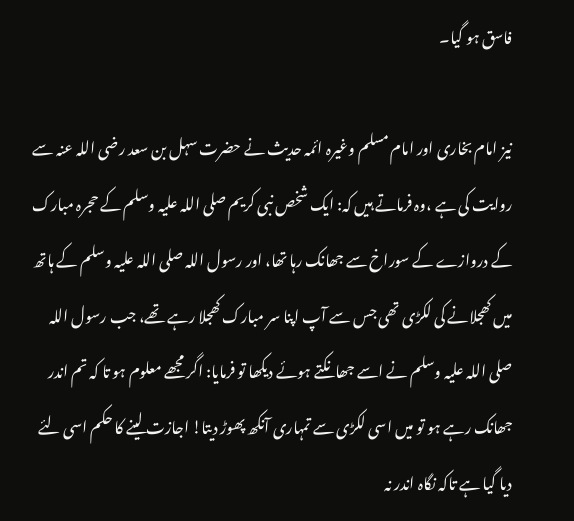فاسق ہو گیا۔

نیز امام بخاری اور امام مسلم وغیرہ ائمہ حدیث نے حضرت سہل بن سعد رضی اللہ عنہ سے روایت کی ہے ،وہ فرماتے ہیں کہ: ایک شخص نبی کریم صلی اللہ علیہ وسلم کے حجرہ مبارک کے دروازے کے سوراخ سے جھانک رہا تھا، اور رسول اللہ صلی اللہ علیہ وسلم کے ہاتھ میں کھجلانے کی لکڑی تھی جس سے آپ اپنا سر مبارک کھجلا رہے تھے، جب رسول اللہ صلی اللہ علیہ وسلم نے اسے جھانکتے ہوئے دیکھا تو فرمایا: اگر مجھے معلوم ہو تا کہ تم اندر جھانک رہے ہو تو میں اسی لکڑی سے تمہاری آنکھ پھوڑ دیتا! اجازت لینے کا حکم اسی لئے دیا گیا ہے تاکہ نگاہ اندر نہ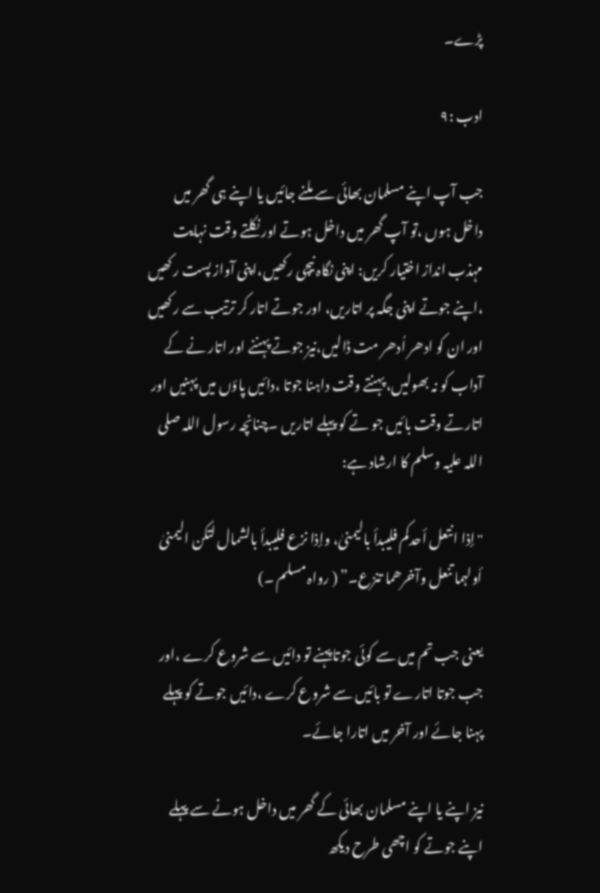پڑے۔

ادب :۹

جب آپ اپنے مسلمان بھائی سے ملنے جائیں یا اپنے ہی گھر میں داخل ہوں ،تو آپ گھر میں داخل ہوتے اور نکلتے وقت نہایت مہذب انداز اختیار کریں: اپنی نگاہ نیچی رکھیں،اپنی آواز پست رکھیں ،اپنے جوتے اپنی جگہ پر اتاریں، اور جوتے اتار کر ترتیب سے رکھیں اور ان کو ادھر اُدھر مت ڈالیں،نیز جوتے پہننے اور اتار نے کے آداب کو نہ بھولیں، پہنتے وقت داہنا جوتا ،دائیں پاؤں میں پہنیں اور اتارتے وقت بائیں جو تے کو پہلے اتاریں ۔چنانچہ رسول اللہ صلی اللہ علیہ وسلم کا ارشاد ہے:

"إذا انتعل أحدکم فلیبدأ بالیمنیٰ، وإذا نزع فلیبدأ بالشمال لتکن الیمنیٰ أولہما تنعل وآخرھما تنزع۔” ( رواہ مسلم ۔)

یعنی جب تم میں سے کوئی جوتا پہنے تو دائیں سے شروع کرے ،اور جب جوتا اتارے تو بائیں سے شروع کرے ،دائیں جوتے کو پہلے پہنا جائے اور آخر میں اتارا جائے۔

نیز اپنے یا اپنے مسلمان بھائی کے گھر میں داخل ہونے سے پہلے اپنے جوتے کو اچھی طرح دیکھ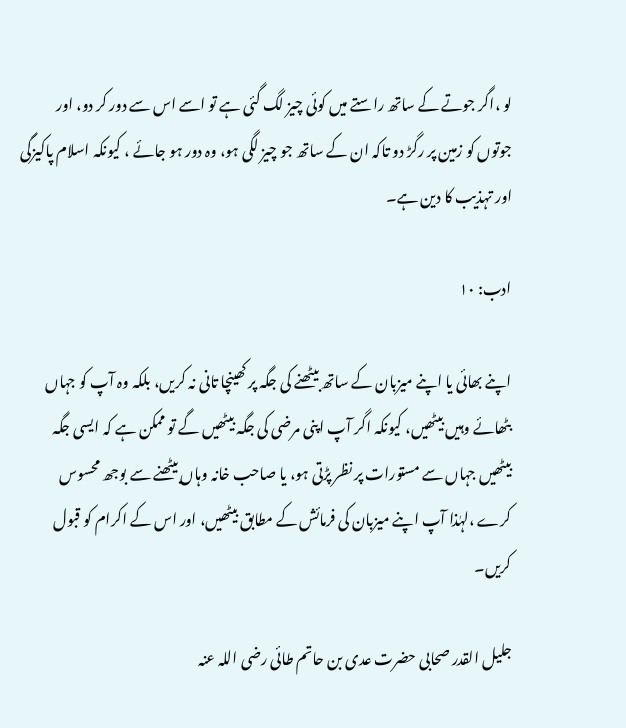لو ،اگر جوتے کے ساتھ راستے میں کوئی چیز لگ گئی ہے تو اسے اس سے دور کر دو، اور جوتوں کو زمین پر رگڑ دو تاکہ ان کے ساتھ جو چیز لگی ہو، وہ دور ہو جائے ، کیونکہ اسلام پاکیزگی اور تہذیب کا دین ہے۔

ادب: ۱۰

اپنے بھائی یا اپنے میزبان کے ساتھ بیٹھنے کی جگہ پر کھینچا تانی نہ کریں، بلکہ وہ آپ کو جہاں بٹھائے وہیں بیٹھیں، کیونکہ اگر آپ اپنی مرضی کی جگہ بیٹھیں گے تو ممکن ہے کہ ایسی جگہ بیٹھیں جہاں سے مستورات پر نظر پڑتی ہو، یا صاحب خانہ وہاں بیٹھنے سے بوجھ محسوس کرے ،لہٰذا آپ اپنے میزبان کی فرمائش کے مطابق بیٹھیں، اور اس کے اکرام کو قبول کریں۔

جلیل القدر صحابی حضرت عدی بن حاتم طائی رضی اللہ عنہ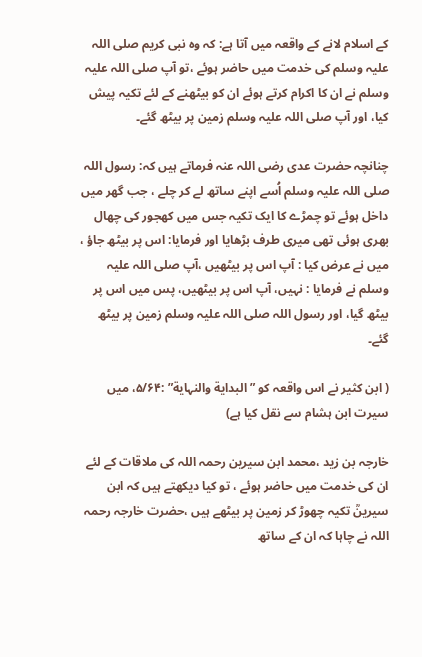کے اسلام لانے کے واقعہ میں آتا ہے: کہ وہ نبی کریم صلی اللہ علیہ وسلم کی خدمت میں حاضر ہوئے ،تو آپ صلی اللہ علیہ وسلم نے ان کا اکرام کرتے ہوئے ان کو بیٹھنے کے لئے تکیہ پیش کیا، اور آپ صلی اللہ علیہ وسلم زمین پر بیٹھ گئے۔

چنانچہ حضرت عدی رضی اللہ عنہ فرماتے ہیں کہ: رسول اللہ صلی اللہ علیہ وسلم اُسے اپنے ساتھ لے کر چلے ، جب گھر میں داخل ہوئے تو چمڑے کا ایک تکیہ جس میں کھجور کی چھال بھری ہوئی تھی میری طرف بڑھایا اور فرمایا: اس پر بیٹھ جاؤ ، میں نے عرض کیا : آپ اس پر بیٹھیں ،آپ صلی اللہ علیہ وسلم نے فرمایا : نہیں، آپ اس پر بیٹھیں، پس میں اس پر بیٹھ گیا، اور رسول اللہ صلی اللہ علیہ وسلم زمین پر بیٹھ گئے۔

( ابن کثیر نے اس واقعہ کو ” البدایة والنہایة” :۵/۶۴، میں سیرت ابن ہشام سے نقل کیا ہے)

خارجہ بن زید ،محمد ابن سیرین رحمہ اللہ کی ملاقات کے لئے ان کی خدمت میں حاضر ہوئے ، تو کیا دیکھتے ہیں کہ ابن سیرینؒ تکیہ چھوڑ کر زمین پر بیٹھے ہیں ،حضرت خارجہ رحمہ اللہ نے چاہا کہ ان کے ساتھ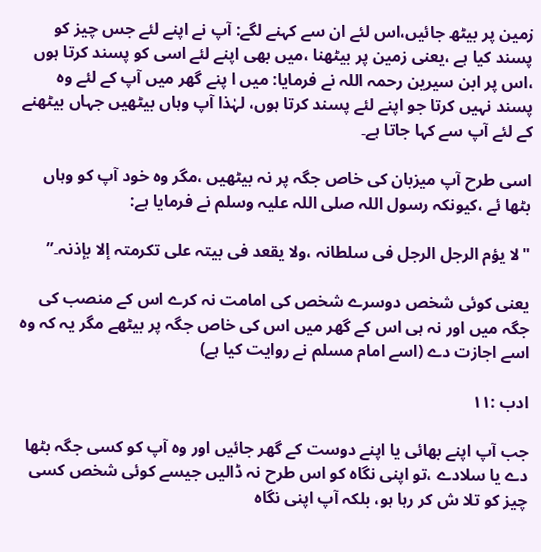زمین پر بیٹھ جائیں،اس لئے ان سے کہنے لگے: آپ نے اپنے لئے جس چیز کو پسند کیا ہے ،یعنی زمین پر بیٹھنا ،میں بھی اپنے لئے اسی کو پسند کرتا ہوں ،اس پر ابن سیرین رحمہ اللہ نے فرمایا: میں ا پنے گھر میں آپ کے لئے وہ پسند نہیں کرتا جو اپنے لئے پسند کرتا ہوں، لہٰذا آپ وہاں بیٹھیں جہاں بیٹھنے کے لئے آپ سے کہا جاتا ہے۔

اسی طرح آپ میزبان کی خاص جگہ پر نہ بیٹھیں ،مگر وہ خود آپ کو وہاں بٹھا ئے ،کیونکہ رسول اللہ صلی اللہ علیہ وسلم نے فرمایا ہے:

"لا یؤم الرجل الرجل فی سلطانہ ،ولا یقعد فی بیتہ علی تکرمتہ إلا بإذنہ۔”

یعنی کوئی شخص دوسرے شخص کی امامت نہ کرے اس کے منصب کی جگہ میں اور نہ ہی اس کے گھر میں اس کی خاص جگہ پر بیٹھے مگر یہ کہ وہ اسے اجازت دے (اسے امام مسلم نے روایت کیا ہے)

ادب :۱۱

جب آپ اپنے بھائی یا اپنے دوست کے گھر جائیں اور وہ آپ کو کسی جگہ بٹھا دے یا سلادے ،تو اپنی نگاہ کو اس طرح نہ ڈالیں جیسے کوئی شخص کسی چیز کو تلا ش کر رہا ہو، بلکہ آپ اپنی نگاہ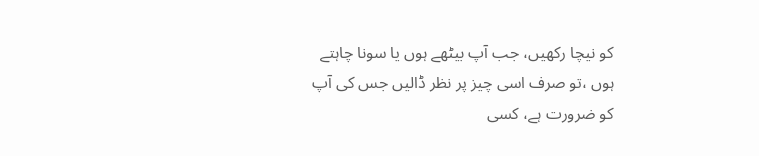کو نیچا رکھیں، جب آپ بیٹھے ہوں یا سونا چاہتے ہوں ،تو صرف اسی چیز پر نظر ڈالیں جس کی آپ کو ضرورت ہے، کسی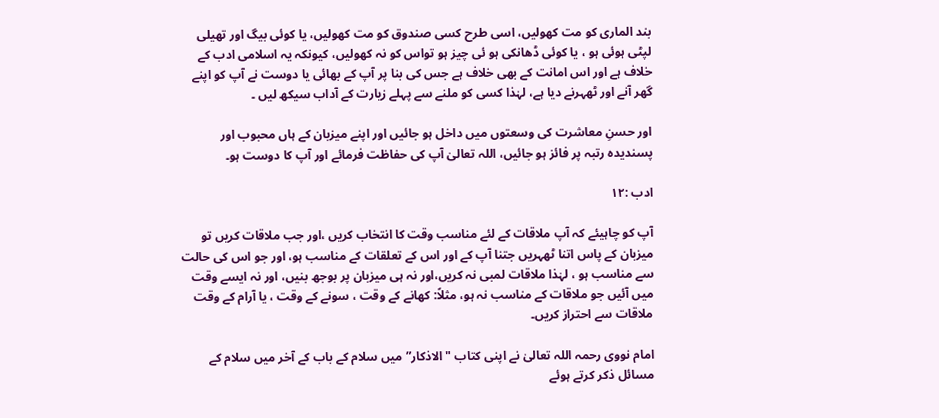بند الماری کو مت کھولیں، اسی طرح کسی صندوق کو مت کھولیں، یا کوئی بیگ اور تھیلی لپٹی ہوئی ہو ، یا کوئی ڈھانکی ہو ئی چیز ہو تواس کو نہ کھولیں، کیونکہ یہ اسلامی ادب کے خلاف ہے اور اس امانت کے بھی خلاف ہے جس کی بنا پر آپ کے بھائی یا دوست نے آپ کو اپنے گھر آنے اور ٹھہرنے دیا ہے، لہٰذا کسی کو ملنے سے پہلے زیارت کے آداب سیکھ لیں ۔

اور حسنِ معاشرت کی وسعتوں میں داخل ہو جائیں اور اپنے میزبان کے ہاں محبوب اور پسندیدہ رتبہ پر فائز ہو جائیں، اللہ تعالیٰ آپ کی حفاظت فرمائے اور آپ کا دوست ہو۔

ادب :۱۲

آپ کو چاہیئے کہ آپ ملاقات کے لئے مناسب وقت کا انتخاب کریں ،اور جب ملاقات کریں تو میزبان کے پاس اتنا ٹھہریں جتنا آپ کے اور اس کے تعلقات کے مناسب ہو، اور جو اس کی حالت سے مناسب ہو ، لہٰذا ملاقات لمبی نہ کریں،اور نہ ہی میزبان پر بوجھ بنیں، اور نہ ایسے وقت میں آئیں جو ملاقات کے مناسب نہ ہو، مثلاً: کھانے کے وقت ، سونے کے وقت ، یا آرام کے وقت ملاقات سے احتراز کریں۔

امام نووی رحمہ اللہ تعالیٰ نے اپنی کتاب "الاذکار”میں سلام کے باب کے آخر میں سلام کے مسائل ذکر کرتے ہوئے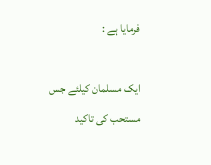فرمایا ہے :

ایک مسلمان کیلئے جس مستحب کی تاکید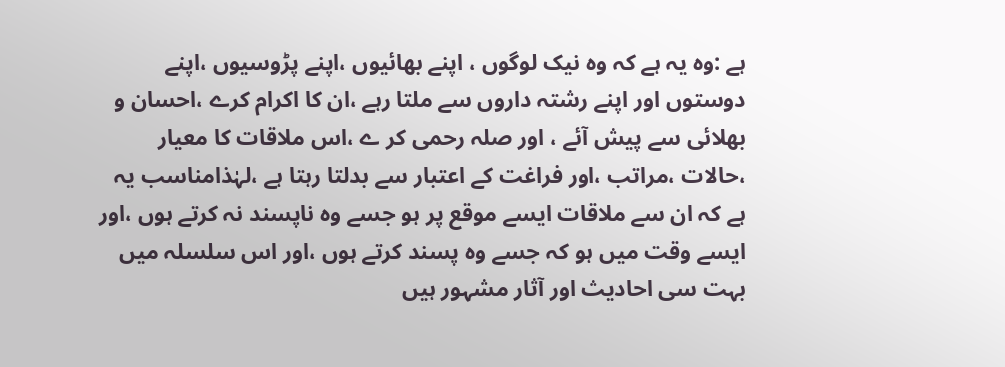ہے :وہ یہ ہے کہ وہ نیک لوگوں ، اپنے بھائیوں ،اپنے پڑوسیوں ،اپنے دوستوں اور اپنے رشتہ داروں سے ملتا رہے ،ان کا اکرام کرے ،احسان و بھلائی سے پیش آئے ، اور صلہ رحمی کر ے ،اس ملاقات کا معیار ،حالات ،مراتب ،اور فراغت کے اعتبار سے بدلتا رہتا ہے ،لہٰذامناسب یہ ہے کہ ان سے ملاقات ایسے موقع پر ہو جسے وہ ناپسند نہ کرتے ہوں ،اور ایسے وقت میں ہو کہ جسے وہ پسند کرتے ہوں ،اور اس سلسلہ میں بہت سی احادیث اور آثار مشہور ہیں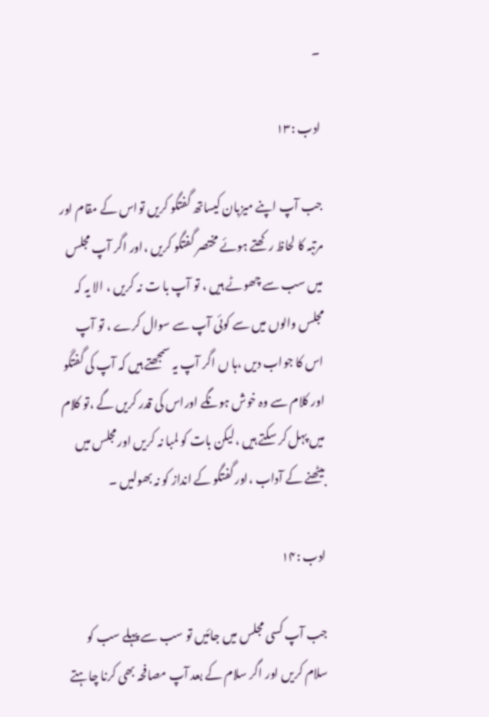۔

ادب :۱۳

جب آپ اپنے میزبان کیساتھ گفتگو کریں تواس کے مقام اور مرتبہ کا لحاظ رکھتے ہوئے مختصر گفتگو کریں ،اور اگر آپ مجلس میں سب سے چھوٹے ہیں ، تو آپ با ت نہ کریں ، الا یہ کہ مجلس والوں میں سے کوئی آپ سے سوال کرے ، تو آپ اس کا جواب دیں ،ہا ں اگر آپ یہ سمجھتے ہیں کہ آپ کی گفتگو اور کلام سے وہ خوش ہونگے اوراس کی قدر کریں گے ،تو کلام میں پہل کر سکتے ہیں ،لیکن بات کو لمبا نہ کریں اورمجلس میں بیٹھنے کے آداب ،اور گفتگو کے انداز کو نہ بھولیں ۔

ادب :۱۴

جب آپ کسی مجلس میں جائیں تو سب سے پہلے سب کو سلام کریں اور اگر سلام کے بعد آپ مصافحہ بھی کرنا چاہتے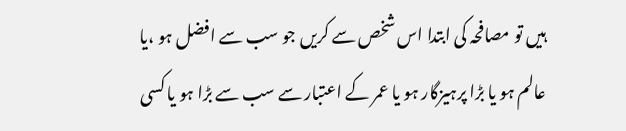ہیں تو مصافحہ کی ابتدا اس شخص سے کریں جو سب سے افضل ہو ،یا عالم ہو یا بڑا پرہیزگار ہو یا عمر کے اعتبار سے سب سے بڑا ہو یا کسی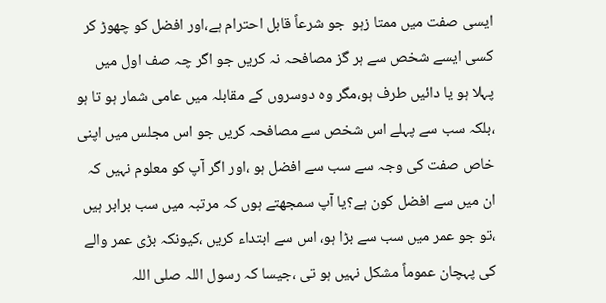ایسی صفت میں ممتا زہو  جو شرعاً قابل احترام ہے،اور افضل کو چھوڑ کر کسی ایسے شخص سے ہر گز مصافحہ نہ کریں جو اگر چہ صف اول میں پہلا ہو یا دائیں طرف ہو،مگر وہ دوسروں کے مقابلہ میں عامی شمار ہو تا ہو ،بلکہ سب سے پہلے اس شخص سے مصافحہ کریں جو اس مجلس میں اپنی خاص صفت کی وجہ سے سب سے افضل ہو ،اور اگر آپ کو معلوم نہیں کہ ان میں سے افضل کون ہے؟یا آپ سمجھتے ہوں کہ مرتبہ میں سب برابر ہیں ،تو جو عمر میں سب سے بڑا ہو، اس سے ابتداء کریں ،کیونکہ بڑی عمر والے کی پہچان عموماً مشکل نہیں ہو تی ،جیسا کہ رسول اللہ صلی اللہ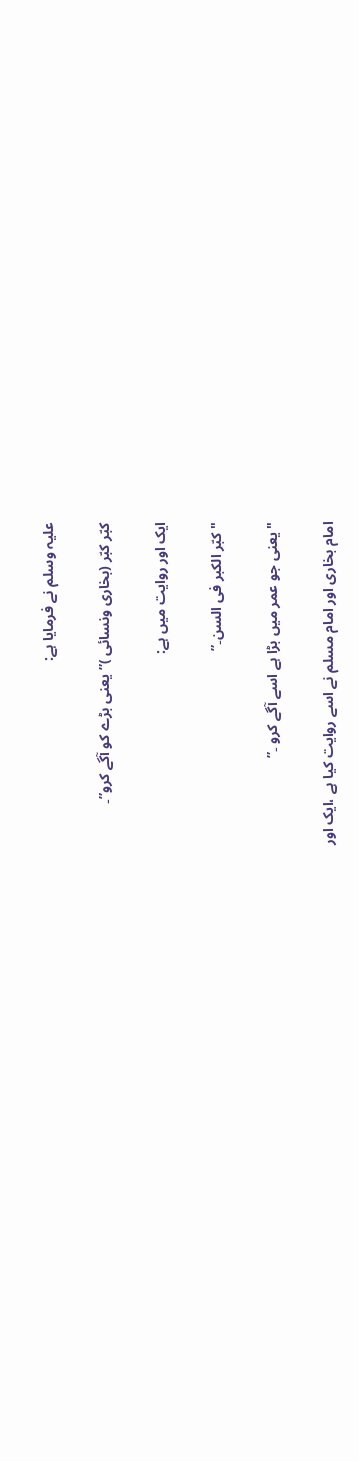علیہ وسلم نے فرمایا ہے:

کبّر کبّر (بخاری ونسائی )”یعنی بڑے کو آگے کرو”۔

ایک اور روایت میں ہے:

"کبّر الکبر فی السن۔”

"یعنی جو عمر میں بڑا ہے اسے آگے کرو ۔”

امام بخاری اور امام مسلم نے اسے روایت کیا ہے ،ایک اور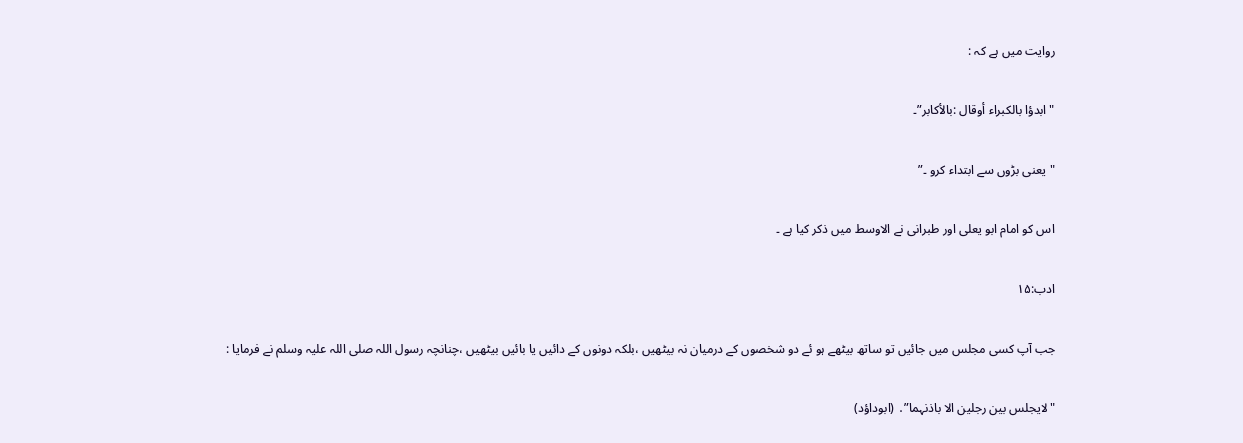روایت میں ہے کہ :

"ابدؤا بالکبراء أوقال :بالأکابر”۔

"یعنی بڑوں سے ابتداء کرو ۔”

اس کو امام ابو یعلی اور طبرانی نے الاوسط میں ذکر کیا ہے ۔

ادب:۱۵

جب آپ کسی مجلس میں جائیں تو ساتھ بیٹھے ہو ئے دو شخصوں کے درمیان نہ بیٹھیں ،بلکہ دونوں کے دائیں یا بائیں بیٹھیں ،چنانچہ رسول اللہ صلی اللہ علیہ وسلم نے فرمایا :

"لایجلس بین رجلین الا باذنہما”․ (ابوداؤد)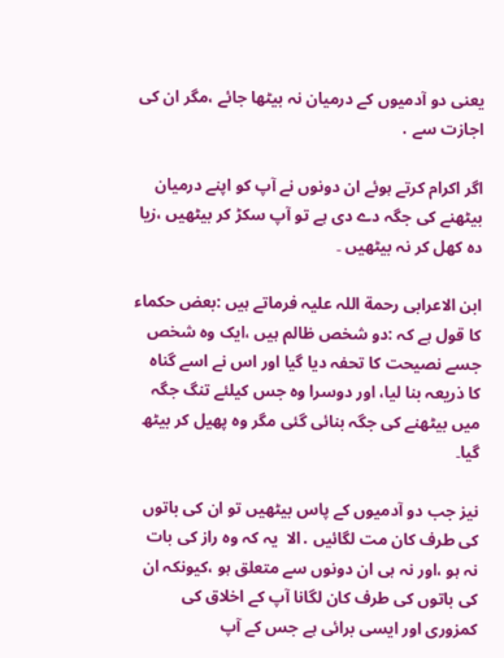یعنی دو آدمیوں کے درمیان نہ بیٹھا جائے ،مگر ان کی اجازت سے ․

اگر اکرام کرتے ہوئے ان دونوں نے آپ کو اپنے درمیان بیٹھنے کی جگہ دے دی ہے تو آپ سکڑ کر بیٹھیں ،زیا دہ کھل کر نہ بیٹھیں ۔

ابن الاعرابی رحمة اللہ علیہ فرماتے ہیں :بعض حکماء کا قول ہے کہ :دو شخص ظالم ہیں ،ایک وہ شخص جسے نصیحت کا تحفہ دیا گیا اور اس نے اسے گناہ کا ذریعہ بنا لیا، اور دوسرا وہ جس کیلئے تنگ جگہ میں بیٹھنے کی جگہ بنائی گئی مگر وہ پھیل کر بیٹھ گیا۔

نیز جب دو آدمیوں کے پاس بیٹھیں تو ان کی باتوں کی طرف کان مت لگائیں ․الا  یہ کہ وہ راز کی بات نہ ہو ،اور نہ ہی ان دونوں سے متعلق ہو ،کیونکہ ان کی باتوں کی طرف کان لگانا آپ کے اخلاق کی کمزوری اور ایسی برائی ہے جس کے آپ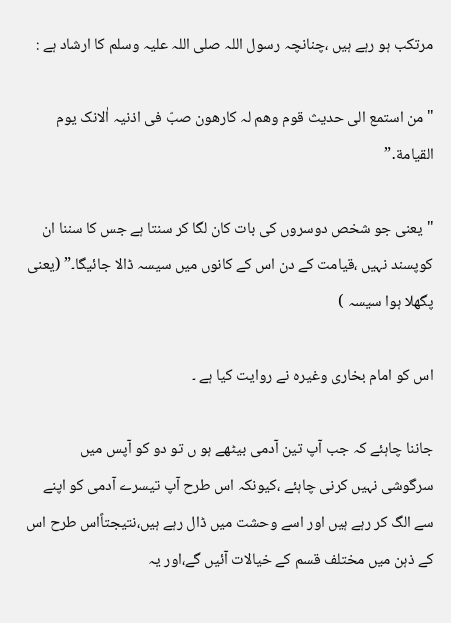مرتکب ہو رہے ہیں ،چنانچہ رسول اللہ صلی اللہ علیہ وسلم کا ارشاد ہے :

"من استمع الی حدیث قوم وھم لہ کارھون صبّ فی اذنیہ اٰلانک یوم القیامة․”

"یعنی جو شخص دوسروں کی بات کان لگا کر سنتا ہے جس کا سننا ان کوپسند نہیں ،قیامت کے دن اس کے کانوں میں سیسہ ڈالا جائیگا۔” (یعنی پگھلا ہوا سیسہ )

اس کو امام بخاری وغیرہ نے روایت کیا ہے ۔

جاننا چاہئے کہ جب آپ تین آدمی بیٹھے ہو ں تو دو کو آپس میں سرگوشی نہیں کرنی چاہئے ،کیونکہ اس طرح آپ تیسرے آدمی کو اپنے سے الگ کر رہے ہیں اور اسے وحشت میں ڈال رہے ہیں،نتیجتاًاس طرح اس کے ذہن میں مختلف قسم کے خیالات آئیں گے،اور یہ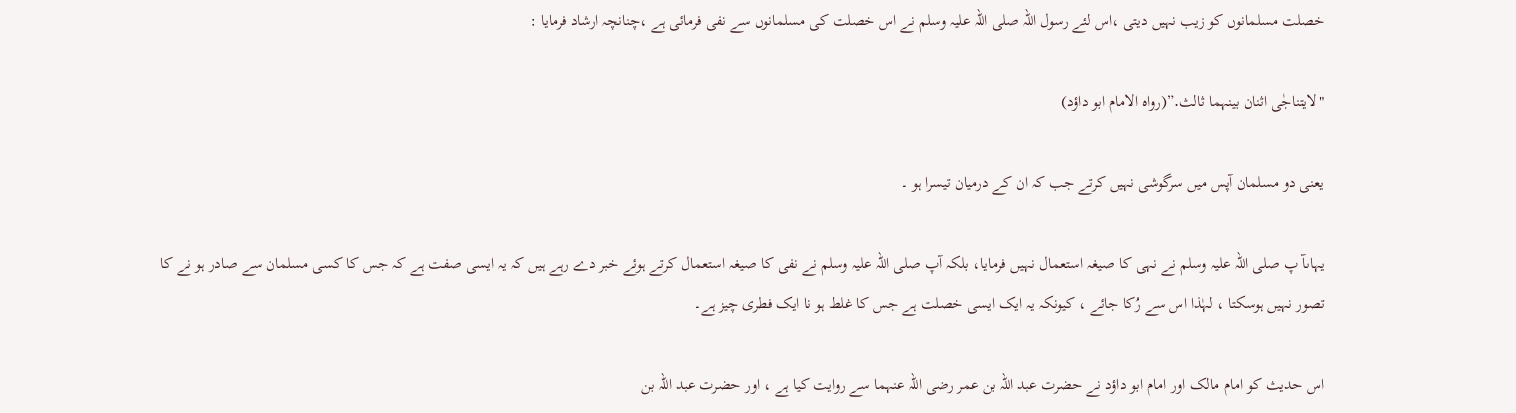خصلت مسلمانوں کو زیب نہیں دیتی ،اس لئے رسول اللہ صلی اللہ علیہ وسلم نے اس خصلت کی مسلمانوں سے نفی فرمائی ہے ،چنانچہ ارشاد فرمایا :

"لایتناجٰی اثنان بینہما ثالث․”(رواہ الامام ابو داؤد)

یعنی دو مسلمان آپس میں سرگوشی نہیں کرتے جب کہ ان کے درمیان تیسرا ہو ۔

یہاںآ پ صلی اللہ علیہ وسلم نے نہی کا صیغہ استعمال نہیں فرمایا، بلکہ آپ صلی اللہ علیہ وسلم نے نفی کا صیغہ استعمال کرتے ہوئے خبر دے رہے ہیں کہ یہ ایسی صفت ہے کہ جس کا کسی مسلمان سے صادر ہو نے کا تصور نہیں ہوسکتا ، لہٰذا اس سے رُکا جائے ، کیونکہ یہ ایک ایسی خصلت ہے جس کا غلط ہو نا ایک فطری چیز ہے۔

اس حدیث کو امام مالک اور امام ابو داؤد نے حضرت عبد اللہ بن عمر رضی اللہ عنہما سے روایت کیا ہے ، اور حضرت عبد اللہ بن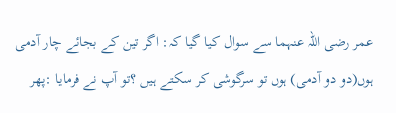عمر رضی اللہ عنہما سے سوال کیا گیا کہ: اگر تین کے بجائے چار آدمی ہوں(دو دو آدمی) ہوں تو سرگوشی کر سکتے ہیں ؟تو آپ نے فرمایا :پھر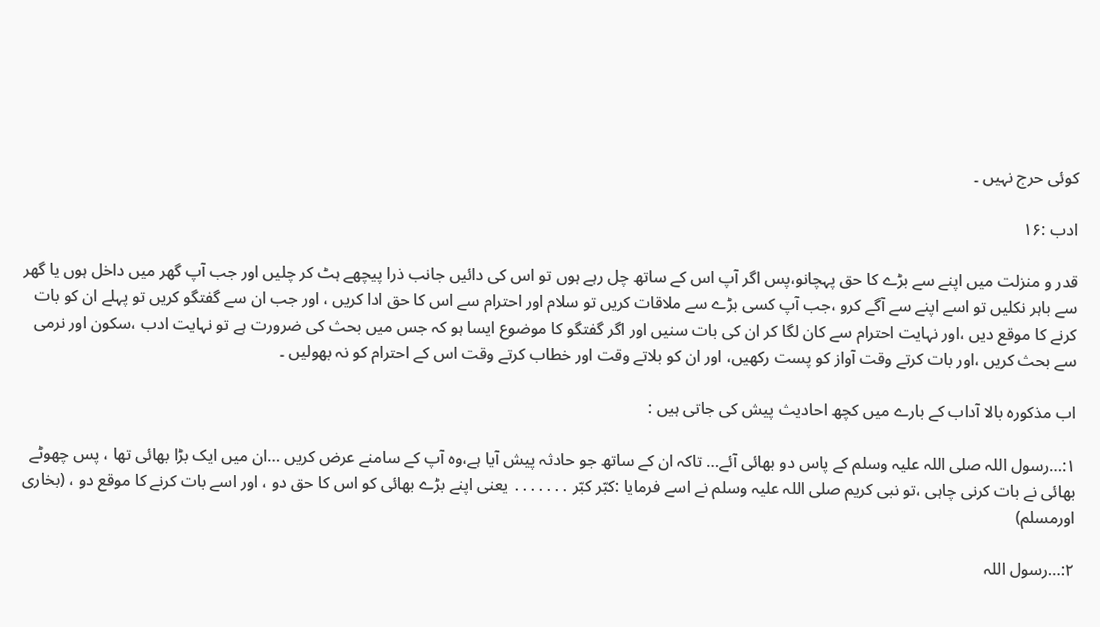کوئی حرج نہیں ۔

ادب :۱۶

قدر و منزلت میں اپنے سے بڑے کا حق پہچانو،پس اگر آپ اس کے ساتھ چل رہے ہوں تو اس کی دائیں جانب ذرا پیچھے ہٹ کر چلیں اور جب آپ گھر میں داخل ہوں یا گھر سے باہر نکلیں تو اسے اپنے سے آگے کرو ،جب آپ کسی بڑے سے ملاقات کریں تو سلام اور احترام سے اس کا حق ادا کریں ، اور جب ان سے گفتگو کریں تو پہلے ان کو بات کرنے کا موقع دیں ،اور نہایت احترام سے کان لگا کر ان کی بات سنیں اور اگر گفتگو کا موضوع ایسا ہو کہ جس میں بحث کی ضرورت ہے تو نہایت ادب ،سکون اور نرمی سے بحث کریں ،اور بات کرتے وقت آواز کو پست رکھیں، اور ان کو بلاتے وقت اور خطاب کرتے وقت اس کے احترام کو نہ بھولیں ۔

اب مذکورہ بالا آداب کے بارے میں کچھ احادیث پیش کی جاتی ہیں :

۱:…رسول اللہ صلی اللہ علیہ وسلم کے پاس دو بھائی آئے… تاکہ ان کے ساتھ جو حادثہ پیش آیا ہے،وہ آپ کے سامنے عرض کریں …ان میں ایک بڑا بھائی تھا ، پس چھوٹے بھائی نے بات کرنی چاہی ،تو نبی کریم صلی اللہ علیہ وسلم نے اسے فرمایا :کبّر کبّر ․․․․․․․ یعنی اپنے بڑے بھائی کو اس کا حق دو ، اور اسے بات کرنے کا موقع دو ، (بخاری اورمسلم)

۲:…رسول اللہ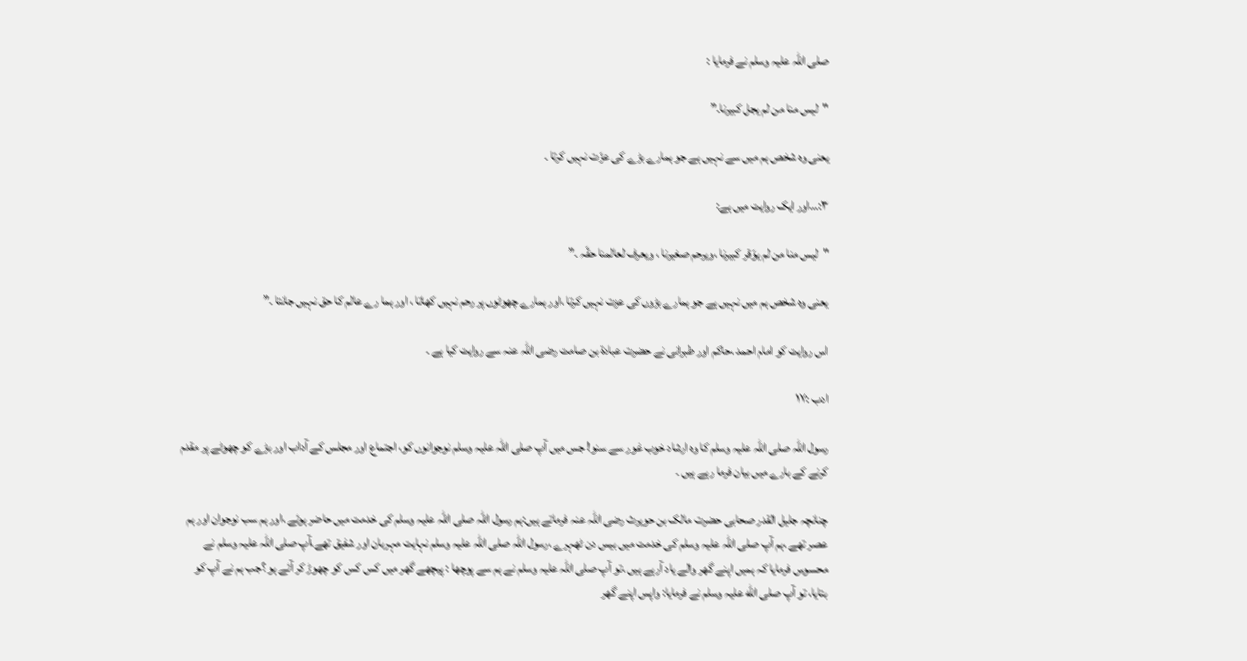صلی اللہ علیہ وسلم نے فرمایا :

"لیس منا من لم یجل کبیرنا۔”

یعنی وہ شخص ہم میں سے نہیں ہے جو ہمارے بڑے کی عزّت نہیں کرتا ۔

۳:…اور ایک روایت میں ہے:

"لیس منا من لم یوّقر کبیرنا ،ویرحم صغیرنا ، ویعرف لعالمنا حقّہ ۔”

یعنی وہ شخص ہم میں نہیں ہے جو ہمارے بڑوں کی عزت نہیں کرتا ،اور ہمارے چھوٹوں پر رحم نہیں کھاتا ، اور ہما رے عالم کا حق نہیں جانتا ۔”

اس روایت کو امام احمد ،حاکم اور طبرانی نے حضرت عبادة بن صامت رضی اللہ عنہ سے روایت کیا ہے ۔

ادب :۱۷

رسول اللہ صلی اللہ علیہ وسلم کا وہ ارشاد خوب غور سے سنو! جس میں آپ صلی اللہ علیہ وسلم نوجوانوں کو، اجتماع اور مجلس کے آداب اور بڑے کو چھوٹے پر مقدم کرنے کے بارے میں بیان فرما رہے ہیں ۔

چنانچہ جلیل القدر صحابی حضرت مالک بن حویرث رضی اللہ عنہ فرماتے ہیں:ہم رسول اللہ صلی اللہ علیہ وسلم کی خدمت میں حاضر ہوئے ،اور ہم سب نوجوان اور ہم عصر تھے ،ہم آپ صلی اللہ علیہ وسلم کی خدمت میں بیس دن ٹھہرے ،رسول اللہ صلی اللہ علیہ وسلم نہایت مہربان اور شفیق تھے،آپ صلی اللہ علیہ وسلم نے محسوس فرمایا کہ ہمیں اپنے گھر والے یاد آرہے ہیں ،تو آپ صلی اللہ علیہ وسلم نے ہم سے پوچھا : پیچھے گھر میں کس کس کو چھوڑ کر آئے ہو ؟جب ہم نے آپ کو بتایا، تو آپ صلی الله علیہ وسلم نے فرمایا: واپس اپنے گھر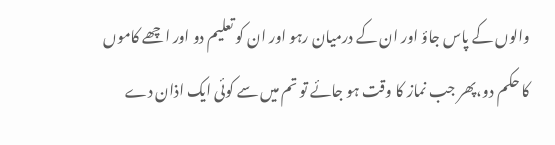والوں کے پاس جاؤ اور ان کے درمیان رہو اور ان کو تعلیم دو اور اچھے کاموں کا حکم دو،پھر جب نماز کا وقت ہو جائے تو تم میں سے کوئی ایک اذان دے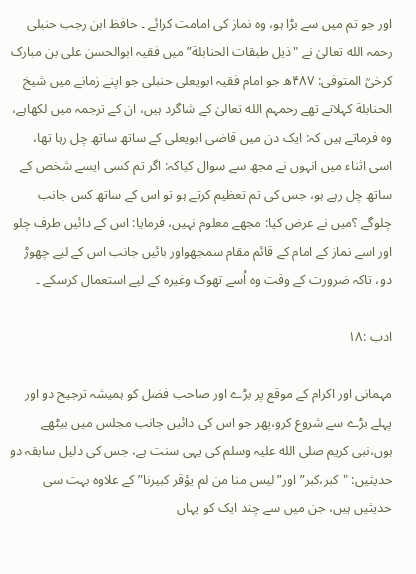اور جو تم میں سے بڑا ہو، وہ نماز کی امامت کرائے ۔ حافظ ابن رجب حنبلی رحمہ الله تعالیٰ نے "ذیل طبقات الحنابلة”میں فقیہ ابوالحسن علی بن مبارک کرخیؒ المتوفی: ۴۸۷ھ جو امام فقیہ ابویعلی حنبلی جو اپنے زمانے میں شیخ الحنابلة کہلاتے تھے رحمہم الله تعالیٰ کے شاگرد ہیں، ان کے ترجمہ میں لکھاہے، وہ فرماتے ہیں کہ: ایک دن میں قاضی ابویعلی کے ساتھ ساتھ چل رہا تھا، اسی اثناء میں انہوں نے مجھ سے سوال کیاکہ: اگر تم کسی ایسے شخص کے ساتھ چل رہے ہو، جس کی تم تعظیم کرتے ہو تو اس کے ساتھ کس جانب چلوگے ؟میں نے عرض کیا: مجھے معلوم نہیں، فرمایا: اس کے دائیں طرف چلو اور اسے نماز کے امام کے قائم مقام سمجھواور بائیں جانب اس کے لیے چھوڑ دو، تاکہ ضرورت کے وقت وہ اُسے تھوک وغیرہ کے لیے استعمال کرسکے ۔

ادب :۱۸

مہمانی اور اکرام کے موقع پر بڑے اور صاحب فضل کو ہمیشہ ترجیح دو اور پہلے بڑے سے شروع کرو،پھر جو اس کی دائیں جانب مجلس میں بیٹھے ہوں،نبی کریم صلی الله علیہ وسلم کی یہی سنت ہے، جس کی دلیل سابقہ دو حدیثیں: "کبر،کبر” اور”لیس منا من لم یؤقر کبیرنا”کے علاوہ بہت سی حدیثیں ہیں، جن میں سے چند ایک کو یہاں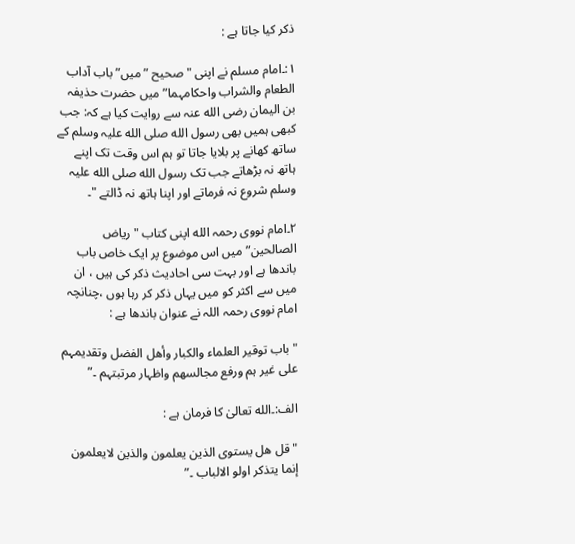ذکر کیا جاتا ہے :

۱:۔امام مسلم نے اپنی "صحیح ” میں”باب آداب الطعام والشراب واحکامہما”میں حضرت حذیفہ بن الیمان رضی الله عنہ سے روایت کیا ہے کہ: جب کبھی ہمیں بھی رسول الله صلی الله علیہ وسلم کے ساتھ کھانے پر بلایا جاتا تو ہم اس وقت تک اپنے ہاتھ نہ بڑھاتے جب تک رسول الله صلی الله علیہ وسلم شروع نہ فرماتے اور اپنا ہاتھ نہ ڈالتے "۔

۲۔امام نووی رحمہ الله اپنی کتاب "ریاض الصالحین” میں اس موضوع پر ایک خاص باب باندھا ہے اور بہت سی احادیث ذکر کی ہیں ، ان میں سے اکثر کو میں یہاں ذکر کر رہا ہوں ،چنانچہ امام نووی رحمہ اللہ نے عنوان باندھا ہے :

"باب توقیر العلماء والکبار وأھل الفضل وتقدیمہم علی غیر ہم ورفع مجالسھم واظہار مرتبتہم ۔”

الف:۔الله تعالیٰ کا فرمان ہے :

"قل ھل یستوی الذین یعلمون والذین لایعلمون إنما یتذکر اولو الالباب ۔”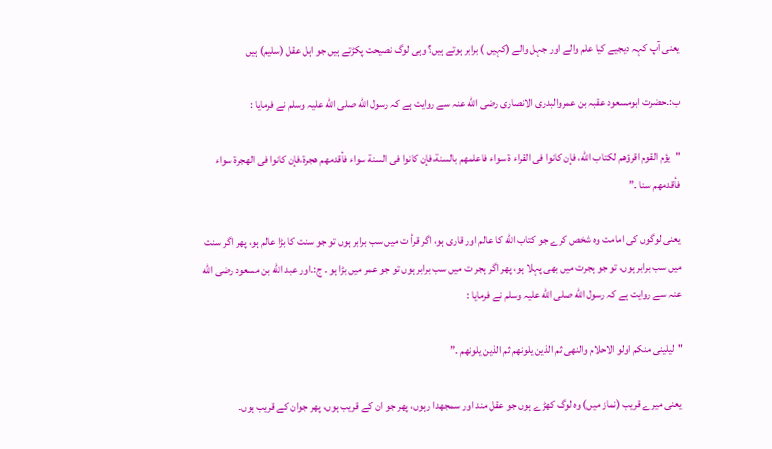یعنی آپ کہہ دیجیے کیا علم والے اور جہل والے (کہیں ) برابر ہوتے ہیں؟ وہی لوگ نصیحت پکڑتے ہیں جو اہل عقل (سلیم) ہیں

ب:۔حضرت ابومسعود عقبہ بن عمروالبدری الانصاری رضی الله عنہ سے روایت ہے کہ رسول الله صلی الله علیہ وسلم نے فرمایا :

"یؤم القوم اقرؤھم لکتاب الله، فإن کانوا فی القراء ة سواء فاعلمھم بالسنة،فإن کانوا فی السنة سواء فأقدمھم ھجرة،فإن کانوا فی الھجرة سواء فأقدمھم سنا ۔”

یعنی لوگوں کی امامت وہ شخص کرے جو کتاب الله کا عالم اور قاری ہو، اگر قرأ ت میں سب برابر ہوں تو جو سنت کا بڑا عالم ہو، پھر اگر سنت میں سب برابر ہوں، تو جو ہجرت میں بھی پہلا ہو، پھر اگر ہجر ت میں سب برابر ہوں تو جو عمر میں بڑا ہو ۔ ج:۔اور عبد الله بن مسعود رضی الله عنہ سے روایت ہے کہ رسول الله صلی الله علیہ وسلم نے فرمایا :

"لیلینی منکم اولو الاحلام والنھی ثم الذین یلونھم ثم الذین یلونھم ۔”

یعنی میرے قریب (نماز میں) وہ لوگ کھڑے ہوں جو عقل مند اور سمجھدا رہوں، پھر جو ان کے قریب ہوں، پھر جوان کے قریب ہوں۔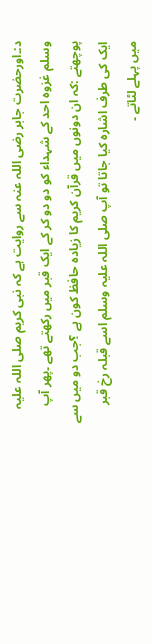د:۔اورحضرت جابر رضی اللہ عنہ سے روایت ہے کہ نبی کریم صلی اللہ علیہ وسلم غزوہ احد کے شہداء کو دو دو کر کے ایک قبر میں رکھتے تھے ۔پھر آپ پوچھتے :کہ ان دونوں میں قرآن کریم کا زیادہ حافظ کون ہے ؟جب دو میں سے ایک کی طرف اشارہ کیا جاتا تو آپ صلی اللہ علیہ وسلم اسے قبلہ رخ قبر میں پہلے لٹاتے ۔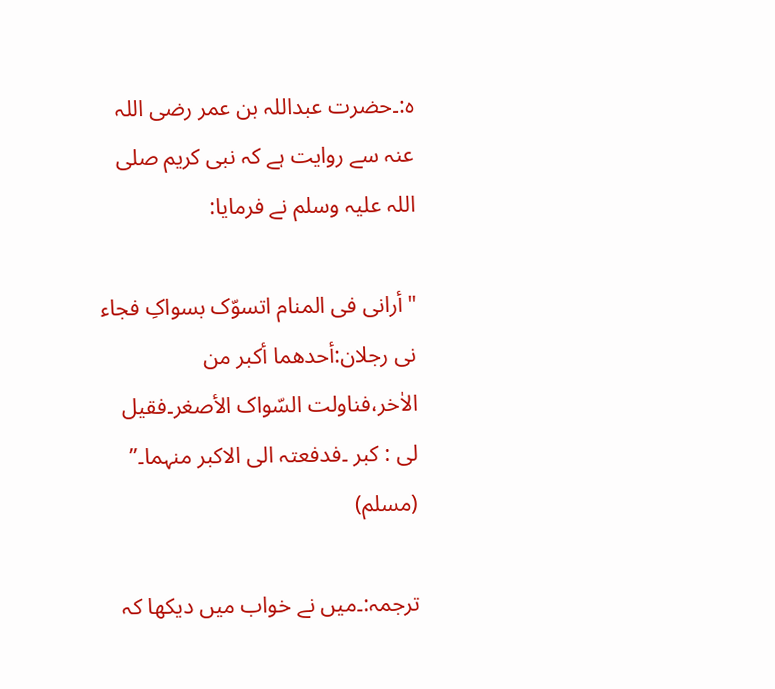ہ:۔حضرت عبداللہ بن عمر رضی اللہ عنہ سے روایت ہے کہ نبی کریم صلی اللہ علیہ وسلم نے فرمایا:

"أرانی فی المنام اتسوّک بسواکِ فجاء نی رجلان:أحدھما أکبر من الاٰخر،فناولت السّواک الأصغر۔فقیل لی : کبر ۔فدفعتہ الی الاکبر منہما۔” (مسلم)

ترجمہ:۔میں نے خواب میں دیکھا کہ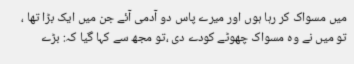میں مسواک کر رہا ہوں اور میرے پاس دو آدمی آئے جن میں ایک بڑا تھا ، تو میں نے وہ مسواک چھوٹے کودے دی ،تو مجھ سے کہا گیا کہ: بڑے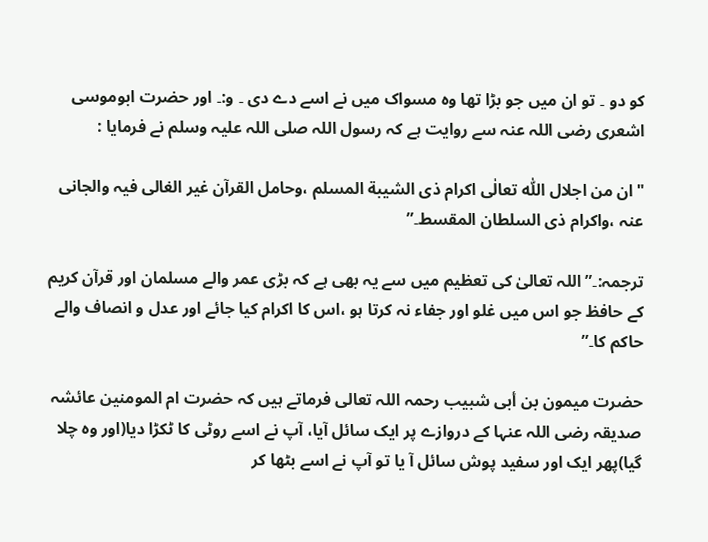کو دو ۔ تو ان میں جو بڑا تھا وہ مسواک میں نے اسے دے دی ۔ و:۔ اور حضرت ابوموسی اشعری رضی اللہ عنہ سے روایت ہے کہ رسول اللہ صلی اللہ علیہ وسلم نے فرمایا :

"ان من اجلال اللّٰہ تعالٰی اکرام ذی الشیبة المسلم ،وحامل القرآن غیر الغالی فیہ والجانی عنہ ،واکرام ذی السلطان المقسط۔”

ترجمہ:۔”اللہ تعالیٰ کی تعظیم میں سے یہ بھی ہے کہ بڑی عمر والے مسلمان اور قرآن کریم کے حافظ جو اس میں غلو اور جفاء نہ کرتا ہو ،اس کا اکرام کیا جائے اور عدل و انصاف والے حاکم کا۔”

حضرت میمون بن أبی شبیب رحمہ اللہ تعالی فرماتے ہیں کہ حضرت ام المومنین عائشہ صدیقہ رضی اللہ عنہا کے دروازے پر ایک سائل آیا، آپ نے اسے روٹی کا ٹکڑا دیا(اور وہ چلا گیا)پھر ایک اور سفید پوش سائل آ یا تو آپ نے اسے بٹھا کر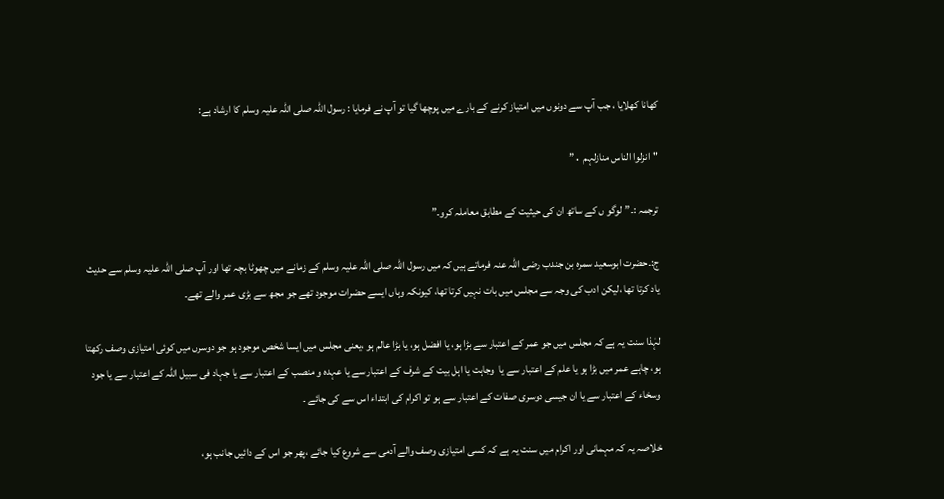کھانا کھلایا ، جب آپ سے دونوں میں امتیاز کرنے کے بارے میں پوچھا گیا تو آپ نے فرمایا : رسول اللہ صلی اللہ علیہ وسلم کا ارشاد ہے:

"انزلوا الناس منازلہم ․”

ترجمہ :۔”لوگو ں کے ساتھ ان کی حیثیت کے مطابق معاملہ کرو۔”

ج:۔حضرت ابوسعید سمرہ بن جندب رضی اللہ عنہ فرماتے ہیں کہ میں رسول اللہ صلی اللہ علیہ وسلم کے زمانے میں چھوٹا بچہ تھا اور آپ صلی اللہ علیہ وسلم سے حدیث یاد کرتا تھا ،لیکن ادب کی وجہ سے مجلس میں بات نہیں کرتا تھا، کیونکہ وہاں ایسے حضرات موجود تھے جو مجھ سے بڑی عمر والے تھے۔

لہٰذا سنت یہ ہے کہ مجلس میں جو عمر کے اعتبار سے بڑا ہو، یا افضل ہو، یا بڑا عالم ہو ،یعنی مجلس میں ایسا شخص موجود ہو جو دوسرں میں کوئی امتیازی وصف رکھتا ہو، چاہے عمر میں بڑا ہو یا علم کے اعتبار سے یا  وجاہت یا اہل بیت کے شرف کے اعتبار سے یا عہدہ و منصب کے اعتبار سے یا جہاد فی سبیل اللہ کے اعتبار سے یا جود وسخاء کے اعتبار سے یا ان جیسی دوسری صفات کے اعتبار سے ہو تو اکرام کی ابتداء اس سے کی جائے ۔

خلاصہ یہ کہ مہمانی اور اکرام میں سنت یہ ہے کہ کسی امتیازی وصف والے آدمی سے شروع کیا جائے ،پھر جو اس کے دائیں جانب ہو،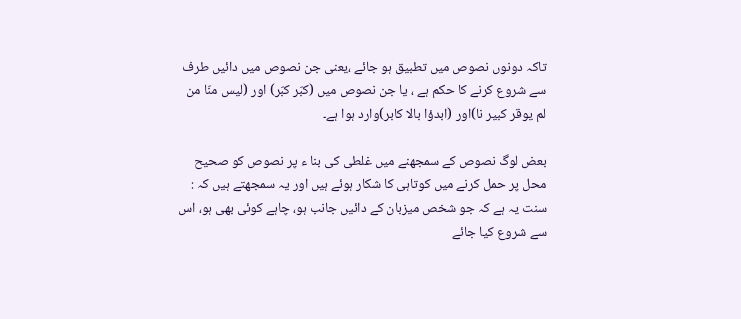تاکہ دونوں نصوص میں تطبیق ہو جائے ،یعنی جن نصوص میں دائیں طرف سے شروع کرنے کا حکم ہے ، یا جن نصوص میں (کبّر کبّر) اور (لیس منّا من لم یوقر کبیر نا)اور (ابدؤا بالا کابر)وارد ہوا ہے۔

بعض لوگ نصوص کے سمجھنے میں غلطی کی بنا ء پر نصوص کو صحیح محل پر حمل کرنے میں کوتاہی کا شکار ہوئے ہیں اور یہ سمجھتے ہیں کہ : سنت یہ ہے کہ جو شخص میزبان کے دائیں جانب ہو، چاہے کوئی بھی ہو، اس سے شروع کیا جائے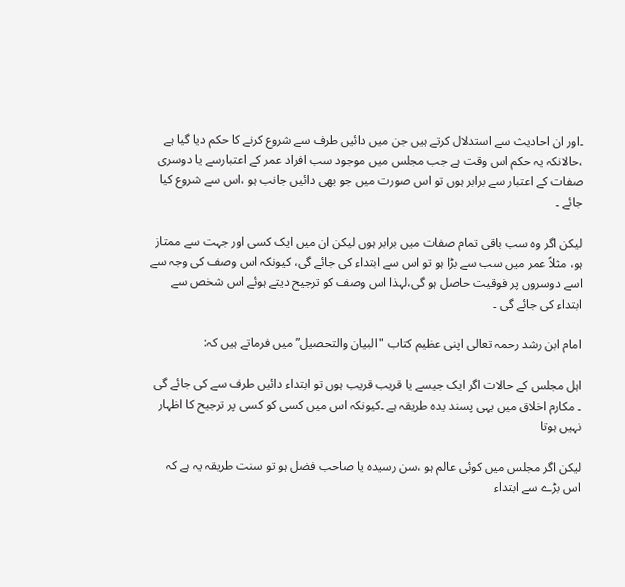۔اور ان احادیث سے استدلال کرتے ہیں جن میں دائیں طرف سے شروع کرنے کا حکم دیا گیا ہے ،حالانکہ یہ حکم اس وقت ہے جب مجلس میں موجود سب افراد عمر کے اعتبارسے یا دوسری صفات کے اعتبار سے برابر ہوں تو اس صورت میں جو بھی دائیں جانب ہو ،اس سے شروع کیا جائے ۔

لیکن اگر وہ سب باقی تمام صفات میں برابر ہوں لیکن ان میں ایک کسی اور جہت سے ممتاز ہو، مثلاً عمر میں سب سے بڑا ہو تو اس سے ابتداء کی جائے گی، کیونکہ اس وصف کی وجہ سے اسے دوسروں پر فوقیت حاصل ہو گی،لہذا اس وصف کو ترجیح دیتے ہوئے اس شخص سے ابتداء کی جائے گی ۔

امام ابن رشد رحمہ تعالی اپنی عظیم کتاب "البیان والتحصیل” میں فرماتے ہیں کہ:

اہل مجلس کے حالات اگر ایک جیسے یا قریب قریب ہوں تو ابتداء دائیں طرف سے کی جائے گی ۔ مکارم اخلاق میں یہی پسند یدہ طریقہ ہے ۔کیونکہ اس میں کسی کو کسی پر ترجیح کا اظہار نہیں ہوتا

لیکن اگر مجلس میں کوئی عالم ہو ،سن رسیدہ یا صاحب فضل ہو تو سنت طریقہ یہ ہے کہ اس بڑے سے ابتداء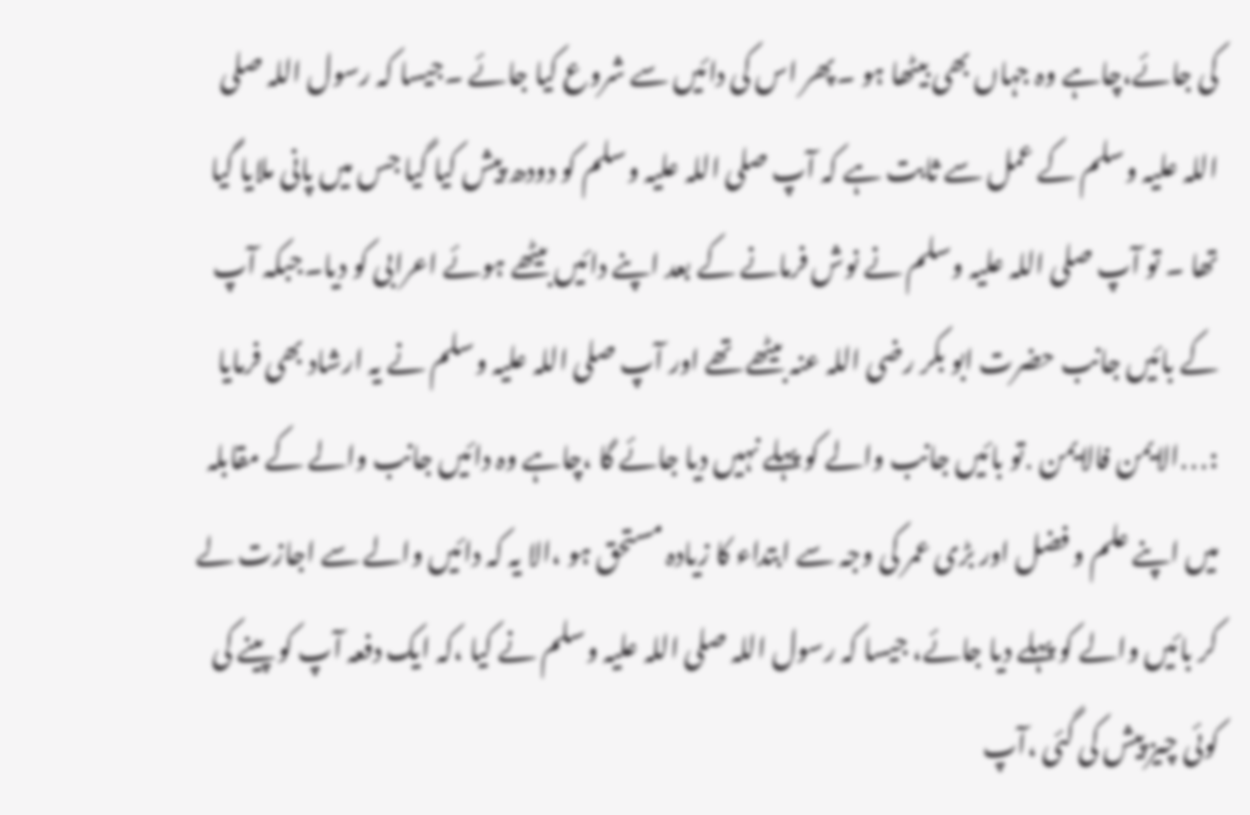کی جائے،چاہے وہ جہاں بھی بیٹھا ہو ۔پھر اس کی دائیں سے شروع کیا جائے ۔جیسا کہ رسول اللہ صلی اللہ علیہ وسلم کے عمل سے ثابت ہے کہ آپ صلی اللہ علیہ وسلم کو دودھ پیش کیا گیا جس میں پانی ملایا گیا تھا ۔ تو آپ صلی اللہ علیہ وسلم نے نوش فرمانے کے بعد اپنے دائیں بیٹھے ہوئے اعرابی کو دیا۔جبکہ آپ کے بائیں جانب حضرت ابو بکر رضی اللہ عنہ بیٹھے تھے اور آپ صلی اللہ علیہ وسلم نے یہ ارشاد بھی فرمایا :․․․الایمن فالایمن ․تو بائیں جانب والے کو پہلے نہیں دیا جائے گا ،چاہے وہ دائیں جانب والے کے مقابلہ میں اپنے علم و فضل اور بڑی عمر کی وجہ سے ابتداء کا زیادہ مستحق ہو ،الا یہ کہ دائیں والے سے اجازت لے کر بائیں والے کو پہلے دیا جائے، جیسا کہ رسول اللہ صلی اللہ علیہ وسلم نے کیا ،کہ ایک دفعہ آپ کو پینے کی کوئی چیز پیش کی گئی ،آپ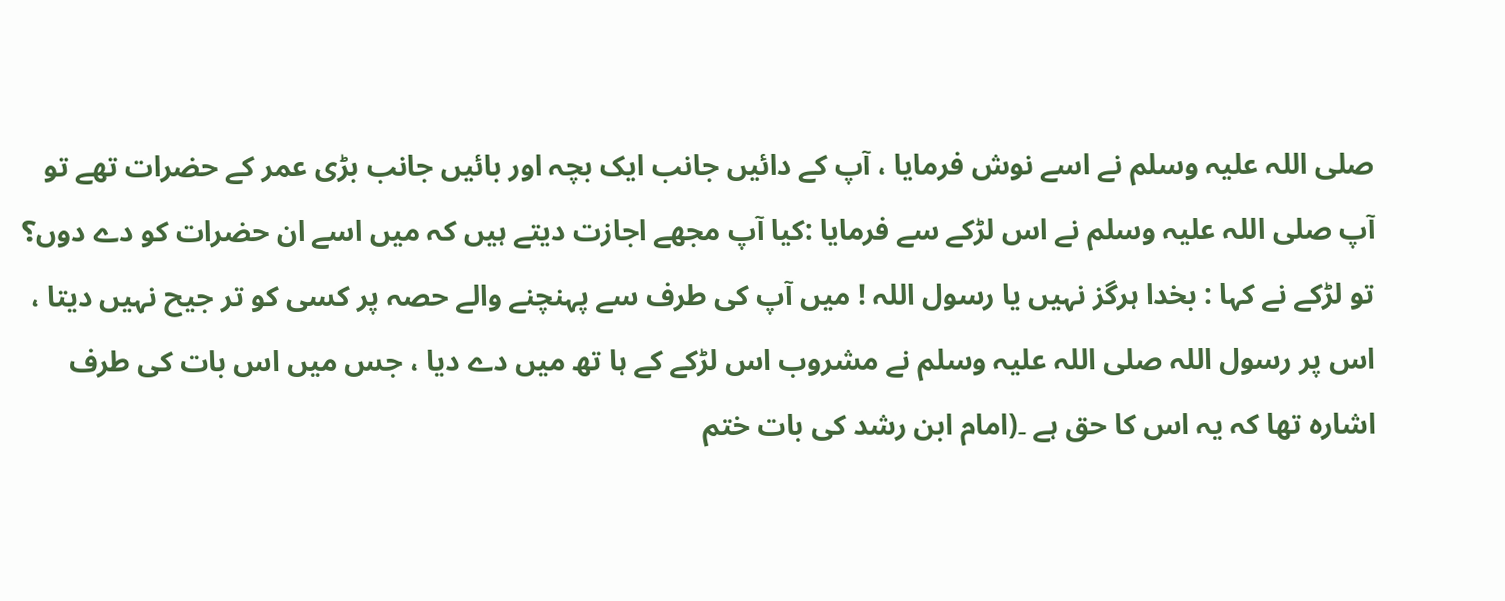صلی اللہ علیہ وسلم نے اسے نوش فرمایا ، آپ کے دائیں جانب ایک بچہ اور بائیں جانب بڑی عمر کے حضرات تھے تو آپ صلی اللہ علیہ وسلم نے اس لڑکے سے فرمایا :کیا آپ مجھے اجازت دیتے ہیں کہ میں اسے ان حضرات کو دے دوں؟ تو لڑکے نے کہا : بخدا ہرگز نہیں یا رسول اللہ ! میں آپ کی طرف سے پہنچنے والے حصہ پر کسی کو تر جیح نہیں دیتا ، اس پر رسول اللہ صلی اللہ علیہ وسلم نے مشروب اس لڑکے کے ہا تھ میں دے دیا ، جس میں اس بات کی طرف اشارہ تھا کہ یہ اس کا حق ہے ۔(امام ابن رشد کی بات ختم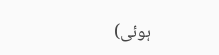ہوئی)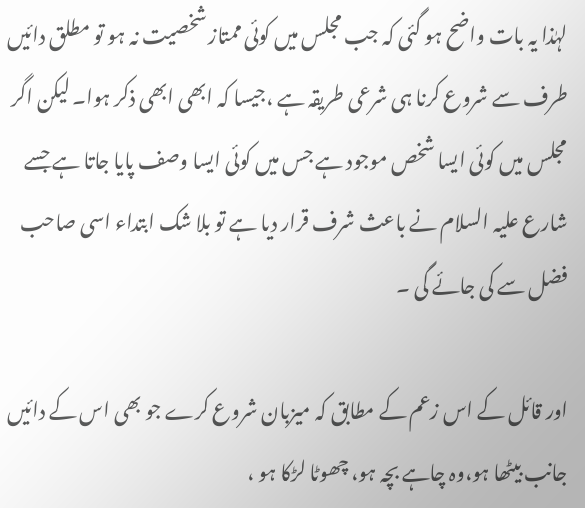لہٰذا یہ بات واضح ہو گئی کہ جب مجلس میں کوئی ممتاز شخصیت نہ ہو تو مطلق دائیں طرف سے شروع کرنا ہی شرعی طریقہ ہے ،جیسا کہ ابھی ابھی ذکر ہوا۔ لیکن اگر مجلس میں کوئی ایسا شخص موجود ہے جس میں کوئی ایسا وصف پایا جاتا ہے جسے شارع علیہ السلام نے باعث شرف قرار دیا ہے تو بلا شک ابتداء اسی صاحب فضل سے کی جائے گی ۔

اور قائل کے اس زعم کے مطابق کہ میزبان شروع کرے جو بھی اس کے دائیں جانب بیٹھا ہو،وہ چاہے بچہ ہو، چھوٹا لڑکا ہو ،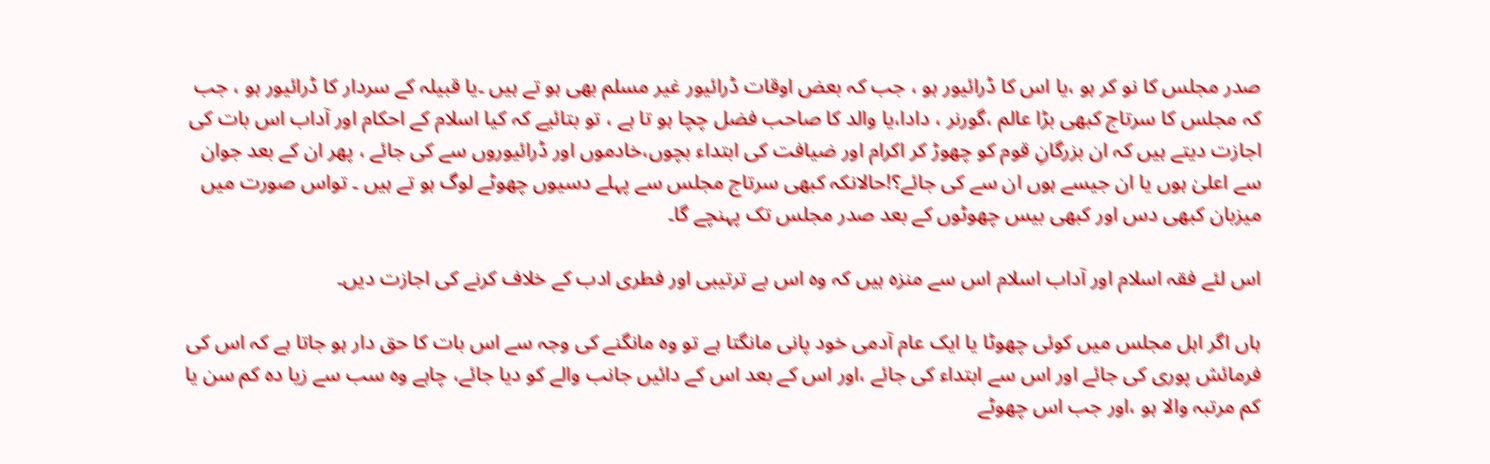صدر مجلس کا نو کر ہو ،یا اس کا ڈرائیور ہو ، جب کہ بعض اوقات ڈرائیور غیر مسلم بھی ہو تے ہیں ۔یا قبیلہ کے سردار کا ڈرائیور ہو ، جب کہ مجلس کا سرتاج کبھی بڑا عالم ،گورنر ، دادا،یا والد کا صاحب فضل چچا ہو تا ہے ، تو بتائیے کہ کیا اسلام کے احکام اور آداب اس بات کی اجازت دیتے ہیں کہ ان بزرگانِ قوم کو چھوڑ کر اکرام اور ضیافت کی ابتداء بچوں،خادموں اور ڈرائیوروں سے کی جائے ، پھر ان کے بعد جوان سے اعلیٰ ہوں یا ان جیسے ہوں ان سے کی جائے؟!حالانکہ کبھی سرتاج مجلس سے پہلے دسیوں چھوٹے لوگ ہو تے ہیں ۔ تواس صورت میں میزبان کبھی دس اور کبھی بیس چھوٹوں کے بعد صدر مجلس تک پہنچے گا۔

اس لئے فقہ اسلام اور آداب اسلام اس سے منزہ ہیں کہ وہ اس بے ترتیبی اور فطری ادب کے خلاف کرنے کی اجازت دیں۔

ہاں اگر اہل مجلس میں کوئی چھوٹا یا ایک عام آدمی خود پانی مانگتا ہے تو وہ مانگنے کی وجہ سے اس بات کا حق دار ہو جاتا ہے کہ اس کی فرمائش پوری کی جائے اور اس سے ابتداء کی جائے ،اور اس کے بعد اس کے دائیں جانب والے کو دیا جائے، چاہے وہ سب سے زیا دہ کم سن یا کم مرتبہ والا ہو ،اور جب اس چھوٹے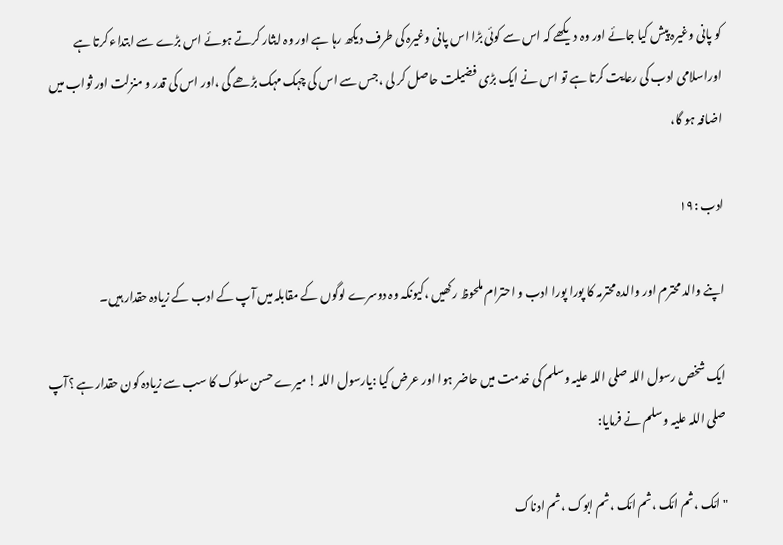کو پانی وغیرہ پیش کیا جائے اور وہ دیکھے کہ اس سے کوئی بڑا اس پانی وغیرہ کی طرف دیکھ رہا ہے اور وہ ایثار کرتے ہوئے اس بڑے سے ابتداء کرتا ہے اوراسلامی ادب کی رعایت کرتا ہے تو اس نے ایک بڑی فضیلت حاصل کر لی ،جس سے اس کی چہک مہک بڑھے گی ،اور اس کی قدر و منزلت اور ثواب میں اضافہ ہو گا،

ادب :۱۹

اپنے والد محترم اور والدہ محترمہ کا پورا پورا ادب و احترام ملحوظ رکھیں ،کیونکہ وہ دوسرے لوگوں کے مقابلہ میں آپ کے ادب کے زیادہ حقدار ہیں۔

ایک شخص رسول اللہ صلی اللہ علیہ وسلم کی خدمت میں حاضر ہوا اور عرض کیا :یارسول اللہ ! میرے حسن سلوک کا سب سے زیادہ کون حقدار ہے ؟آپ صلی اللہ علیہ وسلم نے فرمایا:

"امّک ،ثم امّک ،ثم امّک ،ثم ابوک ،ثم ادناک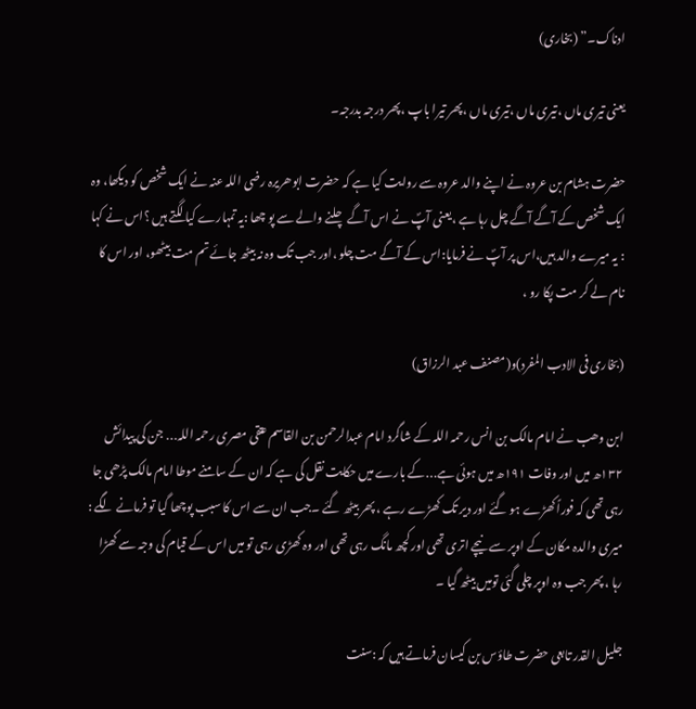ادناک۔” (بخاری)

یعنی تیری ماں ،تیری ماں ،تیری ماں ،پھر تیرا باپ ،پھر درجہ بدرجہ۔

حضرت ہشام بن عروہ نے اپنے والد عروہ سے روایت کیا ہے کہ حضرت ابوھریرہ رضی اللہ عنہ نے ایک شخص کو دیکھا، وہ ایک شخص کے آگے آگے چل رہا ہے ،یعنی آپؐ نے اس آگے چلنے والے سے پو چھا :یہ تمہارے کیا لگتے ہیں ؟اس نے کہا : یہ میرے والد ہیں،اس پر آپؐ نے فرمایا:اس کے آگے مت چلو ،اور جب تک وہ نہ بیٹھ جائے تم مت بیٹھو، اور اس کا نام لے کر مت پکا رو ،

(بخاری فی الادب المفرد)و(مصنف عبد الرزاق)

ابن وھب نے امام مالک بن انس رحمہ اللہ کے شاگرد امام عبدالرحمن بن القاسم عتقی مصری رحمہ اللہ․․․ جن کی پیدائش ۱۳۲ھ میں اور وفات ۱۹۱ھ میں ہوئی ہے․․․کے بارے میں حکایت نقل کی ہے کہ ان کے سامنے موطا امام مالک پڑھی جا رہی تھی کہ فوراً کھڑے ہو گئے اور دیر تک کھڑے رہے ، پھر بیٹھ گئے ۔جب ان سے اس کا سبب پوچھا گیا تو فرمانے لگے : میری والدہ مکان کے اوپر سے نیچے اتری تھی اور کچھ مانگ رہی تھی اور وہ کھڑی رہی تو میں اس کے قیام کی وجہ سے کھڑا رہا ، پھر جب وہ اوپر چلی گئی تومیں بیٹھ گیا ۔

جلیل القدر تابعی حضرت طاؤس بن کیسان فرماتے ہیں کہ :سنت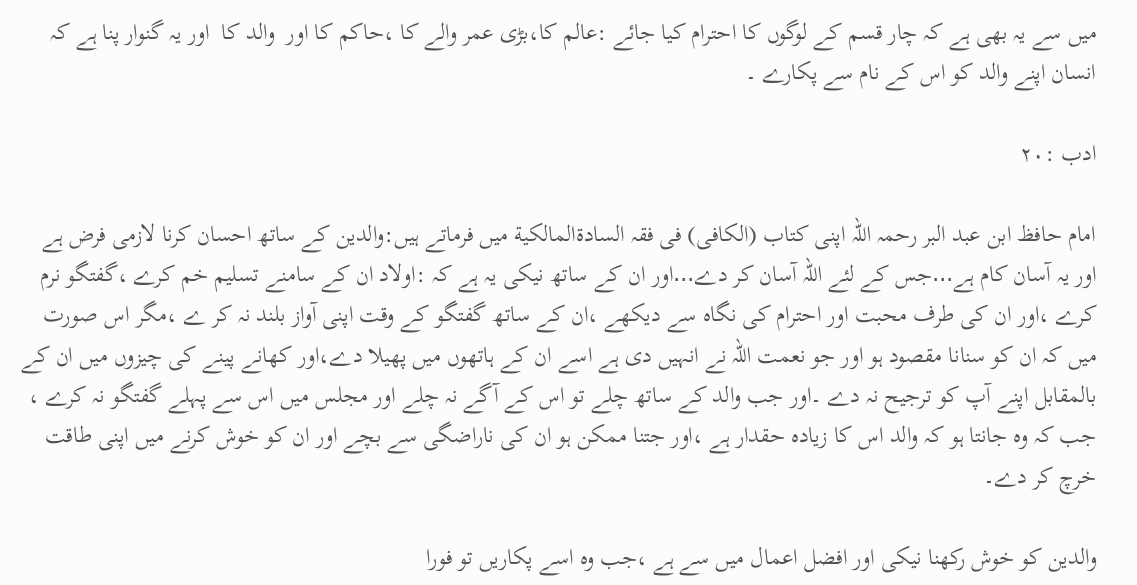میں سے یہ بھی ہے کہ چار قسم کے لوگوں کا احترام کیا جائے :عالم کا،بڑی عمر والے کا ،حاکم کا اور  والد کا  اور یہ گنوار پنا ہے کہ انسان اپنے والد کو اس کے نام سے پکارے ۔

ادب :۲۰

امام حافظ ابن عبد البر رحمہ اللہ اپنی کتاب (الکافی) فی فقہ السادةالمالکیة میں فرماتے ہیں:والدین کے ساتھ احسان کرنا لازمی فرض ہے اور یہ آسان کام ہے․․․جس کے لئے اللہ آسان کر دے․․․اور ان کے ساتھ نیکی یہ ہے کہ :اولاد ان کے سامنے تسلیم خم کرے ،گفتگو نرم کرے ،اور ان کی طرف محبت اور احترام کی نگاہ سے دیکھے ،ان کے ساتھ گفتگو کے وقت اپنی آواز بلند نہ کر ے ،مگر اس صورت میں کہ ان کو سنانا مقصود ہو اور جو نعمت اللہ نے انہیں دی ہے اسے ان کے ہاتھوں میں پھیلا دے،اور کھانے پینے کی چیزوں میں ان کے بالمقابل اپنے آپ کو ترجیح نہ دے ۔اور جب والد کے ساتھ چلے تو اس کے آگے نہ چلے اور مجلس میں اس سے پہلے گفتگو نہ کرے ، جب کہ وہ جانتا ہو کہ والد اس کا زیادہ حقدار ہے ،اور جتنا ممکن ہو ان کی ناراضگی سے بچے اور ان کو خوش کرنے میں اپنی طاقت خرچ کر دے۔

والدین کو خوش رکھنا نیکی اور افضل اعمال میں سے ہے ،جب وہ اسے پکاریں تو فورا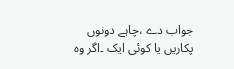جواب دے ،چاہے دونوں پکاریں یا کوئی ایک ۔اگر وہ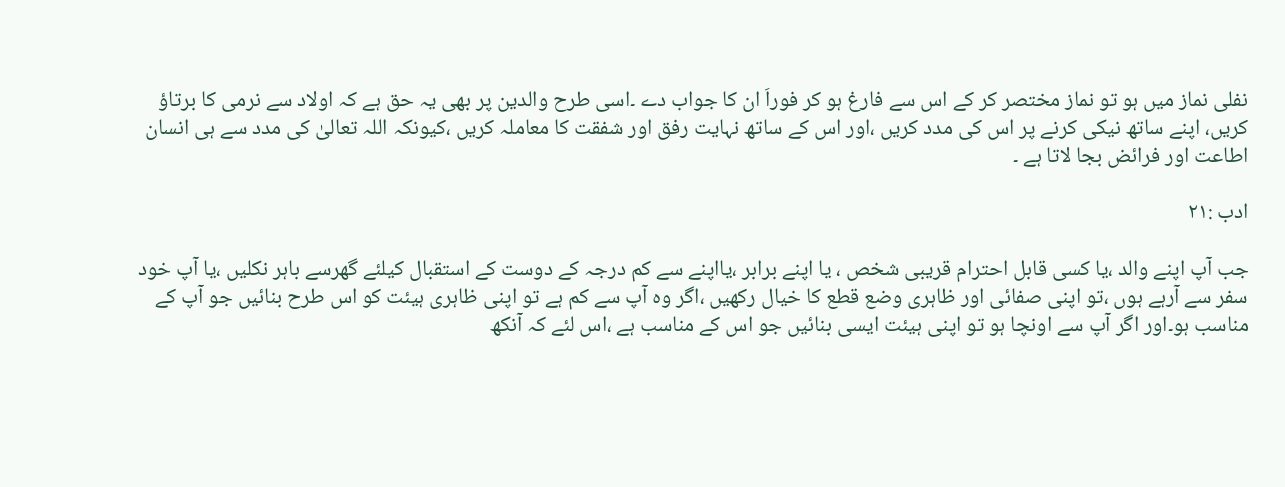نفلی نماز میں ہو تو نماز مختصر کر کے اس سے فارغ ہو کر فوراَ ان کا جواب دے ۔اسی طرح والدین پر بھی یہ حق ہے کہ اولاد سے نرمی کا برتاؤ کریں، اپنے ساتھ نیکی کرنے پر اس کی مدد کریں ،اور اس کے ساتھ نہایت رفق اور شفقت کا معاملہ کریں ،کیونکہ اللہ تعالیٰ کی مدد سے ہی انسان اطاعت اور فرائض بجا لاتا ہے ۔

ادب :۲۱

جب آپ اپنے والد ،یا کسی قابل احترام قریبی شخص ، یا اپنے برابر ،یااپنے سے کم درجہ کے دوست کے استقبال کیلئے گھرسے باہر نکلیں ،یا آپ خود سفر سے آرہے ہوں ،تو اپنی صفائی اور ظاہری وضع قطع کا خیال رکھیں ،اگر وہ آپ سے کم ہے تو اپنی ظاہری ہیئت کو اس طرح بنائیں جو آپ کے مناسب ہو۔اور اگر آپ سے اونچا ہو تو اپنی ہیئت ایسی بنائیں جو اس کے مناسب ہے ،اس لئے کہ آنکھ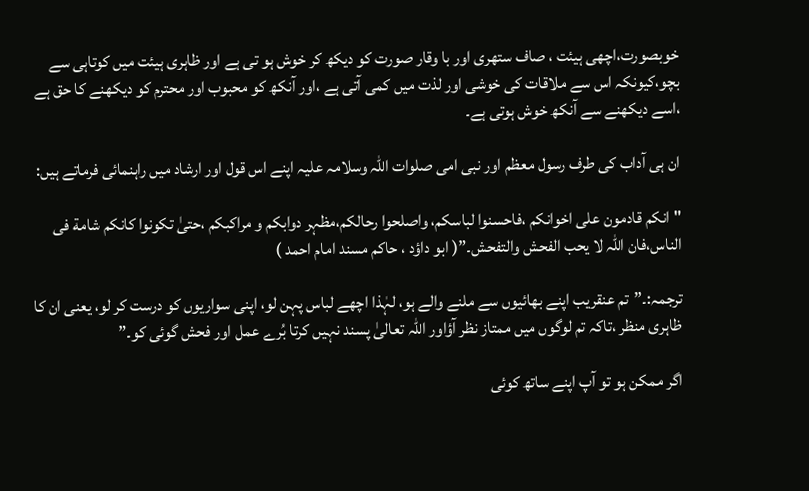خوبصورت،اچھی ہیئت ، صاف ستھری اور با وقار صورت کو دیکھ کر خوش ہو تی ہے اور ظاہری ہیئت میں کوتاہی سے بچو،کیونکہ اس سے ملاقات کی خوشی اور لذت میں کمی آتی ہے ،اور آنکھ کو محبوب اور محترم کو دیکھنے کا حق ہے ،اسے دیکھنے سے آنکھ خوش ہوتی ہے۔

ان ہی آداب کی طرف رسول معظم اور نبی امی صلوات اللہ وسلامہ علیہ اپنے اس قول اور ارشاد میں راہنمائی فرماتے ہیں:

"انکم قادمون علی اخوانکم ،فاحسنوا لباسکم، واصلحوا رحالکم،مظہر دوابکم و مراکبکم ،حتیٰ تکونوا کانکم شامة فی الناس،فان اللّٰہ لا یحب الفحش والتفحش۔”( ابو داؤد ، حاکم مسند امام احمد )

ترجمہ:۔”تم عنقریب اپنے بھائیوں سے ملنے والے ہو، لہٰذا اچھے لباس پہن لو، اپنی سواریوں کو درست کر لو، یعنی ان کا ظاہری منظر ،تاکہ تم لوگوں میں ممتاز نظر آؤاور اللہ تعالیٰ پسند نہیں کرتا بُرے عمل اور فحش گوئی کو۔”

اگر ممکن ہو تو آپ اپنے ساتھ کوئی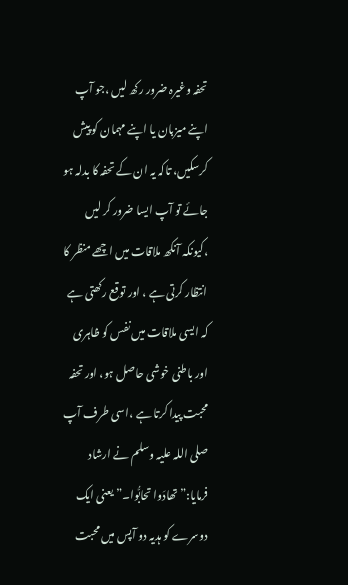تحفہ وغیرہ ضرور رکھ لیں ،جو آپ اپنے میزبان یا اپنے مہمان کو پیش کرسکیں، تاکہ یہ ان کے تحفہ کا بدلہ ہو جائے تو آپ ایسا ضرور کر لیں ،کیونکہ آنکھ ملاقات میں اچھے منظر کا انتظار کرتی ہے ، اور توقع رکھتی ہے کہ ایسی ملاقات میں نفس کو ظاہری اور باطنی خوشی حاصل ہو، اور تحفہ محبت پیدا کرتا ہے ،اسی طرف آپ صلی اللہ علیہ وسلم نے ارشاد فرمایا:”تھادَوا تحابُّوا۔” یعنی ایک دوسرے کو ہدیہ دو آپس میں محبت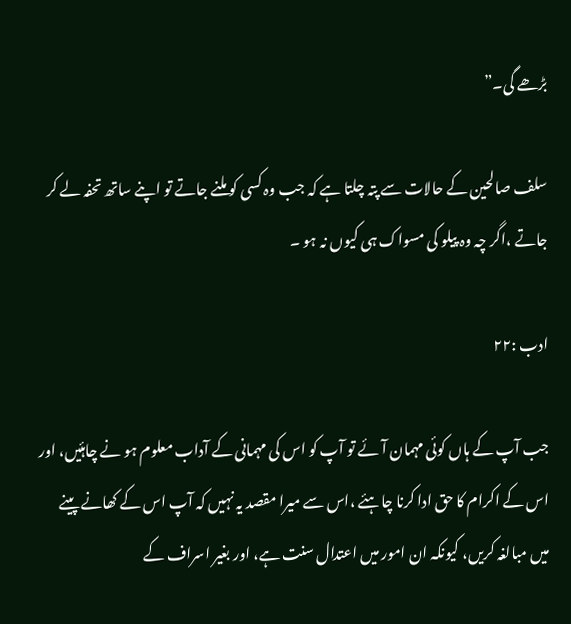بڑھے گی۔”

سلف صالحین کے حالات سے پتہ چلتا ہے کہ جب وہ کسی کو ملنے جاتے تو اپنے ساتھ تحفہ لے کر جاتے ،اگر چہ وہ پیلو کی مسواک ہی کیوں نہ ہو ۔

ادب :۲۲

جب آپ کے ہاں کوئی مہمان آئے تو آپ کو اس کی مہمانی کے آداب معلوم ہو نے چاہئیں، اور اس کے اکرام کا حق ادا کرنا چاہئے ،اس سے میرا مقصد یہ نہیں کہ آپ اس کے کھانے پینے میں مبالغہ کریں، کیونکہ ان امور میں اعتدال سنت ہے، اور بغیر اسراف کے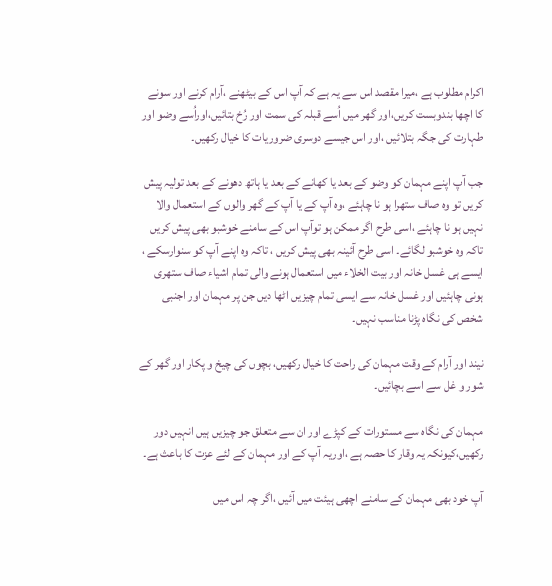اکرام مطلوب ہے ،میرا مقصد اس سے یہ ہے کہ آپ اس کے بیٹھنے ،آرام کرنے اور سونے کا اچھا بندوبست کریں،اور گھر میں اُسے قبلہ کی سمت اور رُخ بتائیں،اوراُسے وضو اور طہارت کی جگہ بتلائیں ،اور اس جیسے دوسری ضروریات کا خیال رکھیں۔

جب آپ اپنے مہمان کو وضو کے بعد یا کھانے کے بعد یا ہاتھ دھونے کے بعد تولیہ پیش کریں تو وہ صاف ستھرا ہو نا چاہئے ،وہ آپ کے یا آپ کے گھر والوں کے استعمال والا نہیں ہو نا چاہئے ،اسی طرح اگر ممکن ہو توآپ اس کے سامنے خوشبو بھی پیش کریں تاکہ وہ خوشبو لگائے۔ اسی طرح آئینہ بھی پیش کریں ، تاکہ وہ اپنے آپ کو سنوارسکے ، ایسے ہی غسل خانہ اور بیت الخلاء میں استعمال ہونے والی تمام اشیاء صاف ستھری ہونی چاہئیں اور غسل خانہ سے ایسی تمام چیزیں اٹھا دیں جن پر مہمان اور اجنبی شخص کی نگاہ پڑنا مناسب نہیں۔

نیند اور آرام کے وقت مہمان کی راحت کا خیال رکھیں، بچوں کی چیخ و پکار اور گھر کے شور و غل سے اسے بچائیں۔

مہمان کی نگاہ سے مستورات کے کپڑے اور ان سے متعلق جو چیزیں ہیں انہیں دور رکھیں،کیونکہ یہ وقار کا حصہ ہے ،اوریہ آپ کے اور مہمان کے لئے عزت کا باعث ہے۔

آپ خود بھی مہمان کے سامنے اچھی ہیئت میں آئیں ،اگر چہ اس میں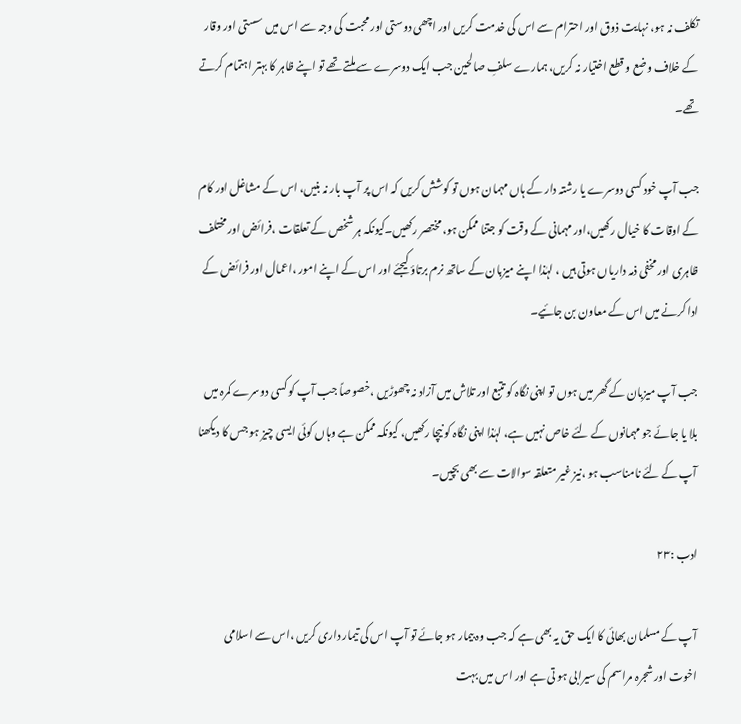تکلف نہ ہو، نہایت ذوق اور احترام سے اس کی خدمت کریں اور اچھی دوستی اور محبت کی وجہ سے اس میں سستی اور وقار کے خلاف وضع و قطع اختیار نہ کریں، ہمارے سلفِ صالحین جب ایک دوسرے سے ملتے تھے تو اپنے ظاہر کا بہتر اہتمام کرتے تھے۔

جب آپ خود کسی دوسرے یا رشتہ دار کے ہاں مہمان ہوں تو کوشش کریں کہ اس پر آپ بار نہ بنیں، اس کے مشاغل اور کام کے اوقات کا خیال رکھیں،اور مہمانی کے وقت کو جتنا ممکن ہو، مختصر رکھیں۔کیونکہ ہر شخص کے تعلقات ،فرائض اور مختلف ظاہری اور مخفی ذمہ داریاں ہوتی ہیں ، لہٰذا اپنے میزبان کے ساتھ نرم برتاؤ کیجئے اور اس کے اپنے امور ،اعمال اور فرائض کے ادا کرنے میں اس کے معاون بن جائیے۔

جب آپ میزبان کے گھر میں ہوں تو اپنی نگاہ کو تتبع اور تلاش میں آزاد نہ چھوڑیں ،خصوصاً جب آپ کو کسی دوسرے کمرہ میں بلا یا جائے جو مہمانوں کے لئے خاص نہیں ہے، لہٰذا اپنی نگاہ کو نیچا رکھیں، کیونکہ ممکن ہے وہاں کوئی ایسی چیز ہو جس کا دیکھنا آپ کے لئے نامناسب ہو ،نیز غیر متعلقہ سوالات سے بھی بچیں۔

ادب :۲۳

آپ کے مسلمان بھائی کا ایک حق یہ بھی ہے کہ جب وہ بیمار ہو جائے تو آپ اس کی تیمار داری کریں ،اس سے اسلامی اخوت اور شجرہ مراسم کی سیرابی ہو تی ہے اور اس میں بہت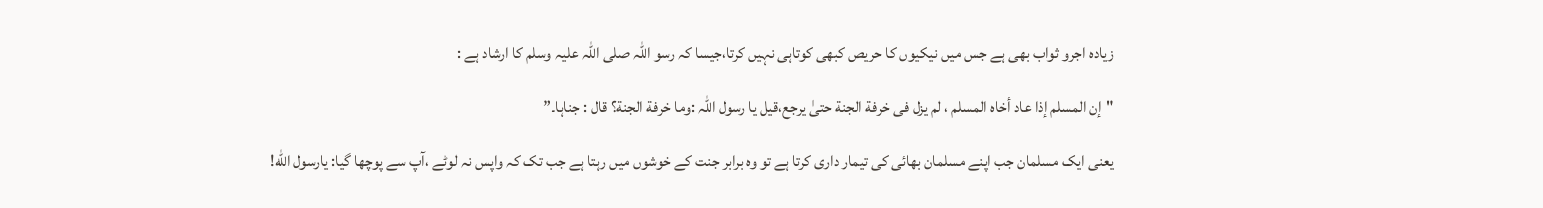زیادہ اجرو ثواب بھی ہے جس میں نیکیوں کا حریص کبھی کوتاہی نہیں کرتا،جیسا کہ رسو اللہ صلی اللہ علیہ وسلم کا ارشاد ہے :

"إن المسلم إذا عاد أخاہ المسلم ، لم یزل فی خرفة الجنة حتیٰ یرجع،قیل یا رسول اللّٰہ :وما خرفة الجنة؟ قال : جناہا۔”

یعنی ایک مسلمان جب اپنے مسلمان بھائی کی تیمار داری کرتا ہے تو وہ برابر جنت کے خوشوں میں رہتا ہے جب تک کہ واپس نہ لوٹے ،آپ سے پوچھا گیا: یارسول الله!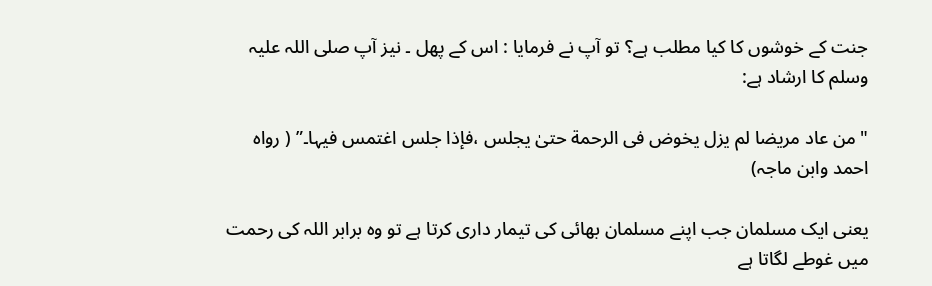جنت کے خوشوں کا کیا مطلب ہے؟ تو آپ نے فرمایا : اس کے پھل ۔ نیز آپ صلی اللہ علیہ وسلم کا ارشاد ہے:

"من عاد مریضا لم یزل یخوض فی الرحمة حتیٰ یجلس ،فإذا جلس اغتمس فیہا۔” ( رواہ احمد وابن ماجہ)

یعنی ایک مسلمان جب اپنے مسلمان بھائی کی تیمار داری کرتا ہے تو وہ برابر اللہ کی رحمت میں غوطے لگاتا ہے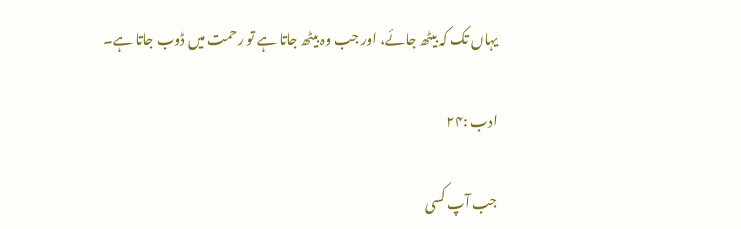یہاں تک کہ بیٹھ جائے، اور جب وہ بیٹھ جاتا ہے تو رحمت میں ڈوب جاتا ہے۔

ادب :۲۴

جب آپ کسی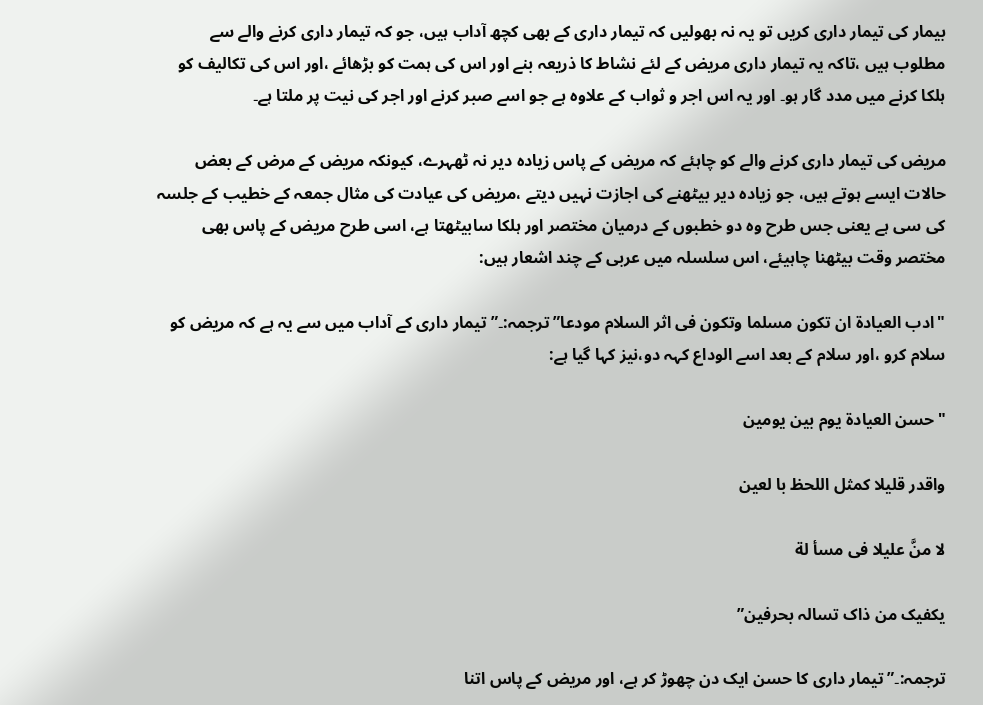بیمار کی تیمار داری کریں تو یہ نہ بھولیں کہ تیمار داری کے بھی کچھ آداب ہیں، جو کہ تیمار داری کرنے والے سے مطلوب ہیں ،تاکہ یہ تیمار داری مریض کے لئے نشاط کا ذریعہ بنے اور اس کی ہمت کو بڑھائے ،اور اس کی تکالیف کو ہلکا کرنے میں مدد گار ہو۔ اور یہ اس اجر و ثواب کے علاوہ ہے جو اسے صبر کرنے اور اجر کی نیت پر ملتا ہے۔

مریض کی تیمار داری کرنے والے کو چاہئے کہ مریض کے پاس زیادہ دیر نہ ٹھہرے، کیونکہ مریض کے مرض کے بعض حالات ایسے ہوتے ہیں، جو زیادہ دیر بیٹھنے کی اجازت نہیں دیتے ،مریض کی عیادت کی مثال جمعہ کے خطیب کے جلسہ کی سی ہے یعنی جس طرح وہ دو خطبوں کے درمیان مختصر اور ہلکا سابیٹھتا ہے، اسی طرح مریض کے پاس بھی مختصر وقت بیٹھنا چاہیئے، اس سلسلہ میں عربی کے چند اشعار ہیں:

"ادب العیادة ان تکون مسلما وتکون فی اثر السلام مودعا” ترجمہ:۔” تیمار داری کے آداب میں سے یہ ہے کہ مریض کو سلام کرو ،اور سلام کے بعد اسے الوداع کہہ دو،نیز کہا گیا ہے:

"حسن العیادة یوم بین یومین

واقدر قلیلا کمثل اللحظ با لعین

لا منَّ علیلا فی مسأ لة

یکفیک من ذاک تسالہ بحرفین”

ترجمہ:۔” تیمار داری کا حسن ایک دن چھوڑ کر ہے، اور مریض کے پاس اتنا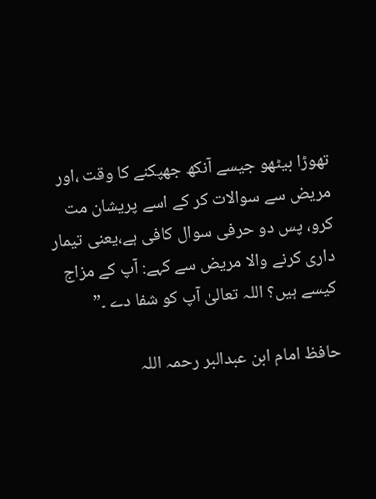تھوڑا بیٹھو جیسے آنکھ جھپکنے کا وقت ،اور مریض سے سوالات کر کے اسے پریشان مت کرو، پس دو حرفی سوال کافی ہے،یعنی تیمار داری کرنے والا مریض سے کہے: آپ کے مزاج کیسے ہیں؟ اللہ تعالیٰ آپ کو شفا دے ۔”

حافظ امام ابن عبدالبر رحمہ اللہ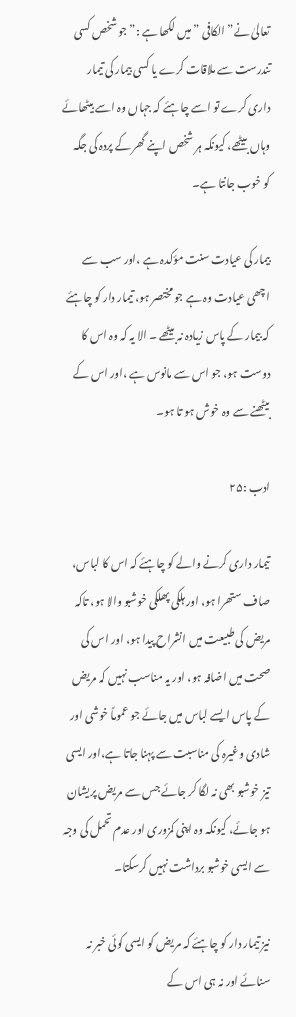تعالیٰ نے” الکافی ” میں لکھا ہے :” جو شخص کسی تندرست سے ملاقات کرے یا کسی بیمار کی تیمار داری کرے تو اسے چاہئے کہ جہاں وہ اسے بیٹھائے وہاں بیٹھے، کیونکہ ہر شخص اپنے گھر کے پردہ کی جگہ کو خوب جانتا ہے۔

بیمار کی عیادت سنت مؤکدہ ہے ،اور سب سے اچھی عیادت وہ ہے جو مختصر ہو، تیمار دار کو چاہئے کہ بیمار کے پاس زیادہ نہ بیٹھے ۔ الا یہ کہ وہ اس کا دوست ہو، جو اس سے مانوس ہے ،اور اس کے بیٹھنے سے وہ خوش ہو تا ہو۔

ادب :۲۵

تیمار داری کرنے والے کو چاہئے کہ اس کا لباس، صاف ستھرا ہو، اور ہلکی پھلکی خوشبو والا ہو، تاکہ مریض کی طبیعت میں انشراح پیدا ہو، اور اس کی صحت میں اضافہ ہو، اور یہ مناسب نہیں کہ مریض کے پاس ایسے لباس میں جائے جو عموماً خوشی اور شادی وغیرہ کی مناسبت سے پہنا جاتا ہے،اور ایسی تیز خوشبو بھی نہ لگا کر جائے جس سے مریض پریشان ہو جائے، کیونکہ وہ اپنی کمزوری اور عدم تحمل کی وجہ سے ایسی خوشبو برداشت نہیں کرسکتا۔

نیز تیمار دار کو چاہئے کہ مریض کو ایسی کوئی خبر نہ سنائے اور نہ ہی اس کے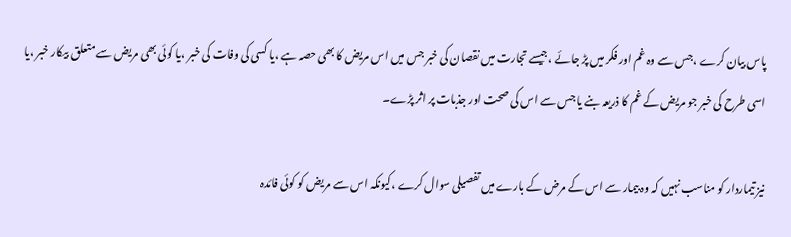پاس بیان کرے ،جس سے وہ غم اور فکر میں پڑ جائے ،جیسے تجارت میں نقصان کی خبر جس میں اس مریض کا بھی حصہ ہے ،یا کسی کی وفات کی خبر ،یا کوئی بھی مریض سے متعلق بیکار خبر ،یا اسی طرح کی خبر جو مریض کے غم کا ذریعہ بنے یا جس سے اس کی صحت اور جذبات پر اثر پڑے۔

نیز تیماردار کو مناسب نہیں کہ وہ بیمار سے اس کے مرض کے بارے میں تفصیلی سوال کرے ،کیونکہ اس سے مریض کو کوئی فائدہ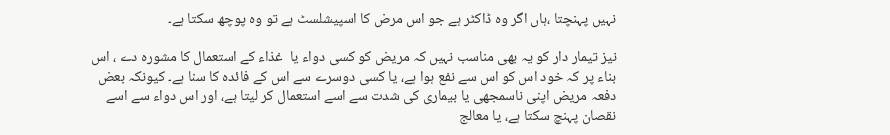نہیں پہنچتا ،ہاں اگر وہ ڈاکٹر ہے جو اس مرض کا اسپیشلسٹ ہے تو وہ پوچھ سکتا ہے۔

نیز تیمار دار کو یہ بھی مناسب نہیں کہ مریض کو کسی دواء یا  غذاء کے استعمال کا مشورہ دے ، اس بناء پر کہ خود اس کو اس سے نفع ہوا ہے، یا کسی دوسرے سے اس کے فائدہ کا سنا ہے۔ کیونکہ بعض دفعہ مریض اپنی ناسمجھی یا بیماری کی شدت سے اسے استعمال کر لیتا ہے، اور اس دواء سے اسے نقصان پہنچ سکتا ہے، یا معالج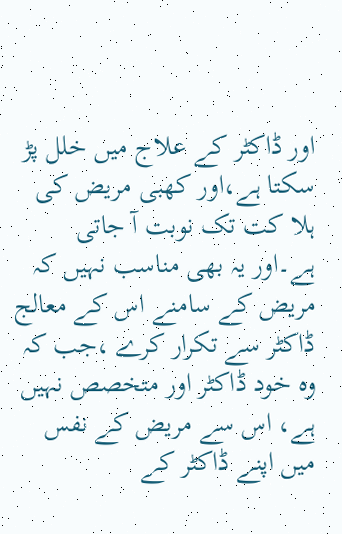اور ڈاکٹر کے علاج میں خلل پڑ سکتا ہے،اور کھبی مریض کی ہلا کت تک نوبت آ جاتی ہے۔اور یہ بھی مناسب نہیں کہ مریض کے سامنے اس کے معالج ڈاکٹر سے تکرار کرے ،جب کہ وہ خود ڈاکٹر اور متخصص نہیں ہے، اس سے مریض کے نفس میں اپنے ڈاکٹر کے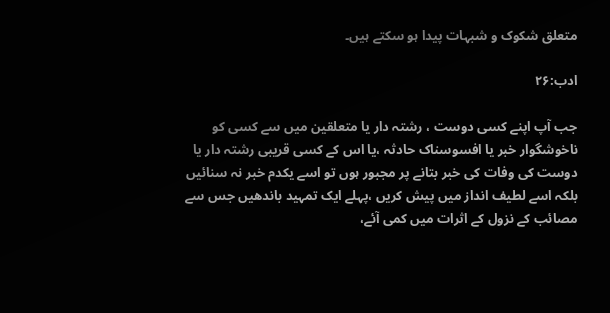متعلق شکوک و شبہات پیدا ہو سکتے ہیں۔

ادب:۲۶

جب آپ اپنے کسی دوست ، رشتہ دار یا متعلقین میں سے کسی کو ناخوشگوار خبر یا افسوسناک حادثہ ،یا اس کے کسی قریبی رشتہ دار یا دوست کی وفات کی خبر بتانے پر مجبور ہوں تو اسے یکدم خبر نہ سنائیں بلکہ اسے لطیف انداز میں پیش کریں ،پہلے ایک تمہید باندھیں جس سے مصائب کے نزول کے اثرات میں کمی آئے،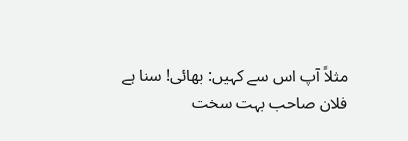مثلاً آپ اس سے کہیں: بھائی! سنا ہے فلان صاحب بہت سخت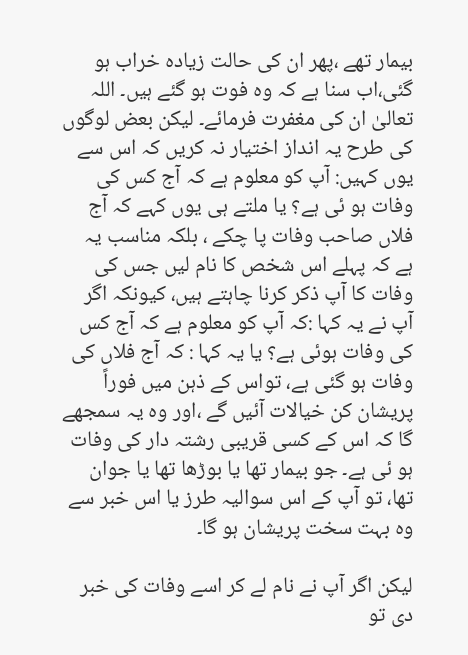بیمار تھے ،پھر ان کی حالت زیادہ خراب ہو گئی،اب سنا ہے کہ وہ فوت ہو گئے ہیں۔ اللہ تعالیٰ ان کی مغفرت فرمائے۔ لیکن بعض لوگوں کی طرح یہ انداز اختیار نہ کریں کہ اس سے یوں کہیں: آپ کو معلوم ہے کہ آج کس کی وفات ہو ئی ہے؟ یا ملتے ہی یوں کہے کہ آج فلاں صاحب وفات پا چکے ، بلکہ مناسب یہ ہے کہ پہلے اس شخص کا نام لیں جس کی وفات کا آپ ذکر کرنا چاہتے ہیں، کیونکہ اگر آپ نے یہ کہا :کہ آپ کو معلوم ہے کہ آج کس کی وفات ہوئی ہے؟ یا یہ کہا : کہ آج فلاں کی وفات ہو گئی ہے، تواس کے ذہن میں فوراً پریشان کن خیالات آئیں گے ،اور وہ یہ سمجھے گا کہ اس کے کسی قریبی رشتہ دار کی وفات ہو ئی ہے۔ جو بیمار تھا یا بوڑھا تھا یا جوان تھا، تو آپ کے اس سوالیہ طرز یا اس خبر سے وہ بہت سخت پریشان ہو گا۔

لیکن اگر آپ نے نام لے کر اسے وفات کی خبر دی تو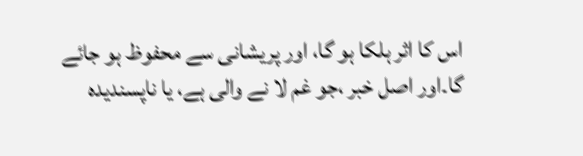اس کا اثر ہلکا ہو گا، اور پریشانی سے محفوظ ہو جائے گا۔اور اصل خبر ،جو غم لا نے والی ہے، یا ناپسندیدہ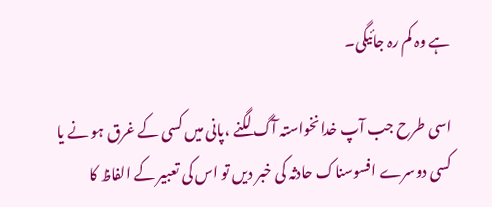ہے وہ کم رہ جائیگی۔

اسی طرح جب آپ خدانخواستہ آگ لگنے ،پانی میں کسی کے غرق ہو نے یا کسی دوسرے افسوسناک حادثہ کی خبر دیں تو اس کی تعبیر کے الفاظ کا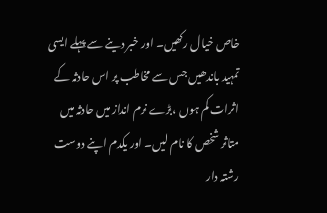خاص خیال رکھیں۔ اور خبر دینے سے پہلے ایسی تمہید باندھیں جس سے مخاطب پر اس حادثہ کے اثرات کم ہوں ،بڑے نرم انداز میں حادثہ میں متاثر شخص کا نام لیں۔ اور یکدم اپنے دوست رشتہ دار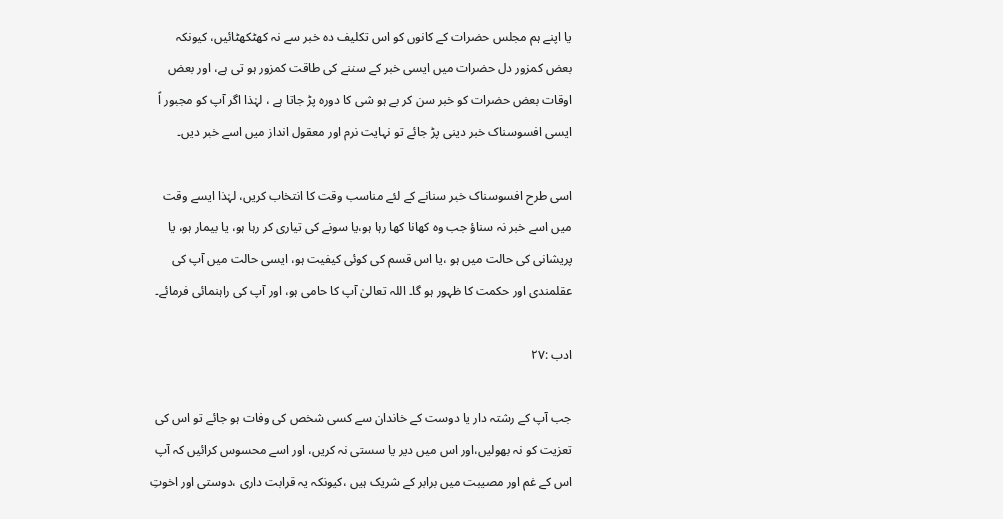یا اپنے ہم مجلس حضرات کے کانوں کو اس تکلیف دہ خبر سے نہ کھٹکھٹائیں، کیونکہ بعض کمزور دل حضرات میں ایسی خبر کے سننے کی طاقت کمزور ہو تی ہے، اور بعض اوقات بعض حضرات کو خبر سن کر بے ہو شی کا دورہ پڑ جاتا ہے ، لہٰذا اگر آپ کو مجبور اً ایسی افسوسناک خبر دینی پڑ جائے تو نہایت نرم اور معقول انداز میں اسے خبر دیں۔

اسی طرح افسوسناک خبر سنانے کے لئے مناسب وقت کا انتخاب کریں، لہٰذا ایسے وقت میں اسے خبر نہ سناؤ جب وہ کھانا کھا رہا ہو،یا سونے کی تیاری کر رہا ہو، یا بیمار ہو، یا پریشانی کی حالت میں ہو ،یا اس قسم کی کوئی کیفیت ہو، ایسی حالت میں آپ کی عقلمندی اور حکمت کا ظہور ہو گا۔ اللہ تعالیٰ آپ کا حامی ہو، اور آپ کی راہنمائی فرمائے۔

ادب :۲۷

جب آپ کے رشتہ دار یا دوست کے خاندان سے کسی شخص کی وفات ہو جائے تو اس کی تعزیت کو نہ بھولیں،اور اس میں دیر یا سستی نہ کریں، اور اسے محسوس کرائیں کہ آپ اس کے غم اور مصیبت میں برابر کے شریک ہیں ،کیونکہ یہ قرابت داری ،دوستی اور اخوتِ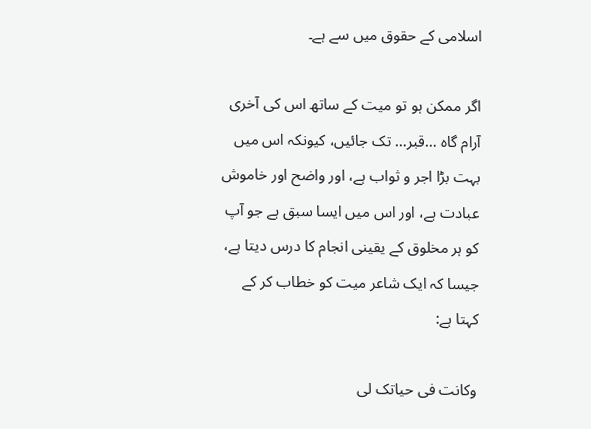اسلامی کے حقوق میں سے ہے۔

اگر ممکن ہو تو میت کے ساتھ اس کی آخری آرام گاہ …قبر… تک جائیں، کیونکہ اس میں بہت بڑا اجر و ثواب ہے، اور واضح اور خاموش عبادت ہے، اور اس میں ایسا سبق ہے جو آپ کو ہر مخلوق کے یقینی انجام کا درس دیتا ہے، جیسا کہ ایک شاعر میت کو خطاب کر کے کہتا ہے:

وکانت فی حیاتک لی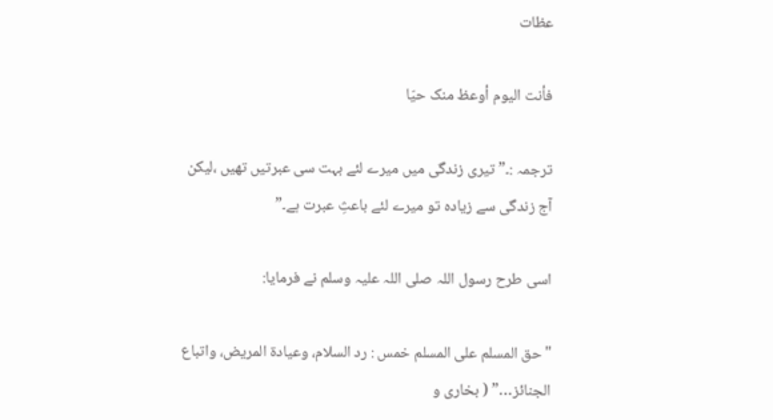عظات

فأنت الیوم أوعظ منک حیّا

ترجمہ :۔” تیری زندگی میں میرے لئے بہت سی عبرتیں تھیں ،لیکن آج زندگی سے زیادہ تو میرے لئے باعثِ عبرت ہے۔”

اسی طرح رسول اللہ صلی اللہ علیہ وسلم نے فرمایا:

"حق المسلم علی المسلم خمس : رد السلام، وعیادة المریض، واتباع الجنائز…” ( بخاری و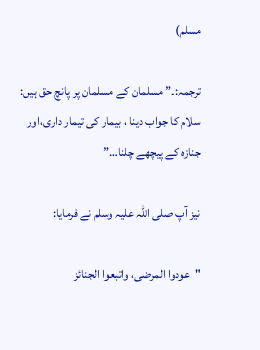مسلم)

ترجمہ:۔” مسلمان کے مسلمان پر پانچ حق ہیں: سلام کا جواب دینا ، بیمار کی تیمار داری،اور جنازہ کے پیچھے چلنا…”

نیز آپ صلی اللہ علیہ وسلم نے فرمایا:

"عودوا المرضی، واتبعوا الجنائز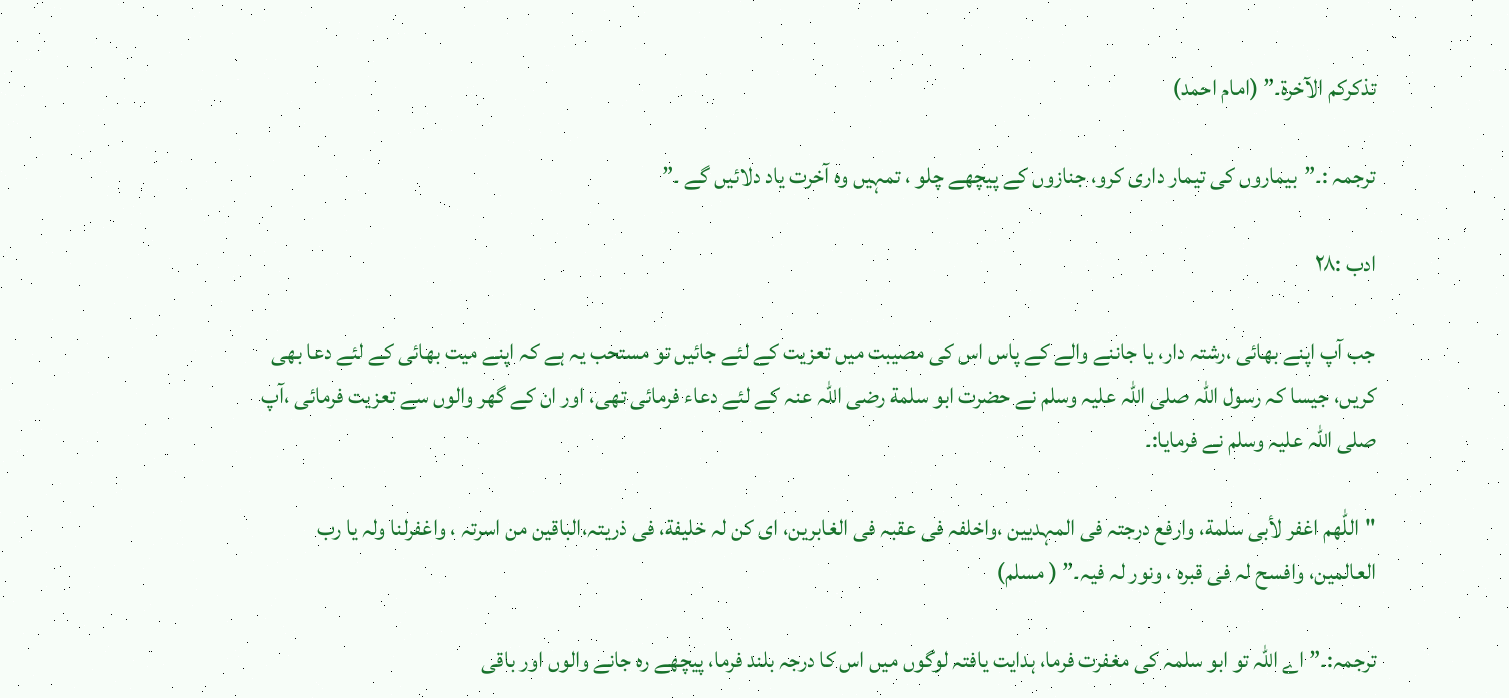تذکرکم الآخرة۔” (امام احمد)

ترجمہ :۔”بیماروں کی تیمار داری کرو، جنازوں کے پیچھے چلو ، تمہیں وہ آخرت یاد دلائیں گے ۔”

ادب :۲۸

جب آپ اپنے بھائی ،رشتہ دار، یا جاننے والے کے پاس اس کی مصیبت میں تعزیت کے لئے جائیں تو مستحب یہ ہے کہ اپنے میت بھائی کے لئے دعا بھی کریں، جیسا کہ رسول اللہ صلی اللہ علیہ وسلم نے حضرت ابو سلمة رضی اللہ عنہ کے لئے دعاء فرمائی تھی، اور ان کے گھر والوں سے تعزیت فرمائی ،آپ صلی اللہ علیہ وسلم نے فرمایا:۔

"اللّٰھم اغفر لأبی سلمة، وارفع درجتہ فی المہدیین ،واخلفہ فی عقبہ فی الغابرین، ای کن لہ خلیفة، فی ذریتہ،الباقین من اسرتہ ، واغفرلنا ولہ یا رب العالمین، وافسح لہ فی قبرہ ، ونور لہ فیہ۔” ( مسلم)

ترجمہ:۔” اے اللہ تو ابو سلمہ کی مغفرت فرما، ہدایت یافتہ لوگوں میں اس کا درجہ بلند فرما، پیچھے رہ جانے والوں اور باقی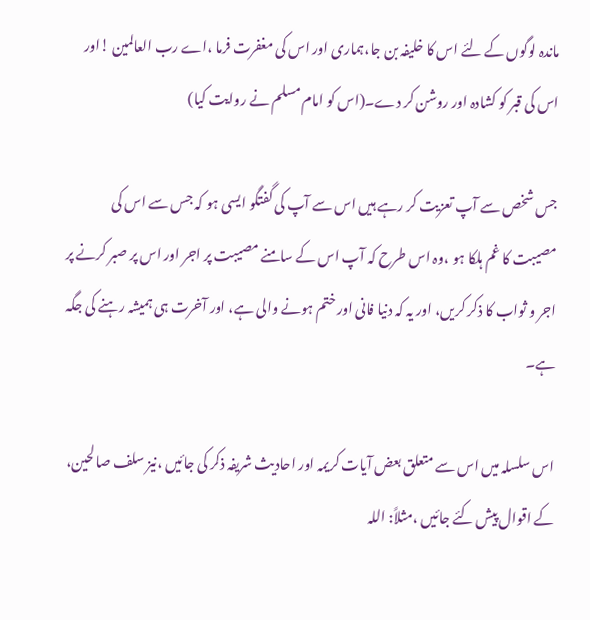ماندہ لوگوں کے لئے اس کا خلیفہ بن جا،ہماری اور اس کی مغفرت فرما ،اے رب العالمین !اور اس کی قبر کو کشادہ اور روشن کر دے۔(اس کو امام مسلم نے روایت کیا)

جس شخص سے آپ تعزیت کر رہے ہیں اس سے آپ کی گفتگو ایسی ہو کہ جس سے اس کی مصیبت کا غم ہلکا ہو ،وہ اس طرح کہ آپ اس کے سامنے مصیبت پر اجر اور اس پر صبر کرنے پر اجر و ثواب کا ذکر کریں، اور یہ کہ دنیا فانی اور ختم ہونے والی ہے، اور آخرت ہی ہمیشہ رہنے کی جگہ ہے۔

اس سلسلہ میں اس سے متعلق بعض آیات کریمہ اور احادیث شریفہ ذکر کی جائیں ،نیز سلف صالحین، کے اقوال پیش کئے جائیں ،مثلاً: اللہ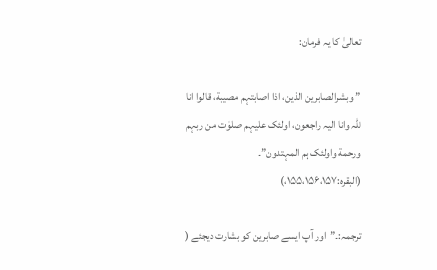تعالیٰ کا یہ فرمان:

” وبشرالصابرین الذین، اذا اصابتہم مصیبة، قالوا انا للّٰہ وانا الیہ راجعون، اولئک علیہم صلوٰت من ربہم ورحمة واولئک ہم المہتدون”۔ (البقرہ:۱۵۵،۱۵۶،۱۵۷،)

ترجمہ:۔”اور آپ ایسے صابرین کو بشارت دیجئے (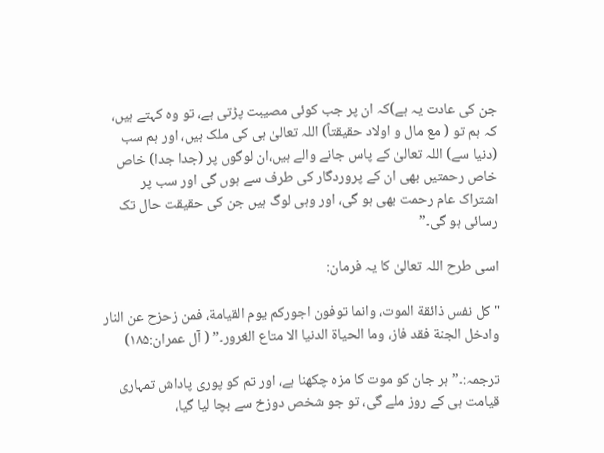جن کی عادت یہ ہے)کہ ان پر جب کوئی مصیبت پڑتی ہے، تو وہ کہتے ہیں، کہ ہم تو ( مع مال و اولاد حقیقتاً) اللہ تعالیٰ ہی کی ملک ہیں، اور ہم سب (دنیا سے) اللہ تعالیٰ کے پاس جانے والے ہیں،ان لوگوں پر (جدا جدا) خاص خاص رحمتیں بھی ان کے پروردگار کی طرف سے ہوں گی اور سب پر اشتراک عام رحمت بھی ہو گی، اور وہی لوگ ہیں جن کی حقیقت حال تک رسائی ہو گی۔”

اسی طرح اللہ تعالیٰ کا یہ فرمان:

"کل نفس ذائقة الموت، وانما توفون اجورکم یوم القیامة، فمن زحزح عن النار وادخل الجنة فقد فاز، وما الحیاة الدنیا الا متاع الغرور۔” ( آل عمران:۱۸۵)

ترجمہ:۔”ہر جان کو موت کا مزہ چکھنا ہے، اور تم کو پوری پاداش تمہاری قیامت ہی کے روز ملے گی، تو جو شخص دوزخ سے بچا لیا گیا،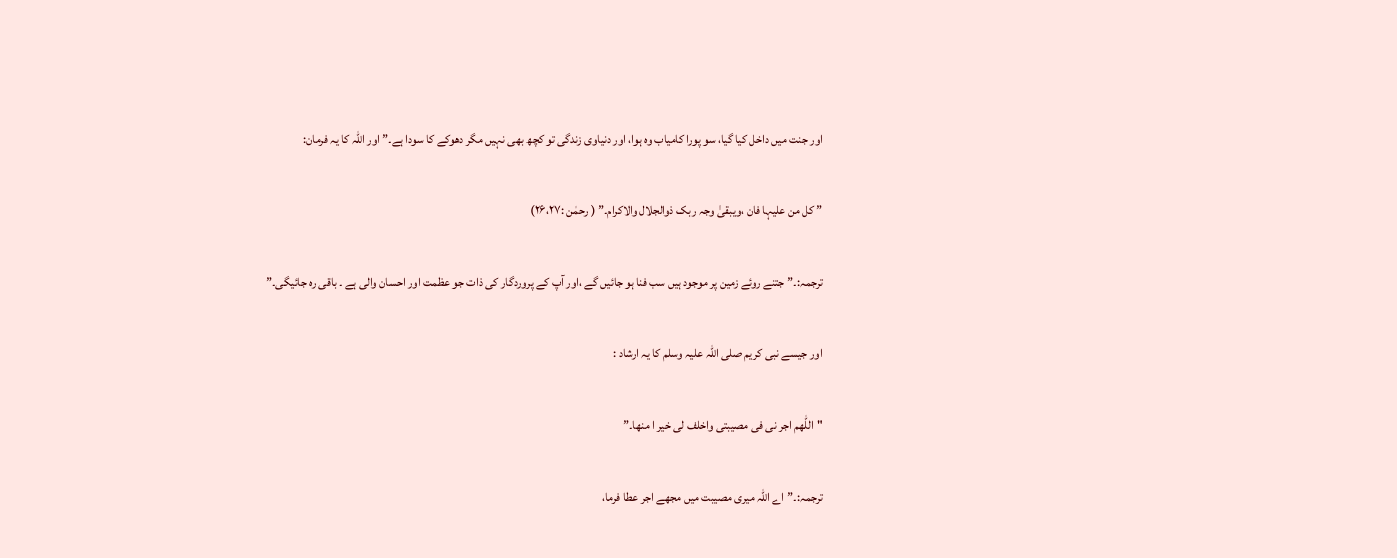اور جنت میں داخل کیا گیا، سو پورا کامیاب وہ ہوا، اور دنیاوی زندگی تو کچھ بھی نہیں مگر دھوکے کا سودا ہے۔” اور اللہ کا یہ فرمان:

” کل من علیہا فان ،ویبقیٰ وجہ ربک ذوالجلال والاکرام۔” ( رحمٰن :۲۶،۲۷)

ترجمہ:۔”جتنے روئے زمین پر موجود ہیں سب فنا ہو جائیں گے ،اور آپ کے پروردگار کی ذات جو عظمت اور احسان والی ہے ۔ باقی رہ جائیگی۔”

اور جیسے نبی کریم صلی اللہ علیہ وسلم کا یہ ارشاد :

"اللّٰھم اجر نی فی مصیبتی واخلف لی خیر ا منھا۔”

ترجمہ:۔”اے اللہ میری مصیبت میں مجھے اجر عطا فرما،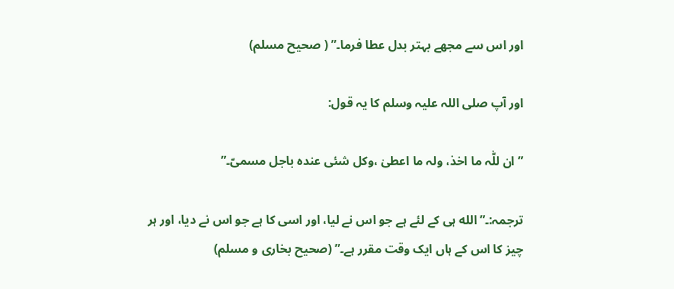اور اس سے مجھے بہتر بدل عطا فرما۔” ( صحیح مسلم)

اور آپ صلی اللہ علیہ وسلم کا یہ قول:

” ان للّٰہ ما اخذ، ولہ ما اعطیٰ ،وکل شئی عندہ باجل مسمیّ۔”

ترجمہ:۔”الله ہی کے لئے ہے جو اس نے لیا، اور اسی کا ہے جو اس نے دیا، اور ہر چیز کا اس کے ہاں ایک وقت مقرر ہے۔” (صحیح بخاری و مسلم)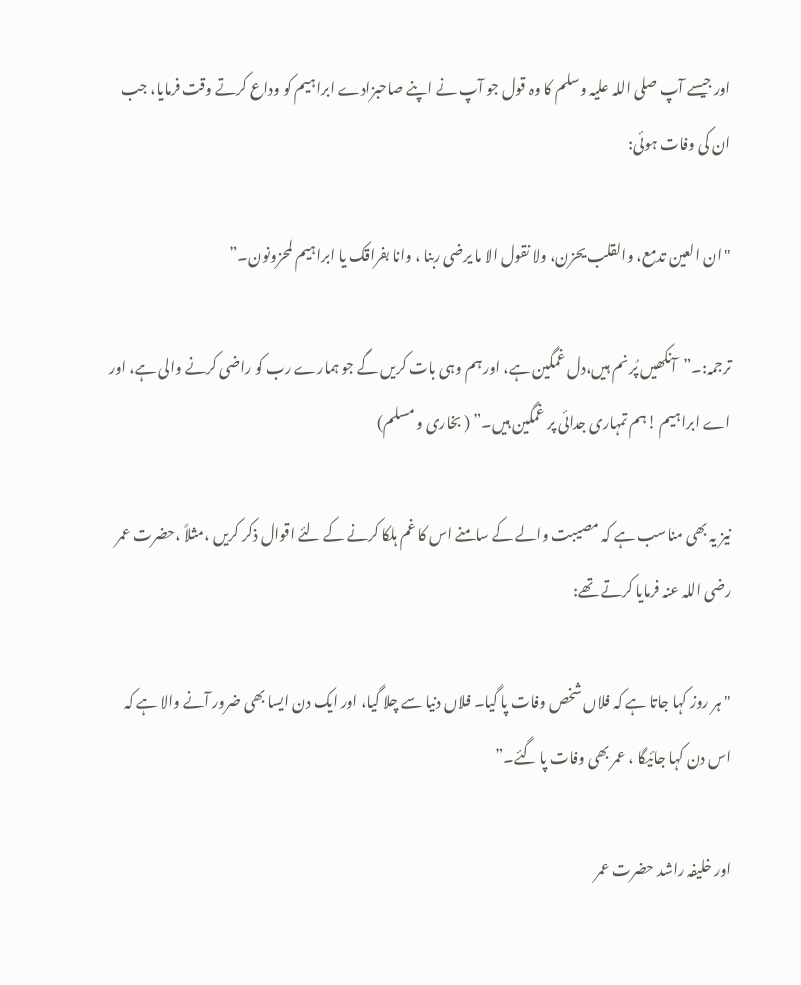اور جیسے آپ صلی اللہ علیہ وسلم کا وہ قول جو آپ نے اپنے صاحبزادے ابراہیم کو وداع کرتے وقت فرمایا، جب ان کی وفات ہوئی:

"ان العین تدمع، والقلب یحزن، ولا نقول الا ما یرضی ربنا ، وانا بفراقک یا ابراہیم لمحزونون۔”

ترجمہ:۔”آنکھیں پُر نم ہیں،دل غمگین ہے، اور ہم وہی بات کریں گے جو ہمارے رب کو راضی کرنے والی ہے، اور اے ابراہیم !ہم تمہاری جدائی پر غمگین ہیں۔” ( بخاری و مسلم)

نیز یہ بھی مناسب ہے کہ مصیبت والے کے سامنے اس کا غم ہلکا کرنے کے لئے اقوال ذکر کریں ،مثلاً ،حضرت عمر رضی اللہ عنہ فرمایا کرتے تھے:

"ہر روز کہا جاتا ہے کہ فلاں شخص وفات پا گیا۔ فلاں دنیا سے چلا گیا، اور ایک دن ایسا بھی ضرور آنے والا ہے کہ اس دن کہا جائیگا ، عمر بھی وفات پا گئے۔”

اور خلیفہ راشد حضرت عمر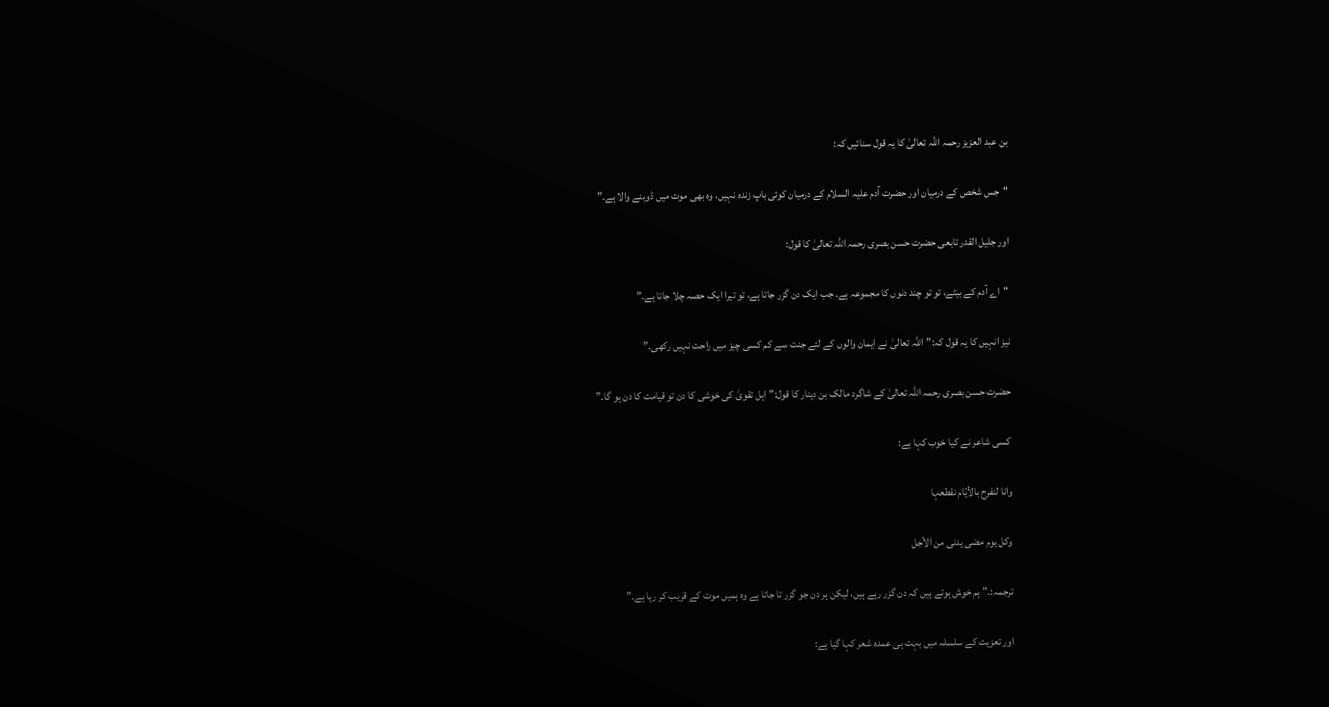بن عبد العزیز رحمہ اللہ تعالیٰ کا یہ قول سنائیں کہ:

"جس شخص کے درمیان اور حضرت آدم علیہ السلام کے درمیان کوئی باپ زندہ نہیں، وہ بھی موت میں ڈوبنے والا ہے۔”

اور جلیل القدر تابعی حضرت حسن بصری رحمہ اللہ تعالیٰ کا قول:

"اے آدم کے بیٹے، تو تو چند دنوں کا مجموعہ ہے۔ جب ایک دن گزر جاتا ہے، تو تیرا ایک حصہ چلا جاتا ہے۔”

نیز انہیں کا یہ قول کہ:”اللہ تعالیٰ نے ایمان والوں کے لئے جنت سے کم کسی چیز میں راحت نہیں رکھی۔”

حضرت حسن بصری رحمہ اللہ تعالیٰ کے شاگرد مالک بن دینار کا قول:”اہل تقویٰ کی خوشی کا دن تو قیامت کا دن ہو گا۔”

کسی شاعر نے کیا خوب کہا ہے:

وانا لنفرح بالأیّام نقطعہا

وکل یوم مضی یدنی من الأجل

ترجمہ:۔” ہم خوش ہوتے ہیں کہ دن گزر رہے ہیں، لیکن ہر دن جو گزر تا جاتا ہے وہ ہمیں موت کے قریب کر رہا ہے۔”

اور تعزیت کے سلسلہ میں بہت ہی عمدہ شعر کہا گیا ہے: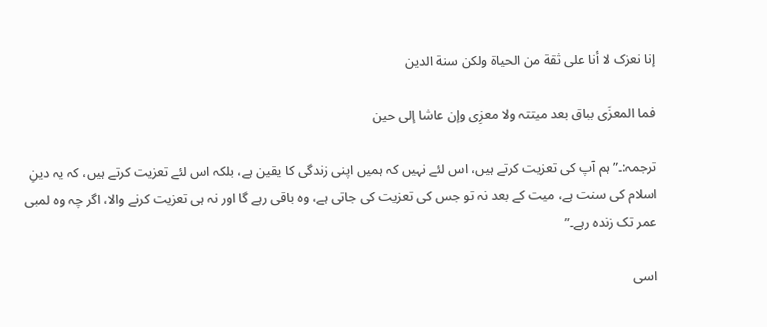إنا نعزک لا أنا علی ثقة من الحیاة ولکن سنة الدین

فما المعزَی بباق بعد میتتہ ولا معزِی وإن عاشا إلی حین

ترجمہ:۔”ہم آپ کی تعزیت کرتے ہیں، اس لئے نہیں کہ ہمیں اپنی زندگی کا یقین ہے، بلکہ اس لئے تعزیت کرتے ہیں، کہ یہ دینِ اسلام کی سنت ہے، میت کے بعد نہ تو جس کی تعزیت کی جاتی ہے، وہ باقی رہے گا اور نہ ہی تعزیت کرنے والا، اگر چہ وہ لمبی عمر تک زندہ رہے۔”

اسی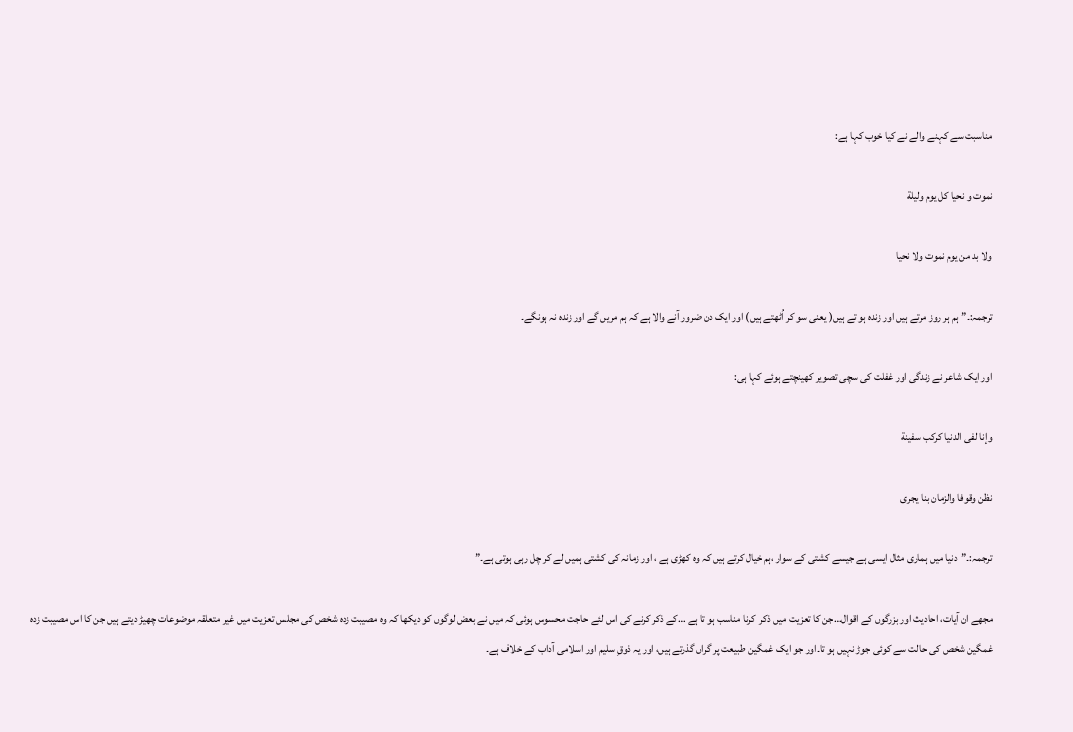مناسبت سے کہنے والے نے کیا خوب کہا ہے:

نموت و نحیا کل یوم ولیلة

ولا بد من یوم نموت ولا نحیا

ترجمہ:۔”ہم ہر روز مرتے ہیں اور زندہ ہو تے ہیں( یعنی سو کر اُٹھتے ہیں) اور ایک دن ضرور آنے والا ہے کہ ہم مریں گے اور زندہ نہ ہونگے۔

اور ایک شاعر نے زندگی اور غفلت کی سچی تصویر کھینچتے ہوئے کہا ہی:

وإنا لفی الدنیا کرکب سفینة

نظن وقوفا والزمان بنا یجری

ترجمہ:۔”دنیا میں ہماری مثال ایسی ہے جیسے کشتی کے سوار ،ہم خیال کرتے ہیں کہ وہ کھڑی ہے ، اور زمانہ کی کشتی ہمیں لے کر چل رہی ہوتی ہے۔”

مجھے ان آیات، احادیث اور بزرگوں کے اقوال…جن کا تعزیت میں ذکر  کرنا مناسب ہو تا ہے …کے ذکر کرنے کی اس لئے حاجت محسوس ہوئی کہ میں نے بعض لوگوں کو دیکھا کہ وہ مصیبت زدہ شخص کی مجلس تعزیت میں غیر متعلقہ موضوعات چھیڑ دیتے ہیں جن کا اس مصیبت زدہ غمگین شخص کی حالت سے کوئی جوڑ نہیں ہو تا۔اور جو ایک غمگین طبیعت پر گراں گذرتے ہیں، اور یہ ذوقِ سلیم اور اسلامی آداب کے خلاف ہے۔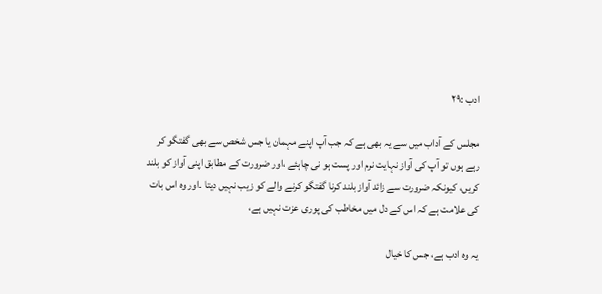ادب :۲۹

مجلس کے آداب میں سے یہ بھی ہے کہ جب آپ اپنے مہمان یا جس شخص سے بھی گفتگو کر رہے ہوں تو آپ کی آواز نہایت نرم اور پست ہو نی چاہئے ،اور ضرورت کے مطابق اپنی آواز کو بلند کریں، کیونکہ ضرورت سے زائد آواز بلند کرنا گفتگو کرنے والے کو زیب نہیں دیتا ۔اور وہ اس بات کی علامت ہے کہ اس کے دل میں مخاطب کی پوری عزت نہیں ہے،

یہ وہ ادب ہے، جس کا خیال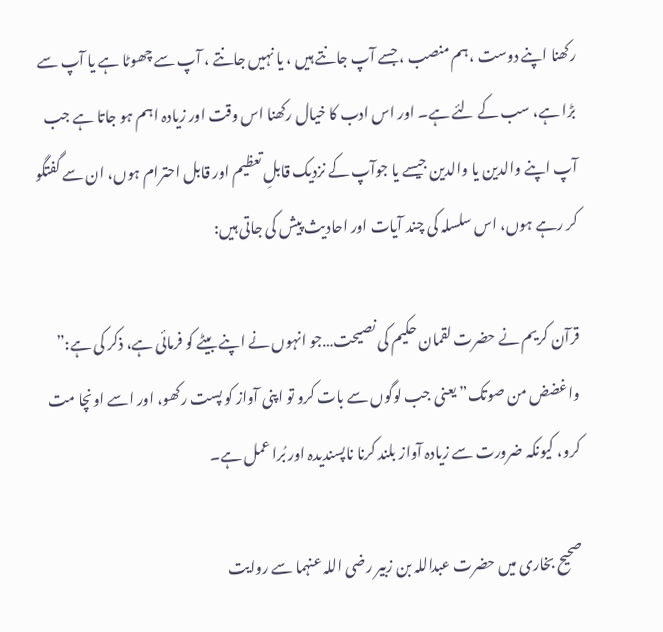رکھنا اپنے دوست ،ہم منصب ، جسے آپ جانتے ہیں ، یا نہیں جانتے ، آپ سے چھوٹا ہے یا آپ سے بڑا ہے، سب کے لئے ہے۔ اور اس ادب کا خیال رکھنا اس وقت اور زیادہ اہم ہو جاتا ہے جب آپ اپنے والدین یا والدین جیسے یا جوآپ کے نزدیک قابلِ تعظیم اور قابل احترام ہوں، ان سے گفتگو کر رہے ہوں، اس سلسلہ کی چند آیات اور احادیث پیش کی جاتی ہیں:

قرآن کریم نے حضرت لقمان حکیم کی نصیحت…جو انہوں نے اپنے بیٹے کو فرمائی ہے، ذکر کی ہے:” واغضض من صوتک” یعنی جب لوگوں سے بات کرو تو اپنی آواز کو پست رکھو، اور اسے اونچا مت کرو، کیونکہ ضرورت سے زیادہ آواز بلند کرنا ناپسندیدہ اور بُرا عمل ہے۔

صحیح بخاری میں حضرت عبداللہ بن زبیر رضی اللہ عنہما سے روایت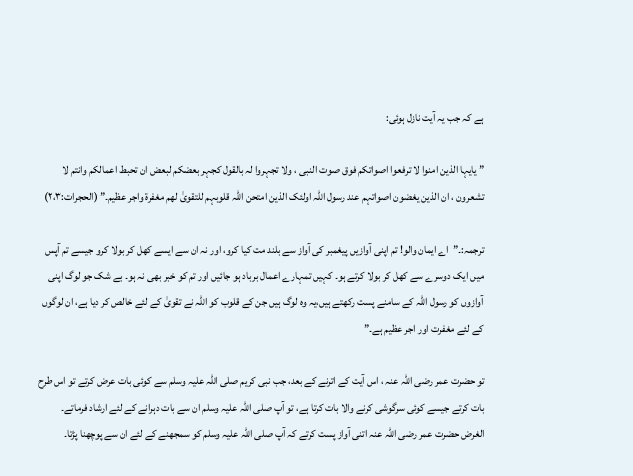ہے کہ جب یہ آیت نازل ہوئی:

” یایہا الذین امنوا لا ترفعوا اصواتکم فوق صوت النبی ، ولا تجہروا لہ بالقول کجہر بعضکم لبعض ان تحبط اعمالکم وانتم لا تشعرون ، ان الذین یغضون اصواتہم عند رسول اللّٰہ اولئک الذین امتحن اللّٰہ قلوبہم للتقویٰ لھم مغفرة واجر عظیم۔” (الحجرات:۲،۳)

ترجمہ:۔”اے ایمان والو! تم اپنی آوازیں پیغمبر کی آواز سے بلند مت کیا کرو، اور نہ ان سے ایسے کھل کر بولا کرو جیسے تم آپس میں ایک دوسرے سے کھل کر بولا کرتے ہو۔ کہیں تمہارے اعمال برباد ہو جائیں اور تم کو خبر بھی نہ ہو۔ بے شک جو لوگ اپنی آوازوں کو رسول اللہ کے سامنے پست رکھتے ہیں،یہ وہ لوگ ہیں جن کے قلوب کو اللہ نے تقویٰ کے لئے خالص کر دیا ہے، ان لوگوں کے لئے مغفرت اور اجر عظیم ہے۔”

تو حضرت عمر رضی اللہ عنہ ، اس آیت کے اترنے کے بعد، جب نبی کریم صلی اللہ علیہ وسلم سے کوئی بات عرض کرتے تو اس طرح بات کرتے جیسے کوئی سرگوشی کرنے والا بات کرتا ہے، تو آپ صلی اللہ علیہ وسلم ان سے بات دہرانے کے لئے ارشاد فرماتے۔ الغرض حضرت عمر رضی اللہ عنہ اتنی آواز پست کرتے کہ آپ صلی اللہ علیہ وسلم کو سمجھنے کے لئے ان سے پوچھنا پڑتا۔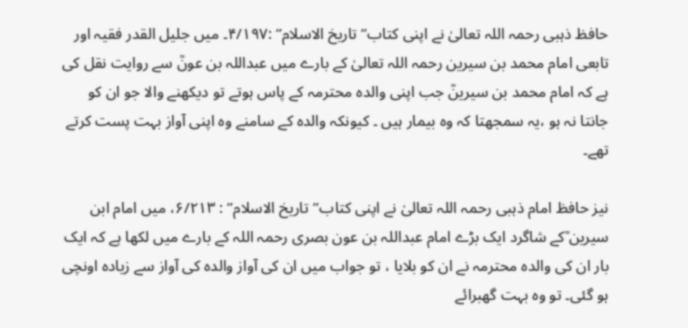حافظ ذہبی رحمہ اللہ تعالیٰ نے اپنی کتاب” تاریخ الاسلام” :۴/۱۹۷۔ میں جلیل القدر فقیہ اور تابعی امام محمد بن سیرین رحمہ اللہ تعالیٰ کے بارے میں عبداللہ بن عونؒ سے روایت نقل کی ہے کہ امام محمد بن سیرینؒ جب اپنی والدہ محترمہ کے پاس ہوتے تو دیکھنے والا جو ان کو جانتا نہ ہو ،یہ سمجھتا کہ وہ بیمار ہیں ۔ کیونکہ والدہ کے سامنے وہ اپنی آواز بہت پست کرتے تھے۔

نیز حافظ امام ذہبی رحمہ اللہ تعالیٰ نے اپنی کتاب”تاریخ الاسلام” : ۶/۲۱۳، میں امام ابن سیرین ؒکے شاگرد ایک بڑے امام عبداللہ بن عون بصری رحمہ اللہ کے بارے میں لکھا ہے کہ ایک بار ان کی والدہ محترمہ نے ان کو بلایا ، تو جواب میں ان کی آواز والدہ کی آواز سے زیادہ اونچی ہو گئی۔ تو وہ بہت گھبرائے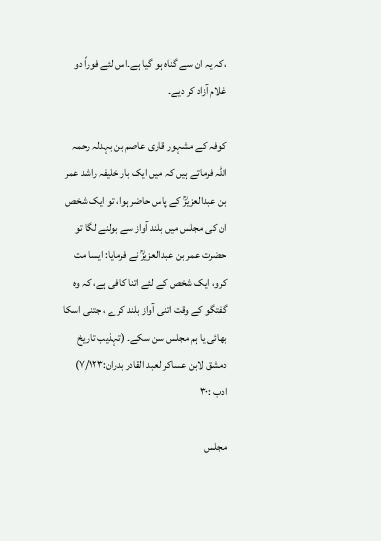،کہ یہ ان سے گناہ ہو گیا ہے۔اس لئے فوراً دو غلام آزاد کر دیے۔

کوفہ کے مشہور قاری عاصم بن بہدلہ رحمہ اللہ فرماتے ہیں کہ میں ایک بار خلیفہ راشد عمر بن عبدالعزیزؒ کے پاس حاضر ہوا، تو ایک شخص ان کی مجلس میں بلند آواز سے بولنے لگا تو حضرت عمر بن عبدالعزیزؒ نے فرمایا: ایسا مت کرو، ایک شخص کے لئے اتنا کافی ہے، کہ وہ گفتگو کے وقت اتنی آواز بلند کرے ، جتنی اسکا بھائی یا ہم مجلس سن سکے۔ (تہذیب تاریخ دمشق لابن عساکر لعبد القادر بدران:۷/۱۲۳) ادب :۳۰

مجلس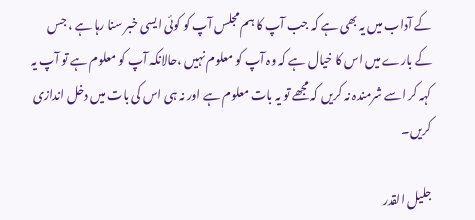کے آداب میں یہ بھی ہے کہ جب آپ کا ہم مجلس آپ کو کوئی ایسی خبر سنا رہا ہے ، جس کے بارے میں اس کا خیال ہے کہ وہ آپ کو معلوم نہیں ،حالانکہ آپ کو معلوم ہے تو آپ یہ کہہ کر اسے شرمندہ نہ کریں کہ مجھے تو یہ بات معلوم ہے اور نہ ہی اس کی بات میں دخل اندازی کریں۔

جلیل القدر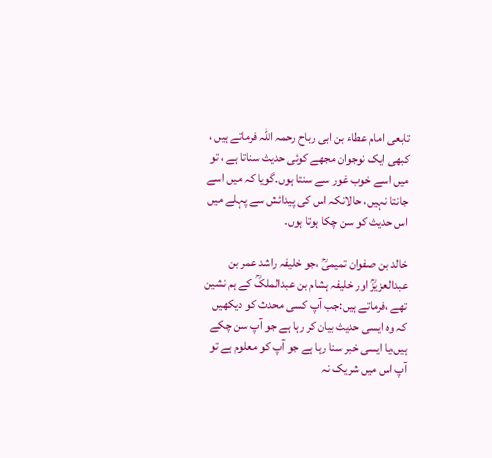تابعی امام عطاء بن ابی رباح رحمہ اللہ فرماتے ہیں ، کبھی ایک نوجوان مجھے کوئی حدیث سناتا ہے ، تو میں اسے خوب غور سے سنتا ہوں۔گویا کہ میں اسے جانتا نہیں، حالانکہ اس کی پیدائش سے پہلے میں اس حدیث کو سن چکا ہوتا ہوں۔

خالد بن صفوان تمیمیؒ ،جو خلیفہ راشد عمر بن عبدالعزیزؒ اور خلیفہ ہشام بن عبدالملکؒ کے ہم نشین تھے ،فرماتے ہیں:جب آپ کسی محدث کو دیکھیں کہ وہ ایسی حدیث بیان کر رہا ہے جو آپ سن چکے ہیں،یا ایسی خبر سنا رہا ہے جو آپ کو معلوم ہے تو آپ اس میں شریک نہ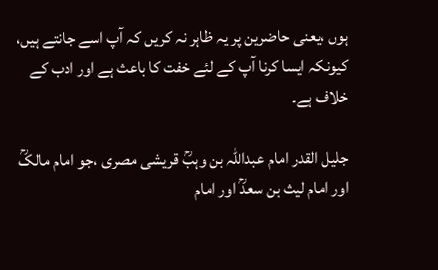ہوں ،یعنی حاضرین پر یہ ظاہر نہ کریں کہ آپ اسے جانتے ہیں، کیونکہ ایسا کرنا آپ کے لئے خفت کا باعث ہے اور ادب کے خلاف ہے۔

جلیل القدر امام عبداللہ بن وہبؒ قریشی مصری ،جو امام مالکؒ اور امام لیث بن سعدؒ اور امام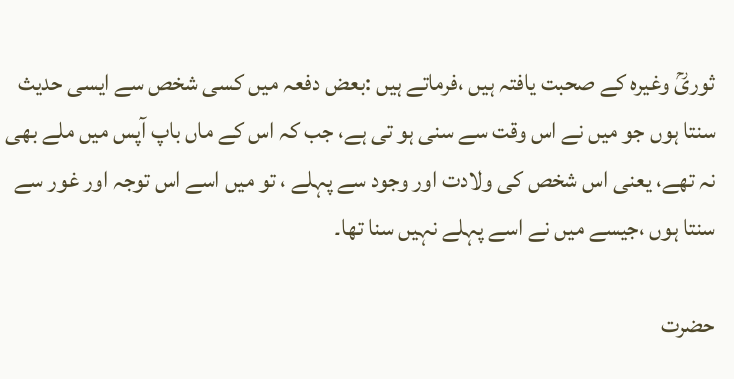ثوریؒ وغیرہ کے صحبت یافتہ ہیں ،فرماتے ہیں :بعض دفعہ میں کسی شخص سے ایسی حدیث سنتا ہوں جو میں نے اس وقت سے سنی ہو تی ہے، جب کہ اس کے ماں باپ آپس میں ملے بھی نہ تھے، یعنی اس شخص کی ولادت اور وجود سے پہلے ، تو میں اسے اس توجہ اور غور سے سنتا ہوں ،جیسے میں نے اسے پہلے نہیں سنا تھا۔

حضرت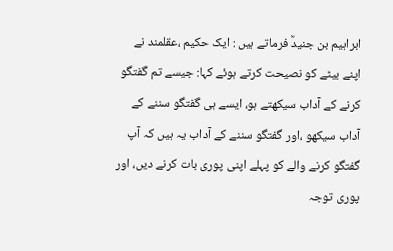ابراہیم بن جنیدؒ فرماتے ہیں : ایک حکیم ،عقلمند نے اپنے بیٹے کو نصیحت کرتے ہوئے کہا: جیسے تم گفتگو کرنے کے آداب سیکھتے ہو، ایسے ہی گفتگو سننے کے آداب سیکھو ،اور گفتگو سننے کے آداب یہ ہیں کہ آپ گفتگو کرنے والے کو پہلے اپنی پوری بات کرنے دیں، اور پوری توجہ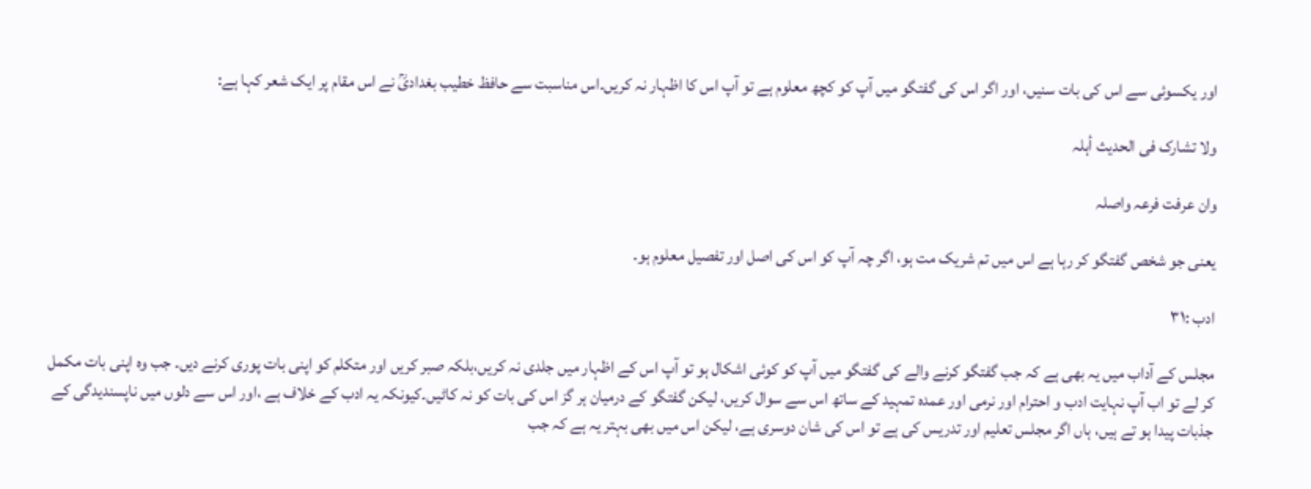اور یکسوئی سے اس کی بات سنیں، اور اگر اس کی گفتگو میں آپ کو کچھ معلوم ہے تو آپ اس کا اظہار نہ کریں۔اس مناسبت سے حافظ خطیب بغدادیؒ نے اس مقام پر ایک شعر کہا ہے:

ولا تشارک فی الحدیث أہلہ

وان عرفت فرعہ واصلہ

یعنی جو شخص گفتگو کر رہا ہے اس میں تم شریک مت ہو، اگر چہ آپ کو اس کی اصل اور تفصیل معلوم ہو۔

ادب :۳۱

مجلس کے آداب میں یہ بھی ہے کہ جب گفتگو کرنے والے کی گفتگو میں آپ کو کوئی اشکال ہو تو آپ اس کے اظہار میں جلدی نہ کریں،بلکہ صبر کریں اور متکلم کو اپنی بات پوری کرنے دیں۔ جب وہ اپنی بات مکمل کر لے تو اب آپ نہایت ادب و احترام اور نرمی اور عمدہ تمہید کے ساتھ اس سے سوال کریں، لیکن گفتگو کے درمیان ہر گز اس کی بات کو نہ کاٹیں۔کیونکہ یہ ادب کے خلاف ہے ،اور اس سے دلوں میں ناپسندیدگی کے جذبات پیدا ہو تے ہیں، ہاں اگر مجلس تعلیم اور تدریس کی ہے تو اس کی شان دوسری ہے، لیکن اس میں بھی بہتر یہ ہے کہ جب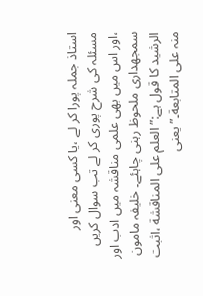استاذ جملہ پورا کر لے ،یا کسی معنی اور مسئلہ کی شرح پوری کر لے تب سوال کریں ،اور اس میں بھی علمی مناقشہ میں ادب اور سمجھداری ملحوظ رہنی چاہئے۔ خلیفہ مامون الرشید کا قول ہے:”العلم علی المناقشة ،اثبت منہ علی المتابعة۔”یعنی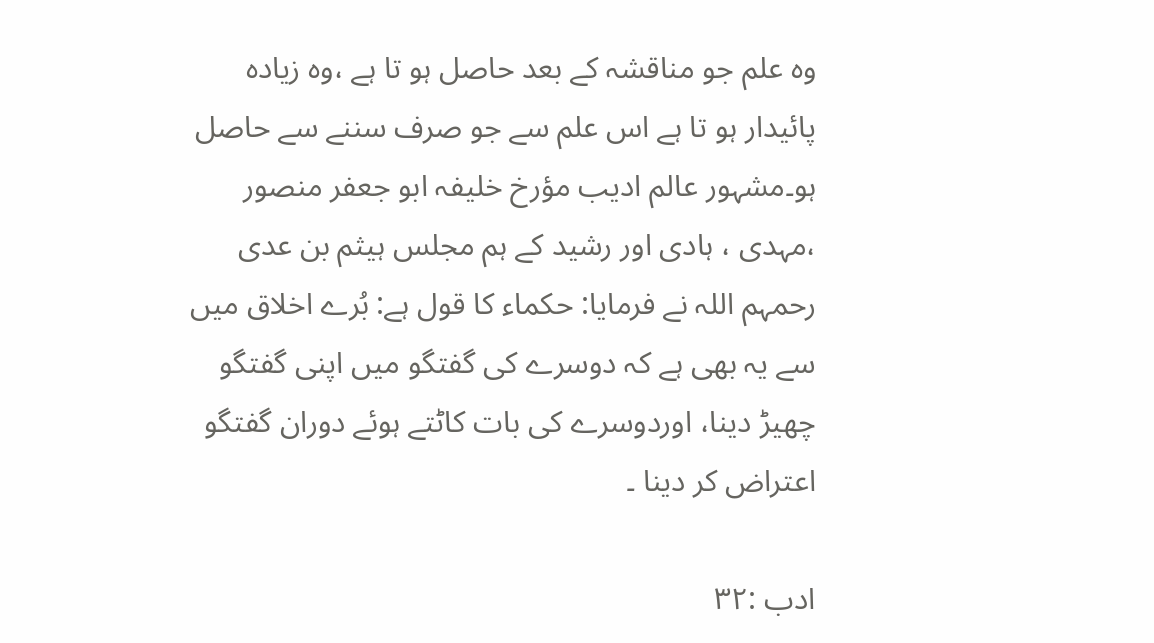وہ علم جو مناقشہ کے بعد حاصل ہو تا ہے ،وہ زیادہ پائیدار ہو تا ہے اس علم سے جو صرف سننے سے حاصل ہو۔مشہور عالم ادیب مؤرخ خلیفہ ابو جعفر منصور ،مہدی ، ہادی اور رشید کے ہم مجلس ہیثم بن عدی رحمہم اللہ نے فرمایا: حکماء کا قول ہے: بُرے اخلاق میں سے یہ بھی ہے کہ دوسرے کی گفتگو میں اپنی گفتگو چھیڑ دینا، اوردوسرے کی بات کاٹتے ہوئے دوران گفتگو اعتراض کر دینا ۔

ادب :۳۲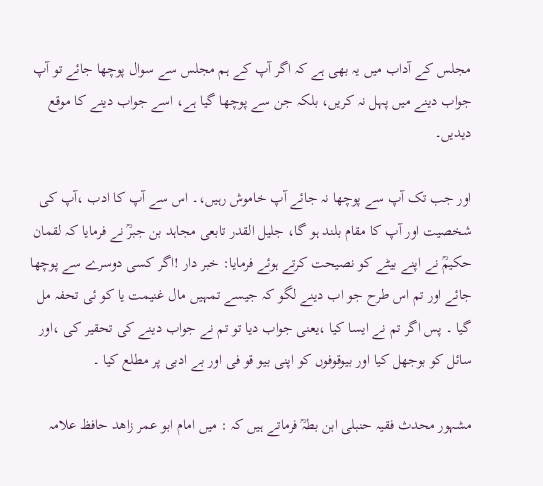مجلس کے آداب میں یہ بھی ہے کہ اگر آپ کے ہم مجلس سے سوال پوچھا جائے تو آپ جواب دینے میں پہل نہ کریں، بلکہ جن سے پوچھا گیا ہے، اسے جواب دینے کا موقع دیدیں۔

اور جب تک آپ سے پوچھا نہ جائے آپ خاموش رہیں،۔ اس سے آپ کا ادب ،آپ کی شخصیت اور آپ کا مقام بلند ہو گا، جلیل القدر تابعی مجاہد بن جبرؒ نے فرمایا کہ لقمان حکیمؒ نے اپنے بیٹے کو نصیحت کرتے ہوئے فرمایا: خبر دار !اگر کسی دوسرے سے پوچھا جائے اور تم اس طرح جو اب دینے لگو کہ جیسے تمہیں مال غنیمت یا کو ئی تحفہ مل گیا ۔ پس اگر تم نے ایسا کیا ،یعنی جواب دیا تو تم نے جواب دینے کی تحقیر کی ،اور سائل کو بوجھل کیا اور بیوقوفوں کو اپنی بیو قو فی اور بے ادبی پر مطلع کیا ۔

مشہور محدث فقیہ حنبلی ابن بطہؒ فرماتے ہیں کہ : میں امام ابو عمر زاھد حافظ علامہ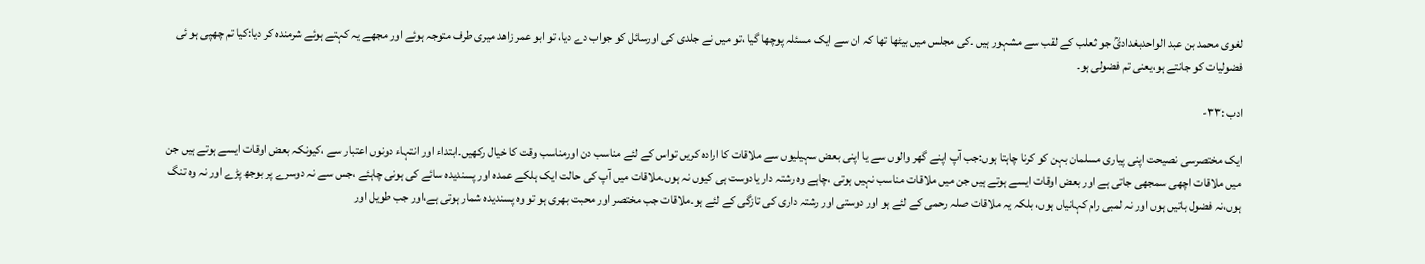لغوی محمد بن عبد الواحدبغدادیؒ جو ثعلب کے لقب سے مشہور ہیں ۔کی مجلس میں بیٹھا تھا کہ ان سے ایک مسئلہ پوچھا گیا ،تو میں نے جلدی کی اورسائل کو جواب دے دیا، تو ابو عمر زاھد میری طرف متوجہ ہوئے اور مجھے یہ کہتے ہوئے شرمندہ کر دیا:کیا تم چھپی ہو ئی فضولیات کو جانتے ہو،یعنی تم فضولی ہو۔

ادب :۳۳-

ایک مختصرسی نصیحت اپنی پیاری مسلمان بہن کو کرنا چاہتا ہوں:جب آپ اپنے گھر والوں سے یا اپنی بعض سہیلیوں سے ملاقات کا ارادہ کریں تواس کے لئے مناسب دن اورمناسب وقت کا خیال رکھیں۔ابتداء اور انتہاء دونوں اعتبار سے ،کیونکہ بعض اوقات ایسے ہوتے ہیں جن میں ملاقات اچھی سمجھی جاتی ہے اور بعض اوقات ایسے ہوتے ہیں جن میں ملاقات مناسب نہیں ہوتی ،چاہے وہ رشتہ دار یادوست ہی کیوں نہ ہوں۔ملاقات میں آپ کی حالت ایک ہلکے عمدہ اور پسندیدہ سائے کی ہونی چاہئے ،جس سے نہ دوسرے پر بوجھ پڑے اور نہ وہ تنگ ہوں،نہ فضول باتیں ہوں اور نہ لمبی رام کہانیاں ہوں، بلکہ یہ ملاقات صلہ رحمی کے لئے ہو اور دوستی اور رشتہ داری کی تازگی کے لئے ہو۔ملاقات جب مختصر اور محبت بھری ہو تو وہ پسندیدہ شمار ہوتی ہے،اور جب طویل اور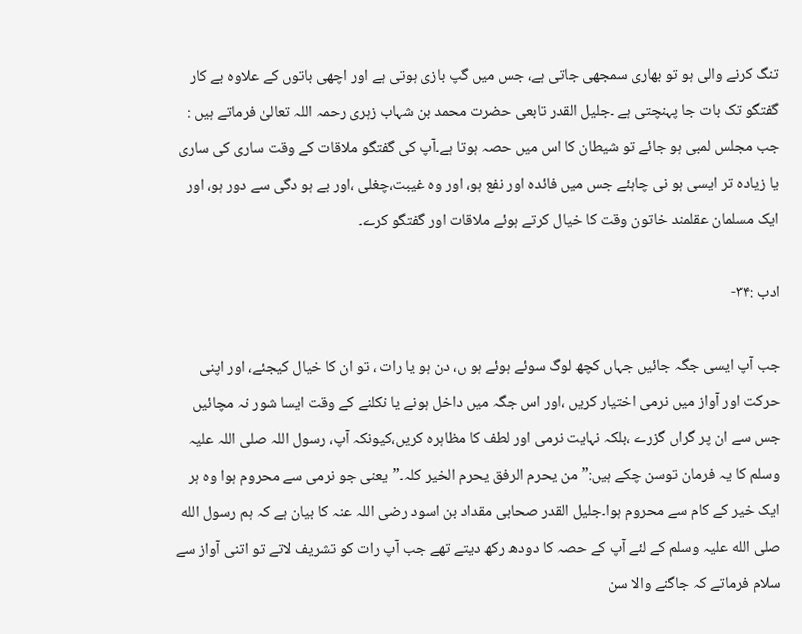تنگ کرنے والی ہو تو بھاری سمجھی جاتی ہے، جس میں گپ بازی ہوتی ہے اور اچھی باتوں کے علاوہ بے کار گفتگو تک بات جا پہنچتی ہے ۔جلیل القدر تابعی حضرت محمد بن شہاب زہری رحمہ اللہ تعالیٰ فرماتے ہیں : جب مجلس لمبی ہو جائے تو شیطان کا اس میں حصہ ہوتا ہے۔آپ کی گفتگو ملاقات کے وقت ساری کی ساری یا زیادہ تر ایسی ہو نی چاہئے جس میں فائدہ اور نفع ہو، اور وہ غیبت،چغلی ،اور بے ہو دگی سے دور ہو، اور ایک مسلمان عقلمند خاتون وقت کا خیال کرتے ہوئے ملاقات اور گفتگو کرے۔

ادب :۳۴-

جب آپ ایسی جگہ جائیں جہاں کچھ لوگ سوئے ہوئے ہو ں، دن ہو یا رات ، تو ان کا خیال کیجئے، اور اپنی حرکت اور آواز میں نرمی اختیار کریں ،اور اس جگہ میں داخل ہونے یا نکلنے کے وقت ایسا شور نہ مچائیں جس سے ان پر گراں گزرے ،بلکہ نہایت نرمی اور لطف کا مظاہرہ کریں،کیونکہ آپ، رسول اللہ صلی اللہ علیہ وسلم کا یہ فرمان توسن چکے ہیں:”من یحرم الرفق یحرم الخیر کلہ۔”یعنی جو نرمی سے محروم ہوا وہ ہر ایک خیر کے کام سے محروم ہوا۔جلیل القدر صحابی مقداد بن اسود رضی اللہ عنہ کا بیان ہے کہ ہم رسول الله صلی الله علیہ وسلم کے لئے آپ کے حصہ کا دودھ رکھ دیتے تھے جب آپ رات کو تشریف لاتے تو اتنی آواز سے سلام فرماتے کہ جاگنے والا سن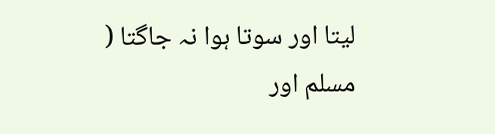لیتا اور سوتا ہوا نہ جاگتا ( مسلم اور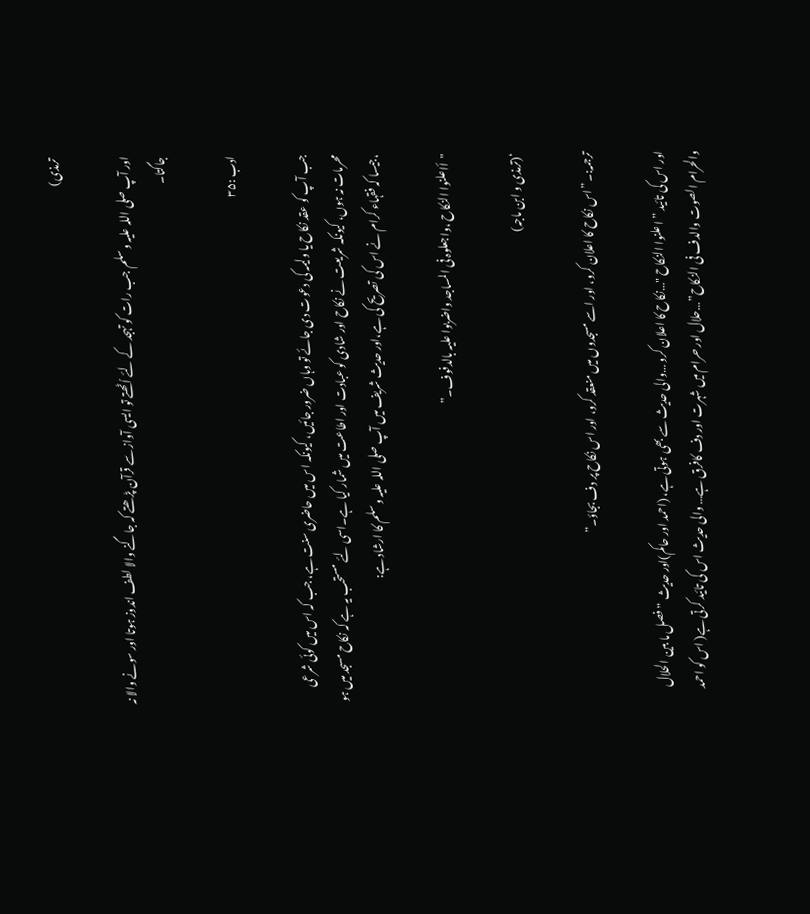ترمذی)

اور آپ صلی اللہ علیہ وسلم جب رات کو تہجد کے لئے اُٹھتے تو ایسی آواز سے قرآن پڑھتے کہ جاگنے والا لطف اندوز ہوتا اور سونے والا نہ جاگتا۔

ادب :۳۵

جب آپ کو عقد نکاح یا ولیمہ کی دعوت دی جائے تو وہاں ضرور جائیں، کیونکہ اس میں حاضری سنت ہے، جب کہ اس میں کوئی شرعی محرمات نہ ہوں، کیونکہ شریعت نے نکاح اور شادی کو عبادت اور اطاعت میں شمار کیا ہے۔اسی لئے مستحب یہ ہے کہ نکاح مسجد میں ہو ،جیسا کہ فقہاء کرام نے اس کی تصریح کی ہے،اور حدیث شریف میں آپ صلی اللہ علیہ وسلم کا ارشاد ہے:

"أاعلنوا النکاح ،واجعلوہ فی المساجد واضربوا علیہ بالدفوف۔”

‘(ترمذی و ابن ماجہ)

ترجمہ:۔”اس نکاح کا اعلان کرو، اور اسے مسجدوں میں منعقد کرو، اور اس نکاح پر دف بجاؤ۔”

اور اس کی تائید ” اعلنوا النکاح "…نکاح کا اعلان کرو …والی حدیث سے بھی ہوتی ہے، (احمد اور حاکم)اور حدیث ” فصل ما بین الحلال والحرام الصوت والدف فی النکاح”…حلال اور حرام میں شہرت اور دف کافرق ہے… والی حدیث اس کی تائید کرتی ہے( اس کو احمد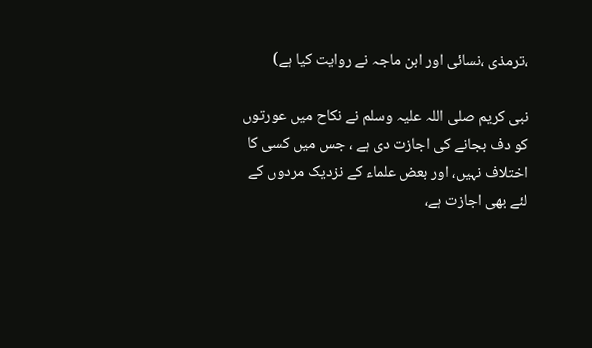،ترمذی ،نسائی اور ابن ماجہ نے روایت کیا ہے)

نبی کریم صلی اللہ علیہ وسلم نے نکاح میں عورتوں کو دف بجانے کی اجازت دی ہے ، جس میں کسی کا اختلاف نہیں، اور بعض علماء کے نزدیک مردوں کے لئے بھی اجازت ہے،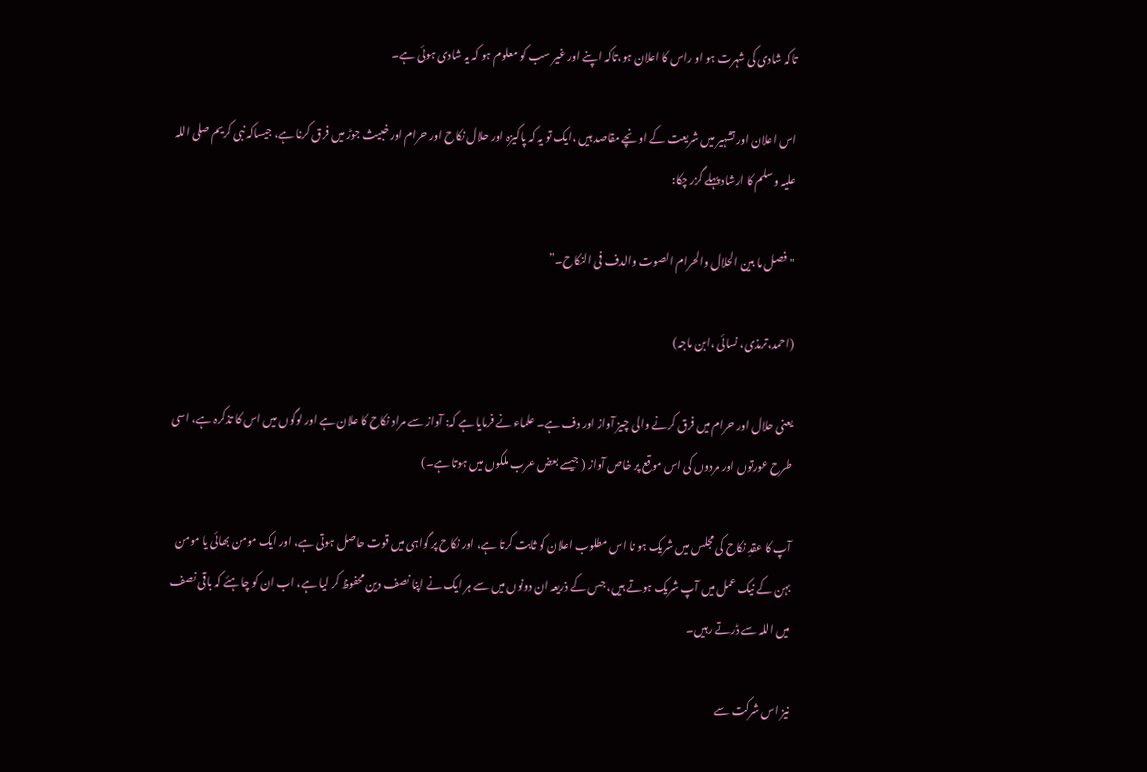تاکہ شادی کی شہرت ہو او راس کا اعلان ہو،تاکہ اپنے اور غیر سب کو معلوم ہو کہ یہ شادی ہوئی ہے۔

اس اعلان اور تشہیر میں شریعت کے اونچے مقاصد ہیں ،ایک تو یہ کہ پاکیزہ اور حلال نکاح اور حرام اور خبیث جوڑ میں فرق کرنا ہے، جیساکہ نبی کریم صلی اللہ علیہ وسلم کا ارشاد پہلے گزر چکا:

"فصل ما بین الحلال والحرام الصوت والدف فی النکاح۔”

(احمد،ترمذی، نسائی ،ابن ماجہ)

یعنی حلال اور حرام میں فرق کرنے والی چیز آواز اور دف ہے۔ علماء نے فرمایا ہے کہ: آواز سے مراد نکاح کا علان ہے اور لوگوں میں اس کا تذکرہ ہے، اسی طرح عورتوں اور مردوں کی اس موقع پر خاص آواز ( جیسے بعض عرب ملکوں میں ہوتا ہے۔)

آپ کا عقدِ نکاح کی مجلس میں شریک ہو نا اس مطلوب اعلان کو ثابت کرتا ہے، اور نکاح پر گواہی میں قوت حاصل ہوتی ہے، اور ایک مومن بھائی یا مومن بہن کے نیک عمل میں آپ شریک ہوتے ہیں، جس کے ذریعہ ان دونوں میں سے ہر ایک نے اپنا نصف دین محفوظ کر لیا ہے، اب ان کو چاہئے کہ باقی نصف میں اللہ سے ڈرتے رہیں۔

نیز اس شرکت سے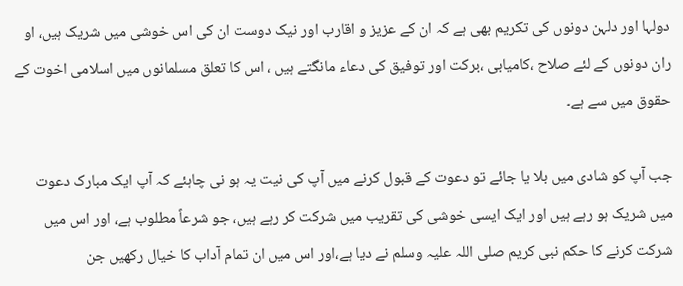دولہا اور دلہن دونوں کی تکریم بھی ہے کہ ان کے عزیز و اقارب اور نیک دوست ان کی اس خوشی میں شریک ہیں، او ران دونوں کے لئے صلاح ،کامیابی ،برکت اور توفیق کی دعاء مانگتے ہیں ، اس کا تعلق مسلمانوں میں اسلامی اخوت کے حقوق میں سے ہے۔

جب آپ کو شادی میں بلا یا جائے تو دعوت کے قبول کرنے میں آپ کی نیت یہ ہو نی چاہئے کہ آپ ایک مبارک دعوت میں شریک ہو رہے ہیں اور ایک ایسی خوشی کی تقریب میں شرکت کر رہے ہیں، جو شرعاً مطلوب ہے، اور اس میں شرکت کرنے کا حکم نبی کریم صلی اللہ علیہ وسلم نے دیا ہے،اور اس میں ان تمام آداب کا خیال رکھیں جن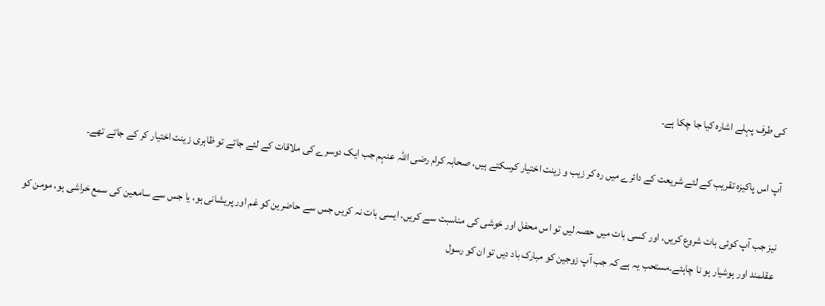کی طرف پہلے اشارہ کیا جا چکا ہے۔

آپ اس پاکیزہ تقریب کے لئے شریعت کے دائرے میں رہ کر زیب و زینت اختیار کرسکتے ہیں، صحابہ کرام رضی اللہ عنہم جب ایک دوسرے کی ملاقات کے لئے جاتے تو ظاہری زینت اختیار کر کے جاتے تھے۔

نیز جب آپ کوئی بات شروع کریں، اور کسی بات میں حصہ لیں تو اس محفل اور خوشی کی مناسبت سے کریں، ایسی بات نہ کریں جس سے حاضرین کو غم اور پریشانی ہو، یا جس سے سامعین کی سمع خراشی ہو، مومن کو عقلمند اور ہوشیار ہو نا چاہئے۔مستحب یہ ہے کہ جب آپ زوجین کو مبارک باد دیں تو ان کو رسول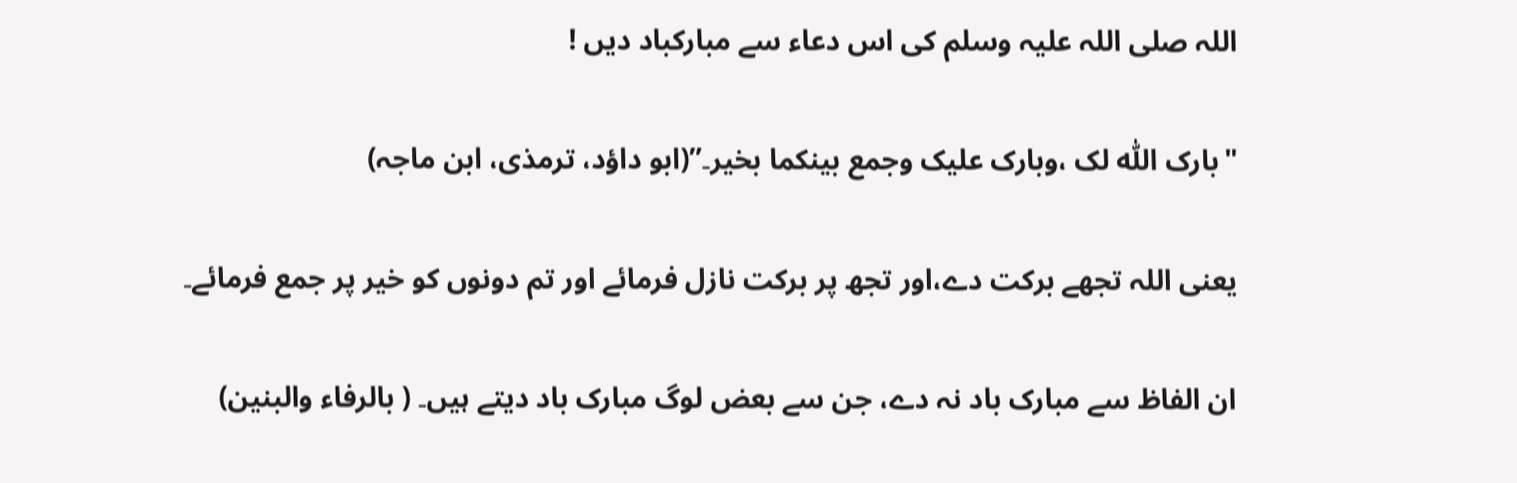اللہ صلی اللہ علیہ وسلم کی اس دعاء سے مبارکباد دیں !

"بارک اللّٰہ لک ،وبارک علیک وجمع بینکما بخیر۔”(ابو داؤد، ترمذی، ابن ماجہ)

یعنی اللہ تجھے برکت دے،اور تجھ پر برکت نازل فرمائے اور تم دونوں کو خیر پر جمع فرمائے۔

ان الفاظ سے مبارک باد نہ دے، جن سے بعض لوگ مبارک باد دیتے ہیں۔ ( بالرفاء والبنین)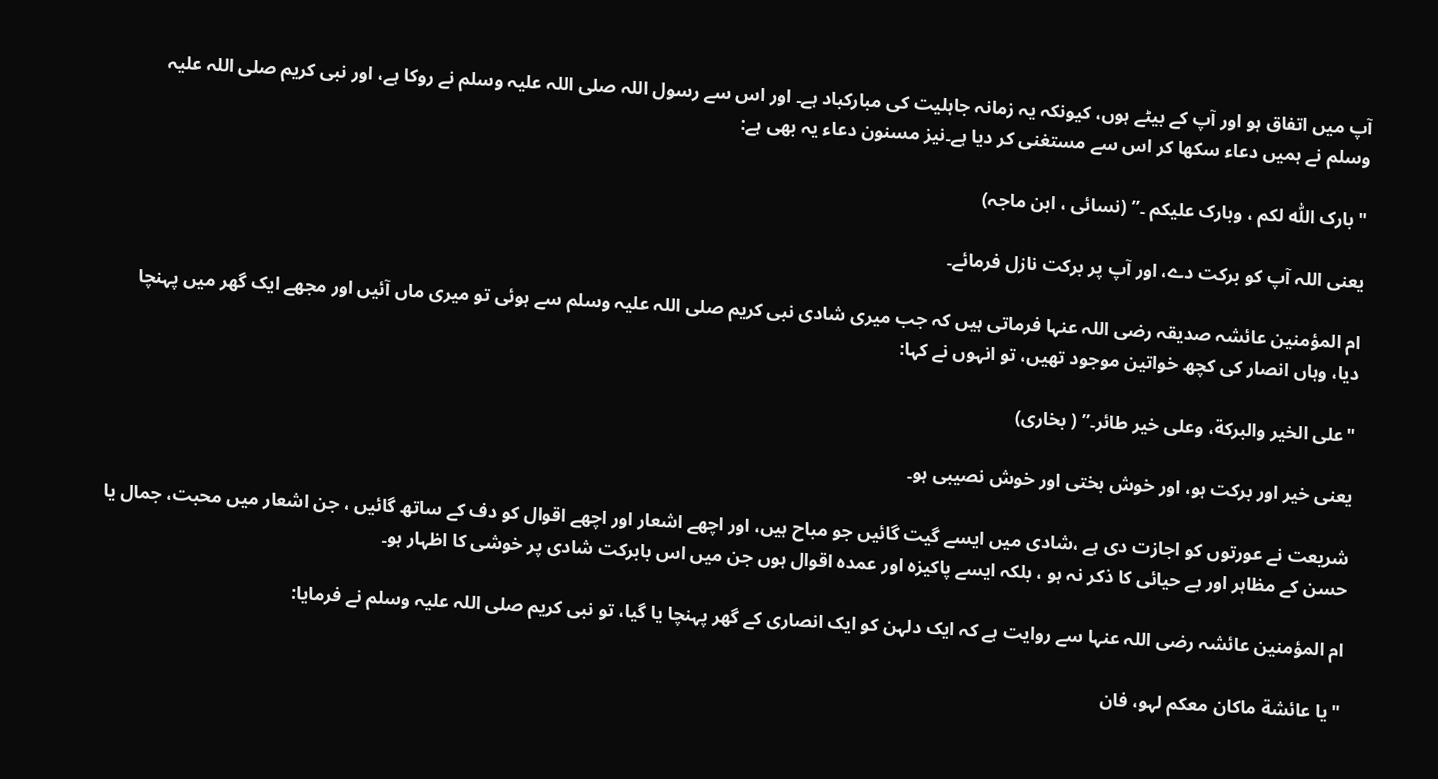آپ میں اتفاق ہو اور آپ کے بیٹے ہوں، کیونکہ یہ زمانہ جاہلیت کی مبارکباد ہے۔ اور اس سے رسول اللہ صلی اللہ علیہ وسلم نے روکا ہے، اور نبی کریم صلی اللہ علیہ وسلم نے ہمیں دعاء سکھا کر اس سے مستغنی کر دیا ہے۔نیز مسنون دعاء یہ بھی ہے:

"بارک اللّٰہ لکم ، وبارک علیکم ۔” (نسائی ، ابن ماجہ)

یعنی اللہ آپ کو برکت دے، اور آپ پر برکت نازل فرمائے۔

ام المؤمنین عائشہ صدیقہ رضی اللہ عنہا فرماتی ہیں کہ جب میری شادی نبی کریم صلی اللہ علیہ وسلم سے ہوئی تو میری ماں آئیں اور مجھے ایک گھر میں پہنچا دیا، وہاں انصار کی کچھ خواتین موجود تھیں، تو انہوں نے کہا:

"علی الخیر والبرکة، وعلی خیر طائر۔” ( بخاری)

یعنی خیر اور برکت ہو، اور خوش بختی اور خوش نصیبی ہو۔

شریعت نے عورتوں کو اجازت دی ہے ،شادی میں ایسے گیت گائیں جو مباح ہیں، اور اچھے اشعار اور اچھے اقوال کو دف کے ساتھ گائیں ، جن اشعار میں محبت، جمال یا حسن کے مظاہر اور بے حیائی کا ذکر نہ ہو ، بلکہ ایسے پاکیزہ اور عمدہ اقوال ہوں جن میں اس بابرکت شادی پر خوشی کا اظہار ہو۔

ام المؤمنین عائشہ رضی اللہ عنہا سے روایت ہے کہ ایک دلہن کو ایک انصاری کے گھر پہنچا یا گیا، تو نبی کریم صلی اللہ علیہ وسلم نے فرمایا:

"یا عائشة ماکان معکم لہو، فان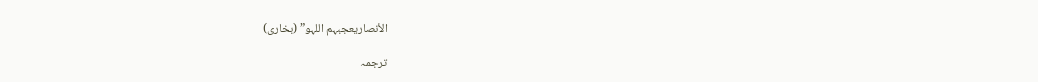الأنصاریعجبہم اللہو” (بخاری)

ترجمہ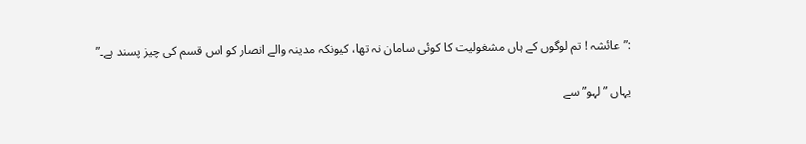:”عائشہ ! تم لوگوں کے ہاں مشغولیت کا کوئی سامان نہ تھا، کیونکہ مدینہ والے انصار کو اس قسم کی چیز پسند ہے۔”

یہاں ” لہو” سے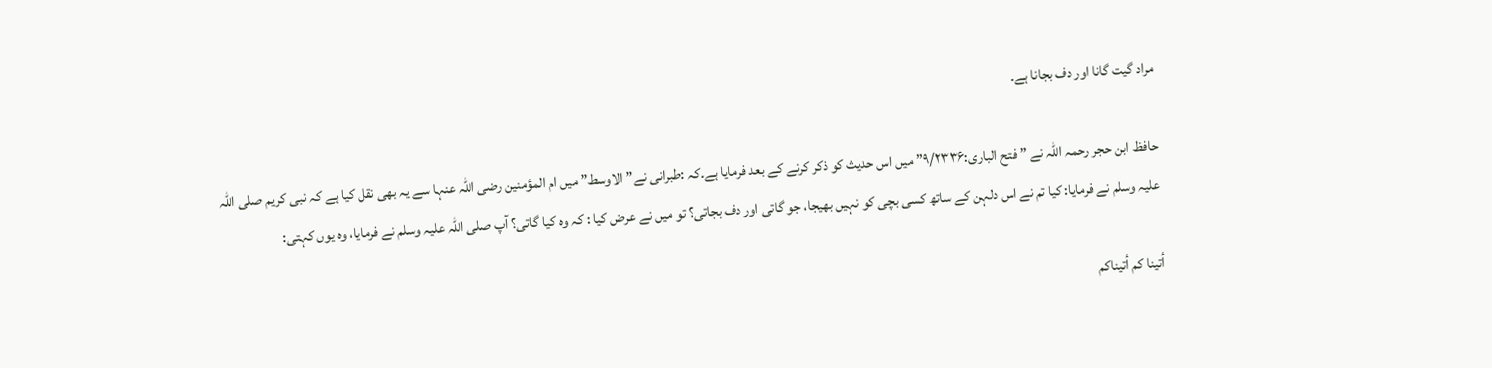مراد گیت گانا اور دف بجانا ہے۔

حافظ ابن حجر رحمہ اللہ نے ” فتح الباری:۹/۲۳۳۶” میں اس حدیث کو ذکر کرنے کے بعد فرمایا ہے۔کہ :طبرانی نے” الاوسط” میں ام المؤمنین رضی اللہ عنہا سے یہ بھی نقل کیا ہے کہ نبی کریم صلی اللہ علیہ وسلم نے فرمایا: کیا تم نے اس دلہن کے ساتھ کسی بچی کو نہیں بھیجا، جو گاتی اور دف بجاتی؟ تو میں نے عرض کیا : کہ وہ کیا گاتی؟ آپ صلی اللہ علیہ وسلم نے فرمایا، وہ یوں کہتی:

أتینا کم أتیناکم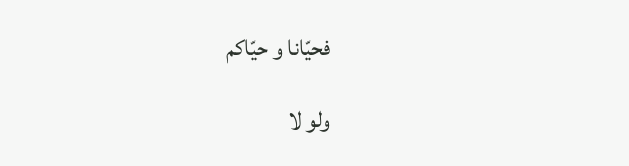فحیّانا و حیّاکم

ولو لا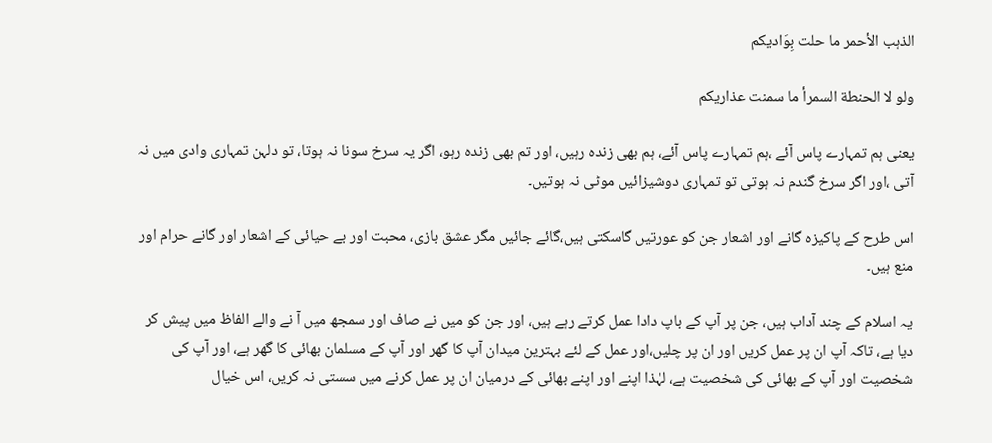الذہب الأحمر ما حلت بِوَادیکم

ولو لا الحنطة السمرأ ما سمنت عذاریکم

یعنی ہم تمہارے پاس آئے ،ہم تمہارے پاس آئے، ہم بھی زندہ رہیں، اور تم بھی زندہ رہو، اگر یہ سرخ سونا نہ ہوتا، تو دلہن تمہاری وادی میں نہ آتی ،اور اگر سرخ گندم نہ ہوتی تو تمہاری دوشیزائیں موٹی نہ ہوتیں۔

اس طرح کے پاکیزہ گانے اور اشعار جن کو عورتیں گاسکتی ہیں،گائے جائیں مگر عشق بازی، محبت اور بے حیائی کے اشعار اور گانے حرام اور منع ہیں۔

یہ اسلام کے چند آداب ہیں، جن پر آپ کے باپ دادا عمل کرتے رہے ہیں، اور جن کو میں نے صاف اور سمجھ میں آ نے والے الفاظ میں پیش کر دیا ہے، تاکہ آپ ان پر عمل کریں اور ان پر چلیں،اور عمل کے لئے بہترین میدان آپ کا گھر اور آپ کے مسلمان بھائی کا گھر ہے، اور آپ کی شخصیت اور آپ کے بھائی کی شخصیت ہے، لہٰذا اپنے اور اپنے بھائی کے درمیان ان پر عمل کرنے میں سستی نہ کریں، اس خیال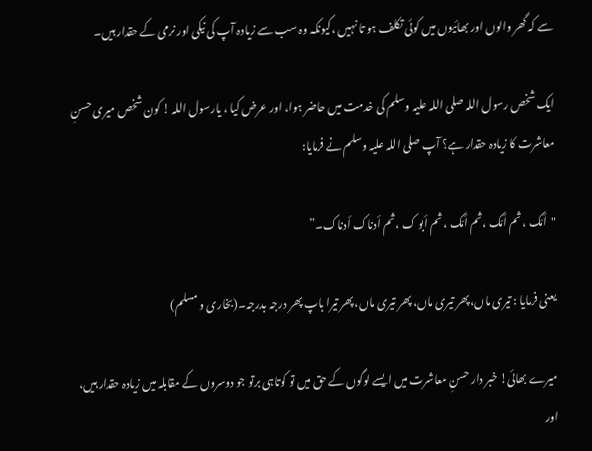سے کہ گھر والوں اور بھائیوں میں کوئی تکلف ہو تا نہیں ،کیونکہ وہ سب سے زیادہ آپ کی نیکی اور نرمی کے حقدار ہیں۔

ایک شخص رسول اللہ صلی اللہ علیہ وسلم کی خدمت میں حاضر ہوا، اور عرض کیا ، یارسول اللہ ! کون شخص میری حسنِ معاشرت کا زیادہ حقدار ہے؟ آپ صلی اللہ علیہ وسلم نے فرمایا:

"أمّک ، ثم أمّک ،ثم أمّک ، ثم أبو ک ،ثم أدناک أدناک۔”

یعنی فرمایا : تیری ماں،پھر تیری ماں، پھر تیری ماں،پھر تیرا باپ پھر درجہ بدرجہ۔(بخاری و مسلم)

میرے بھائی! خبر دار حسنِ معاشرت میں ایسے لوگوں کے حق میں تو کوتاہی برتو جو دوسروں کے مقابلہ میں زیادہ حقدار ہیں، اور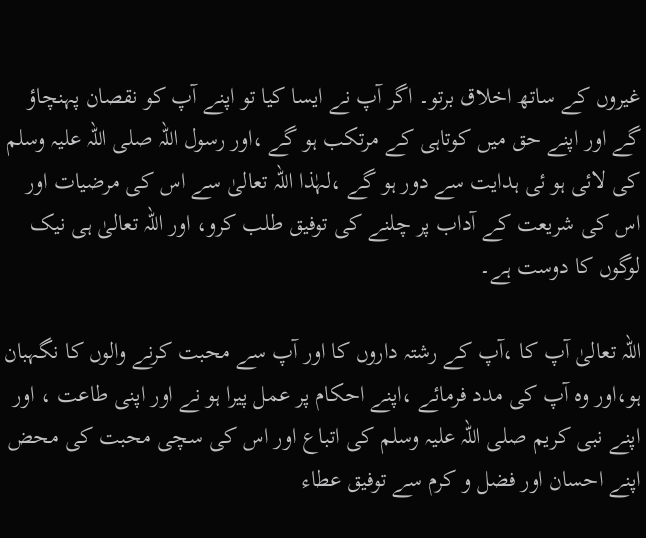غیروں کے ساتھ اخلاق برتو۔ اگر آپ نے ایسا کیا تو اپنے آپ کو نقصان پہنچاؤ گے اور اپنے حق میں کوتاہی کے مرتکب ہو گے ،اور رسول اللہ صلی اللہ علیہ وسلم کی لائی ہو ئی ہدایت سے دور ہو گے ،لہٰذا اللہ تعالیٰ سے اس کی مرضیات اور اس کی شریعت کے آداب پر چلنے کی توفیق طلب کرو، اور اللہ تعالیٰ ہی نیک لوگوں کا دوست ہے۔

اللہ تعالیٰ آپ کا ،آپ کے رشتہ داروں کا اور آپ سے محبت کرنے والوں کا نگہبان ہو،اور وہ آپ کی مدد فرمائے ،اپنے احکام پر عمل پیرا ہو نے اور اپنی طاعت ، اور اپنے نبی کریم صلی اللہ علیہ وسلم کی اتباع اور اس کی سچی محبت کی محض اپنے احسان اور فضل و کرم سے توفیق عطاء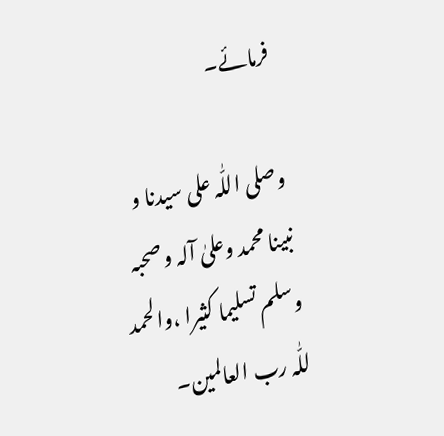فرمائے۔

وصلی اللّٰہ علی سیدنا و نبینا محمد وعلیٰ آلہ وصحبہ وسلم تسلیما کثیرا ،والحمد للّٰہ رب العالمین۔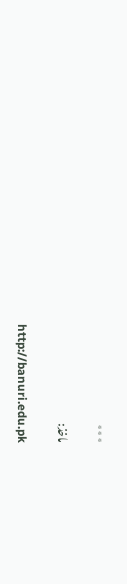٭٭٭

ماخذ:

http://banuri.edu.pk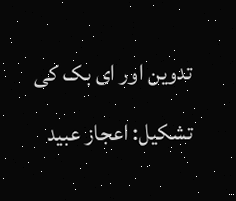تدوین اور ای بک کی تشکیل: اعجاز عبید